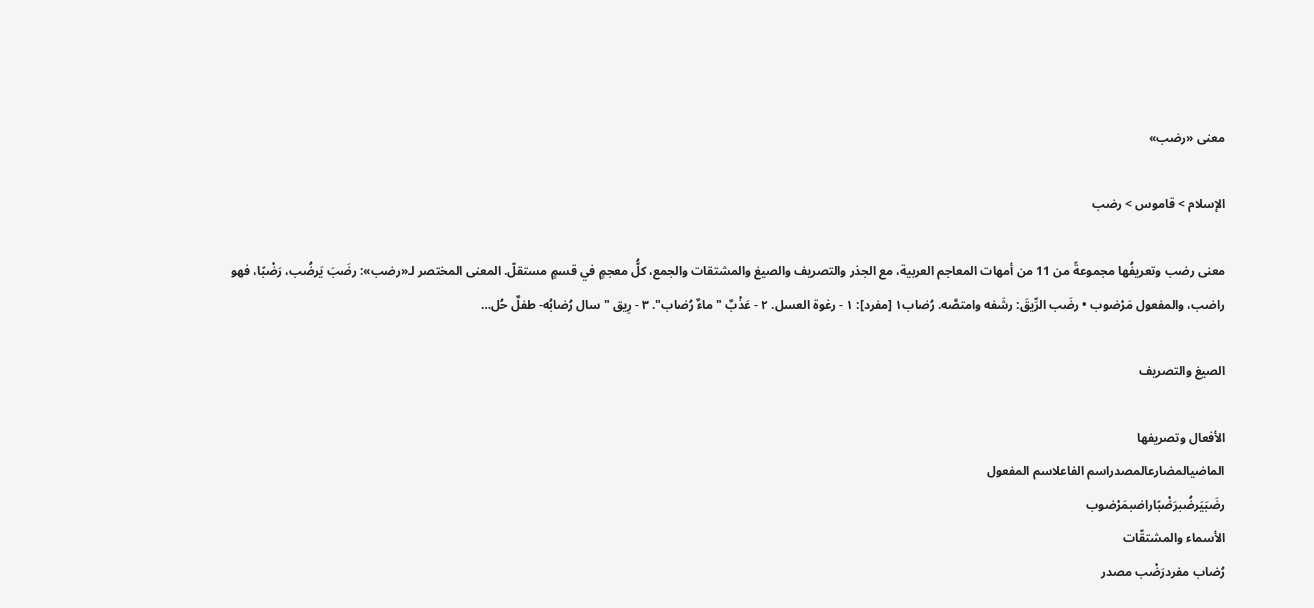معنى «رضب»

الإسلام > قاموس > رضب

معنى رضب وتعريفُها مجموعةً من 11 من أمهات المعاجم العربية، مع الجذر والتصريف والصيغ والمشتقات والجمع، كلُّ معجمٍ في قسمٍ مستقلّ. المعنى المختصر لـ«رضب»: رضَبَ يَرضُب، رَضْبًا، فهو راضب، والمفعول مَرْضوب • رضَب الرِّيقَ: رشَفه وامتصَّه. رُضاب١ [مفرد]: ١ - رغوة العسل. ٢ - عَذْبٌ "ماءٌ رُضاب". ٣ - رِيق "سال رُضابُه- طفلٌ حُل…

الصيغ والتصريف

الأفعال وتصريفها
الماضيالمضارعالمصدراسم الفاعلاسم المفعول
رضَبَيَرضُبرَضْبًاراضبمَرْضوب
الأسماء والمشتقّات
رُضاب مفردرَضْب مصدر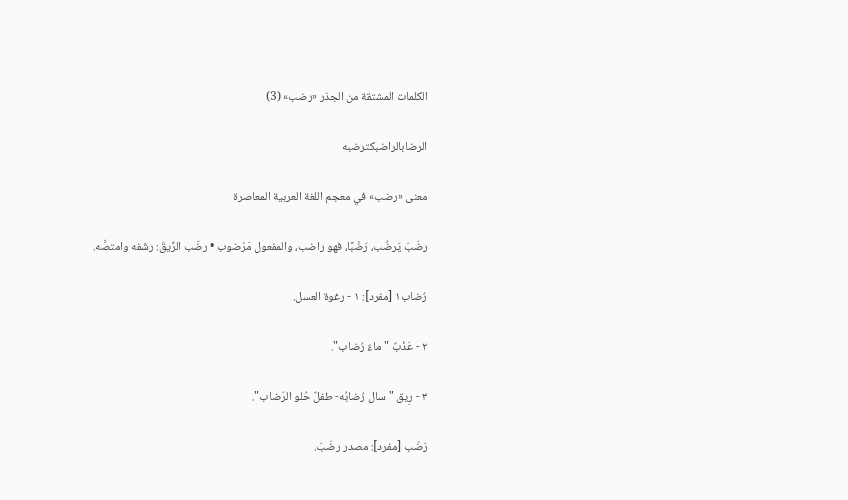الكلمات المشتقة من الجذر «رضب» (3)

الرضابالراضبكترضبه

معنى «رضب» في معجم اللغة العربية المعاصرة

رضَبَ يَرضُب، رَضْبًا، فهو راضب، والمفعول مَرْضوب • رضَب الرِّيقَ: رشَفه وامتصَّه.

رُضاب١ [مفرد]: ١ - رغوة العسل.

٢ - عَذْبٌ "ماءٌ رُضاب".

٣ - رِيق "سال رُضابُه- طفلٌ حُلو الرّضاب".

رَضْب [مفرد]: مصدر رضَبَ.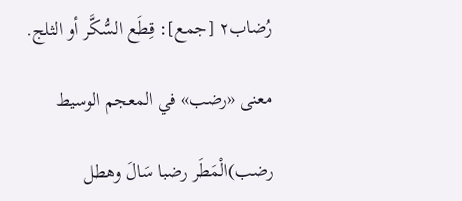رُضاب٢ [جمع]: قِطَع السُّكَّر أو الثلج.

معنى «رضب» في المعجم الوسيط

رضب)الْمَطَر رضبا سَالَ وهطل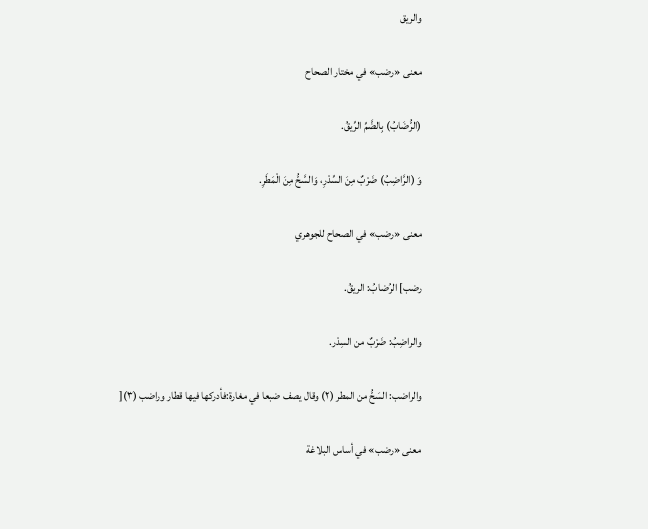والريق

معنى «رضب» في مختار الصحاح

(الرُّضَابُ) بِالضَّمِّ الرِّيقُ.

وَ (الرَّاضِبُ) ضَرْبٌ مِنَ السِّدْرِ، وَالسَّحُّ مِنَ الْمَطَرِ.

معنى «رضب» في الصحاح للجوهري

رضب] الرُضابُ: الريقُ.

والراضِبُ: ضَرْبٌ من السِدْر.

والراضب: السَحُّ من المطر (٢) وقال يصف ضبعا في مغارة:فأدركها فيها قطار وراضب (٣)[

معنى «رضب» في أساس البلاغة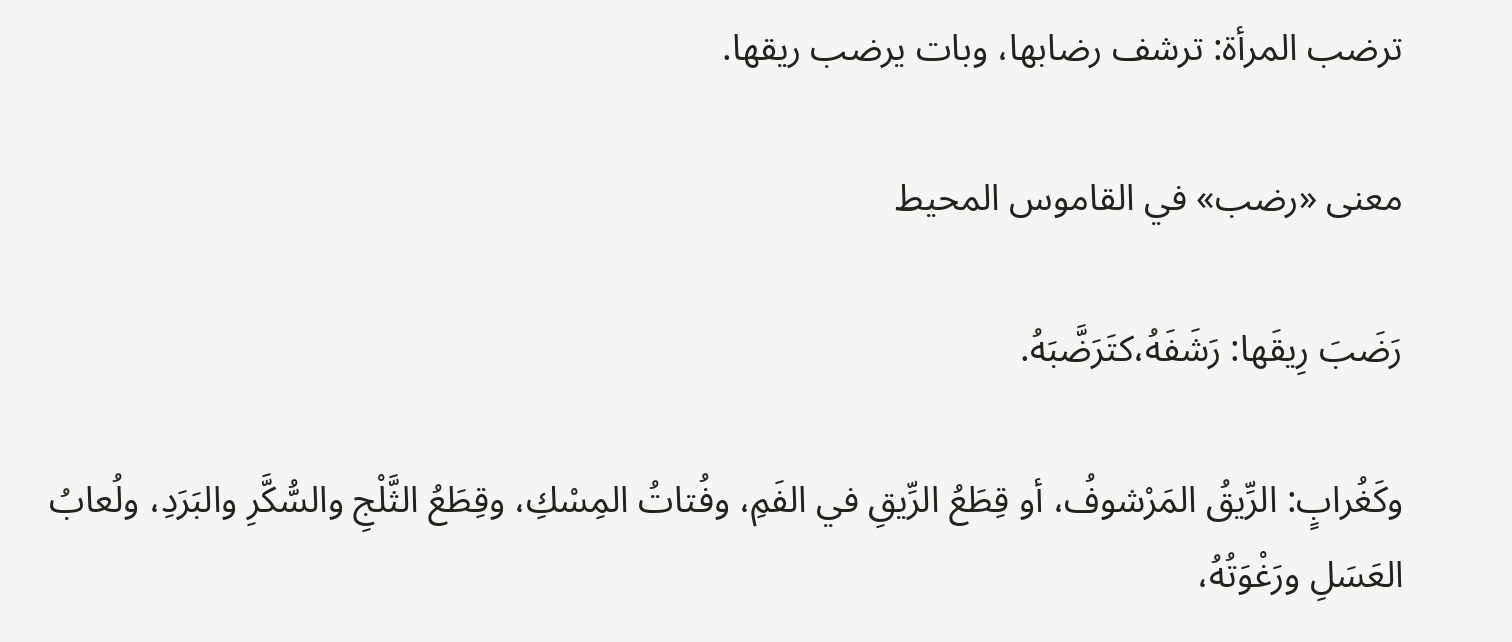ترضب المرأة: ترشف رضابها، وبات يرضب ريقها.

معنى «رضب» في القاموس المحيط

رَضَبَ رِيقَها: رَشَفَهُ،كتَرَضَّبَهُ.

وكَغُرابٍ: الرِّيقُ المَرْشوفُ، أو قِطَعُ الرِّيقِ في الفَمِ، وفُتاتُ المِسْكِ، وقِطَعُ الثَّلْجِ والسُّكَّرِ والبَرَدِ، ولُعابُ العَسَلِ ورَغْوَتُهُ،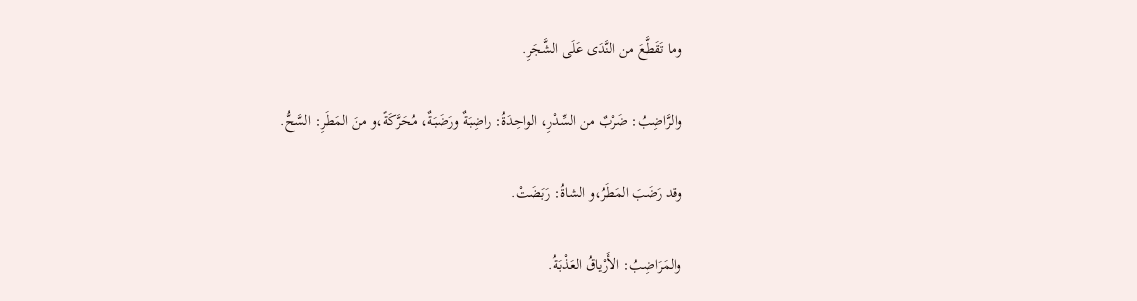وما تَقَطَّعَ من النَّدَى عَلَى الشَّجَرِ.

والرَّاضِبُ: ضَرْبٌ من السِّدْرِ، الواحِدَةُ: راضِبَةٌ ورَضَبَةٌ، مُحَرَّكَةً،و منَ المَطَرِ: السَّحُّ.

وقد رَضَبَ المَطَرُ،و الشاةُ: رَبَضَتْ.

والمَرَاضِبُ: الأَرْياقُ العَذْبَةُ.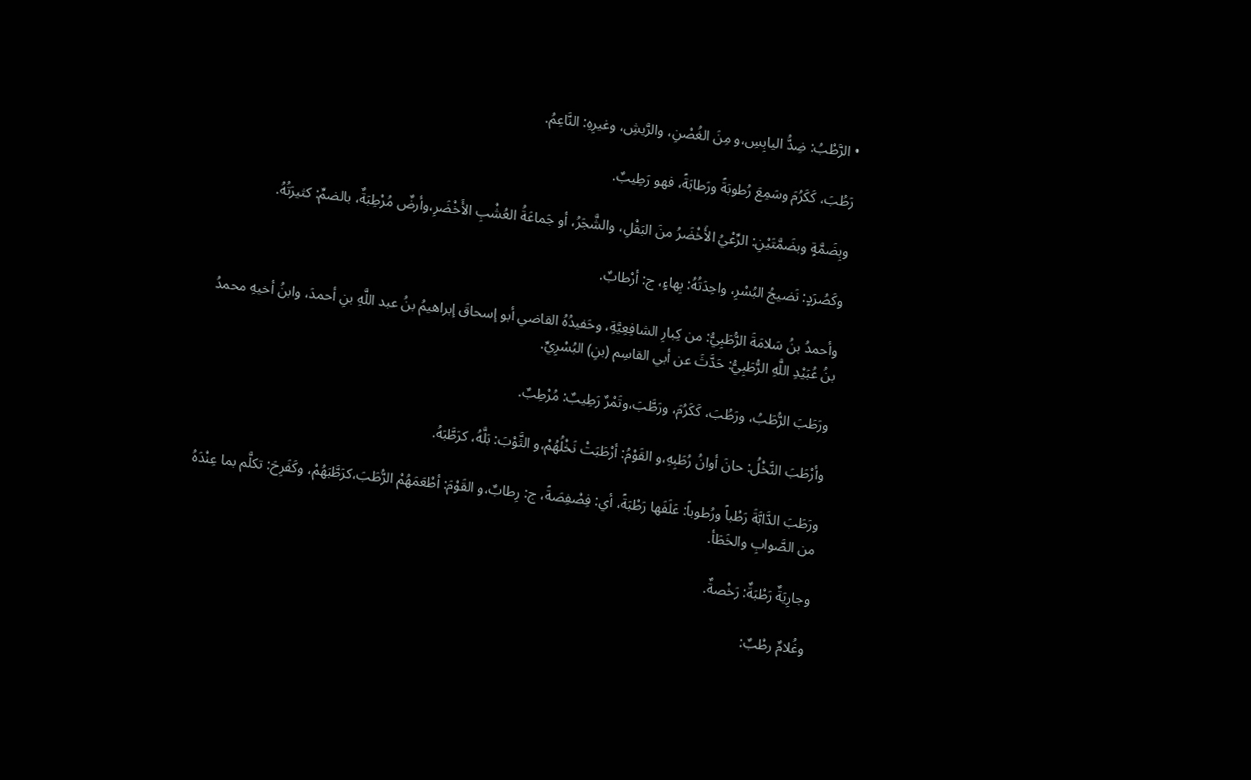• الرَّطْبُ: ضِدُّ اليابِسِ،و مِنَ الغُصْنِ، والرَّيشِ، وغيرِهِ: النَّاعِمُ.

رَطُبَ، كَكَرُمَ وسَمِعَ رُطوبَةً ورَطابَةً، فهو رَطِيبٌ.

وبِضَمَّةٍ وبضَمَّتَيْنِ: الرِّعْيُ الأَخْضَرُ منَ البَقْلِ، والشَّجَرُ، أو جَماعَةُ العُشْبِ الأَخْضَرِ،وأرضٌ مُرْطِبَةٌ، بالضمِّ: كثيرَتُهُ.

وكَصُرَدٍ: نَضيجُ البُسْرِ، واحِدَتُهُ: بِهاءٍ، ج: أرْطابٌ.

وأحمدُ بنُ سَلامَةَ الرُّطَبِيُّ: من كِبارِ الشافِعِيَّةِ، وحَفيدُهُ القاضي أبو إسحاقَ إبراهيمُ بنُ عبد اللَّهِ بنِ أحمدَ، وابنُ أخيهِ محمدُ بنُ عُبَيْدِ اللَّهِ الرُّطَبِيُّ: حَدَّثَ عن أبي القاسِم (بنِ) البُسْرِيِّ.

ورَطَبَ الرُّطَبُ، ورَطُبَ، كَكَرُمَ، ورَطَّبَ،وتَمْرٌ رَطِيبٌ: مُرْطِبٌ.

وأرْطَبَ النَّخْلُ: حانَ أوانُ رُطَبِهِ،و القَوْمُ: أرْطَبَتْ نَخْلُهُمْ،و الثَّوْبَ: بَلَّهُ، كرَطَّبَهُ.

ورَطَبَ الدَّابَّةَ رَطْباً ورُطوباً: عَلَفَها رَطْبَةً، أي: فِصْفِصَةً، ج: رِطابٌ،و القَوْمَ: أطْعَمَهُمْ الرُّطَبَ،كرَطَّبَهُمْ، وكَفَرِحَ: تكلَّم بما عِنْدَهُ من الصَّوابِ والخَطَأ.

وجارِيَةٌ رَطْبَةٌ: رَخْصةٌ.

وغُلامٌ رطْبٌ: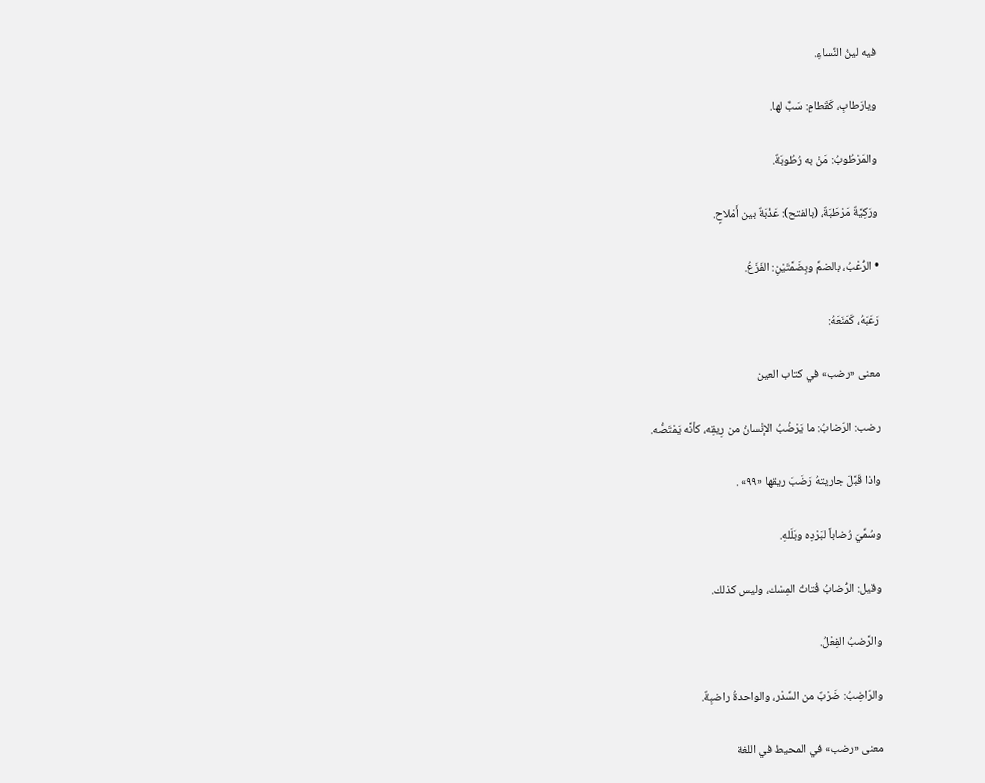فيه لينُ النِّساءِ.

ويارَطابِ، كَقَطامِ: سَبٌّ لها.

والمَرْطُوبُ: مَنْ به رُطُوبَةٌ.

ورَكِيَّةٌ مَرْطَبَةٌ، (بالفتح): عَذْبَةٌ بين أَمْلاحٍ.

• الرُّعْبُ، بالضمِّ وبِضَمَّتَيْنِ: الفَزَعُ.

رَعَبَهُ، كَمَنَعَهُ:

معنى «رضب» في كتاب العين

رضب: الرّضابُ: ما يَرْضُبُ الإنْسانُ من رِيقِه، كأنَّه يَمْتَصُّه.

واذا قَبَّلَ جاريتهُ رَضَبَ ريقها «٩٩» .

وسُمِّيَ رُضاباً لبَرْدِه وبَلَلهِ.

وقيل: الرُّضابُ فُتاتُ المِسْك، وليس كذلك.

والرَّضبُ الفِعْلُ.

والرّاضِبُ: ضَرْبٌ من السِّدْر، والواحدةُ راضبِةٌ.

معنى «رضب» في المحيط في اللغة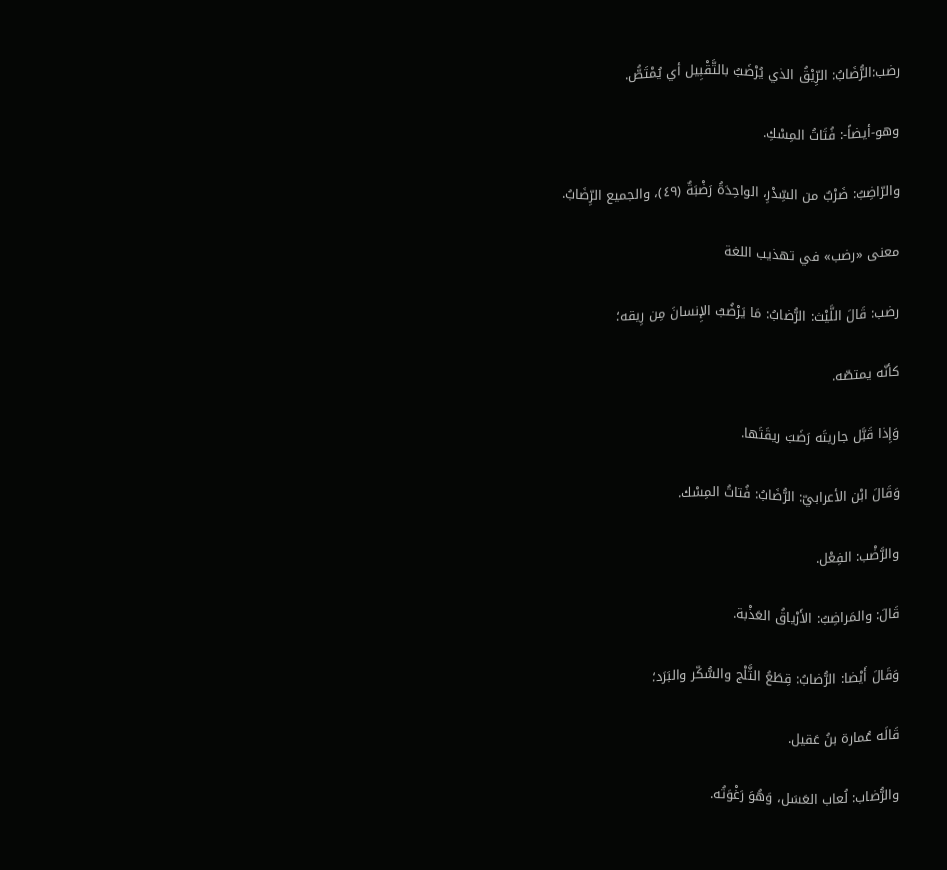رضب:الرُّضَابُ: الرِّيْقُ الذي يُرْضَبُ بالتَّقْبِيل أي يُمْتَصُّ.

وهو-أيضاً-: فُتَاتُ المِسْكِ.

والرّاضِبُ: ضَرْبٌ من السِّدْرِ، الواحِدَةُ رَضْبَةٌ (٤٩)، والجميع الرِّضَابُ.

معنى «رضب» في تهذيب اللغة

رضب: قَالَ اللَّيْث: الرُّضابُ: مَا يَرْضُبُ الإِنسانَ مِن رِيقه؛

كأنّه يمتصّه.

وَإِذا قَبَّل جاريتَه رَضَبَ ريقَتَها.

وَقَالَ ابْن الأعرابيّ: الرُّضَابُ: فُتاتُ المِسْك.

والرَّضْب: الفِعْل.

قَالَ: والمَراضِبُ: الأَرْياقُ العَذْبة.

وَقَالَ أَيْضا: الرُّضابُ: قِطَعُ الثَّلْج والسُّكّر والبَرَد؛

قَالَه عُمارة بنُ عَقيل.

والرُّضاب: لُعاب العَسَل، وَهُوَ رَغْوَتُه.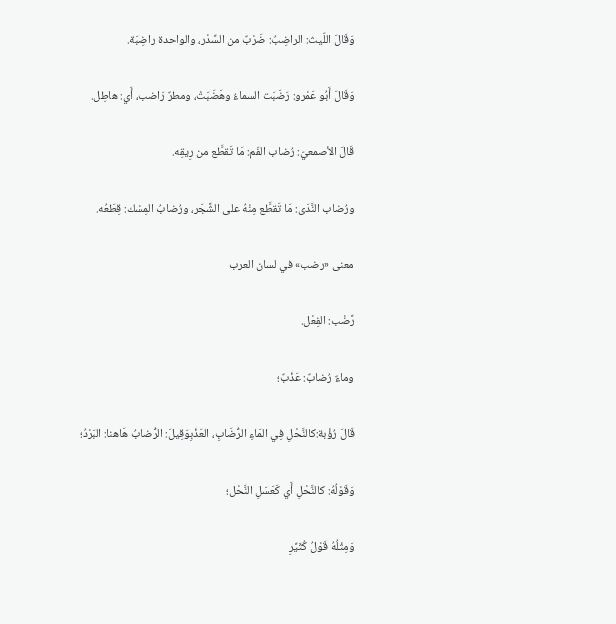وَقَالَ اللّيث: الراضِبُ: ضَرْبٌ من السِّدْر، والواحدة راضِبَة.

وَقَالَ أَبُو عَمْرو: رَضَبَت السماءُ وهَضَبَتْ، ومطرٌ رَاضب، أَي: هاطِل.

قَالَ الأصمعيّ: رُضاب الفَم: مَا تَقطَّع من رِيقِه.

ورُضاب النَّدَى: مَا تَقطَّع مِنْهُ على الشَّجَر، ورُضابُ المِسْك: قِطَعُه.

معنى «رضب» في لسان العرب

رَّضْب: الفِعْل.

وماءٌ رُضابٌ: عَذْبٌ؛

قَالَ رُؤْبة:كالنَّحْلِ فِي المَاءِ الرُّضَابِ، العَذْبِوَقِيلَ: الرُّضابُ هَاهنا: البَرْدُ؛

وَقَوْلُهُ: كالنَّحْلِ أَي كَعَسَلِ النَّحْل؛

وَمِثْلُهُ قَوْلُ كُثَيِّرِ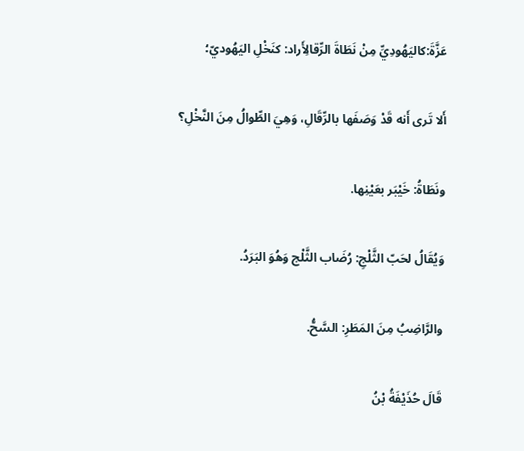عَزَّةَ:كاليَهُودِيِّ مِنْ نَطَاةَ الرِّقالِأَراد: كنَخْلِ اليَهُوديّ؛

أَلا تَرى أَنه قَدْ وَصَفَها بالرِّقَالِ، وَهِيَ الطِّوالُ مِنَ النَّخْلِ؟

ونَطَاةُ: خَيْبَر بعَيْنِها.

وَيُقَالُ لحَبّ الثَّلْجِ: رُضَاب الثَّلْج وَهُوَ البَرَدُ.

والرَّاضِبُ مِنَ المَطَرِ: السَّحُّ.

قَالَ حُذَيْفَةُ بْنُ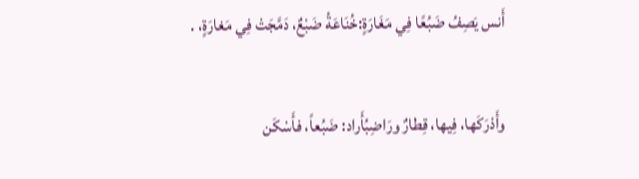أَنس يَصِفُ ضَبُعًا فِي مَغَارَةٍ:خُنَاعَةُ ضَبْعٌ، دَمَّجَتْ فِي مَغارَةٍ، .

وأَدْرَكَها، فِيها، قِطارٌ ورَاضِبُأَراد: ضَبُعاً، فأَسْكَن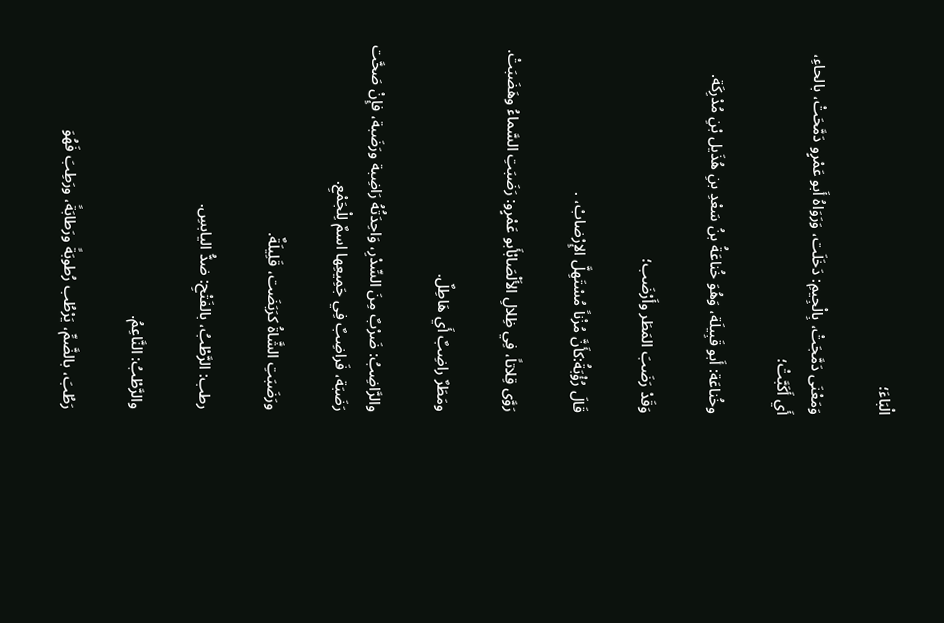الْبَاءَ؛

وَمَعْنَى دَمَّجَتْ، بِالْجِيمِ: دَخَلَت، وَرَوَاهُ أَبو عَمْرٍو دَمَّحَتْ، بالحاءِ، أَي أَكَبَّتْ؛

وخُناعَة: أَبو قَبِيلَة، وَهُوَ خُناعَةُ بنُ سَعْدِ بنِ هُذَيل بْنِ مُدْرِكَة.

وَقَدْ رَضَبَ المَطَر وأَرْضَب؛

قَالَ رُؤْبَةُ:كأَنَّ مُزْناً مُسْتَهِلَّ الإِرْضابْ، .

رَوَّى قِلاتاً، فِي ظِلالِ الأَلْصَابْأَبو عَمْرٍو: رَضَبَتِ السَّماءُ وهَضَبَتْ.

ومَطَرٌ راضِبٌ أَي هَاطِلٌ.

والرَّاضِبُ: ضَرْبٌ مِنَ السِّدْرِ، وَاحِدَتُهُ رَاضِبة ورَضَبة، فإِنْ صَحَّت رَضَبَة، فَراضِبٌ فِي جَمِيعِها اسمٌ لِلْجَمْعِ.

ورَضَبَتِ الشَّاةُ كرَبَضَت، قَلِيلَةٌ.

رطب: الرَّطْبُ، بالفَتْحِ: ضدُّ اليابسِ.

والرَّطْبُ: النَّاعِمُ.

رَطُبَ، بالضَّمِّ، يَرْطُب رُطوبَةً ورَطابَةً، ورَطِبَ فَهُوَ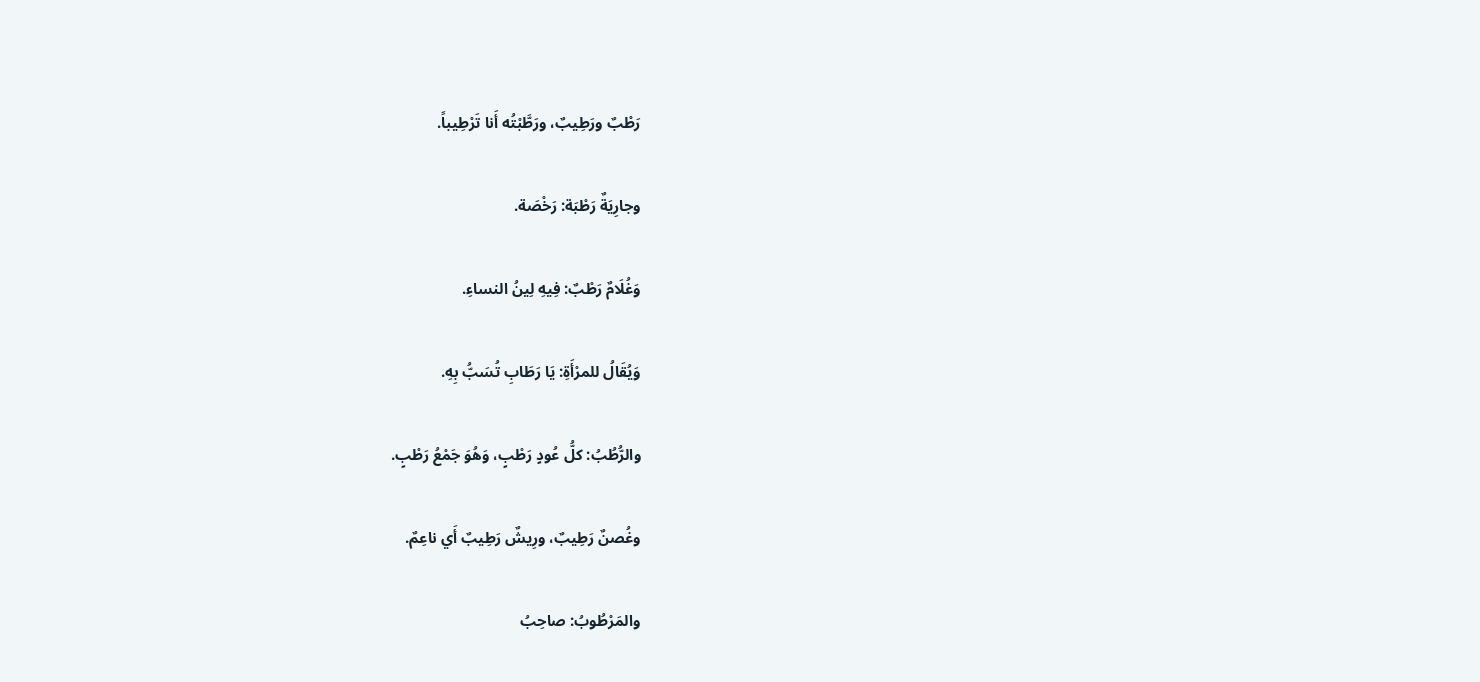رَطْبٌ ورَطِيبٌ، ورَطَّبْتُه أَنا تَرْطِيباً.

وجارِيَةٌ رَطْبَة: رَخْصَة.

وَغُلَامٌ رَطْبٌ: فِيهِ لِينُ النساءِ.

وَيُقَالُ للمرْأَةِ: يَا رَطَابِ تُسَبُّ بِهِ.

والرُّطُبُ: كلُّ عُودٍ رَطْبٍ، وَهُوَ جَمْعُ رَطْبٍ.

وغُصنٌ رَطِيبٌ، ورِيشٌ رَطِيبٌ أَي ناعِمٌ.

والمَرْطُوبُ: صاحِبُ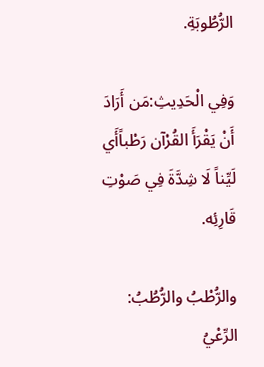الرُّطُوبَةِ.

وَفِي الْحَدِيثِ:مَن أَرَادَ أَنْ يَقْرَأَ القُرْآن رَطْباًأَي لَيِّناً لَا شِدَّةَ فِي صَوْتِ قَارِئِه.

والرُّطْبُ والرُّطُبُ: الرِّعْيُ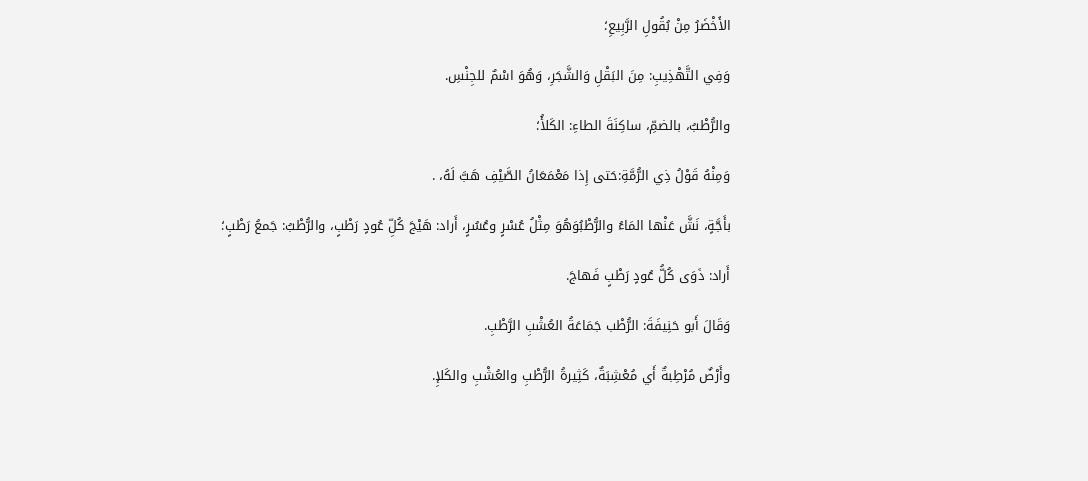الأَخْضَرُ مِنْ بُقُولِ الرَّبِيعِ؛

وَفِي التَّهْذِيبِ: مِنَ البَقْلِ وَالشَّجَرِ، وَهُوَ اسْمٌ للجِنْسِ.

والرُّطْبُ، بالضمِّ، ساكِنَةَ الطاءِ: الكَلأُ؛

وَمِنْهُ قَوْلُ ذِي الرُّمَّةِ:حَتى إِذا مَعْمَعَانُ الصَّيْفِ هَبَّ لَهُ، .

بأَجَّةٍ، نَشَّ عَنْها المَاءُ والرُّطْبُوَهُوَ مِثْلُ عُسْرٍ وعُسُرٍ، أَراد: هَيْجَ كُلِّ عُودٍ رَطْبٍ، والرُّطْبُ: جَمعُ رَطْبٍ؛

أَراد: ذَوَى كُلُّ عُودٍ رَطْبٍ فَهاجَ.

وَقَالَ أَبو حَنِيفَةَ: الرُّطْب جَمَاعَةُ العُشْبِ الرَّطْبِ.

وأَرْضٌ مُرْطِبةٌ أَي مُعْشِبَةٌ، كَثِيرةُ الرُّطْبِ والعُشْبِ والكَلإِ.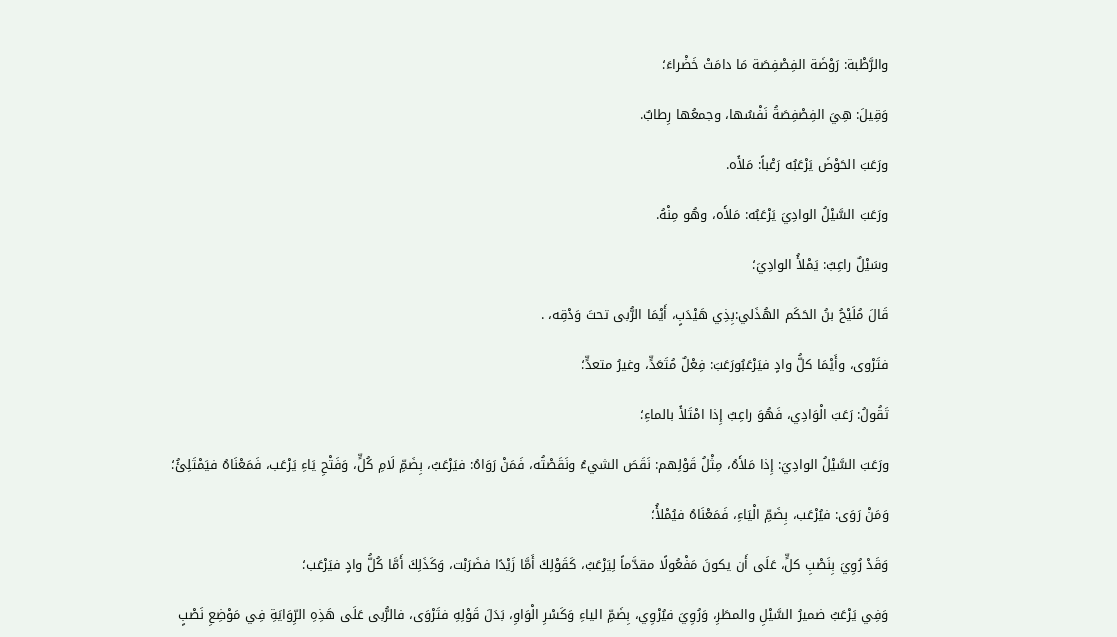والرَّطْبة: رَوْضَة الفِصْفِصَة مَا دامَتْ خَضْراءَ؛

وَقِيلَ: هِيَ الفِصْفِصَةُ نَفْسُها، وجمعُها رِطابٌ.

ورَعَبَ الحَوْضَ يَرْعَبُه رَعْباً: مَلأَه.

ورَعَبَ السَّيْلُ الوادِيَ يَرْعَبُه: مَلأَه، وهُو مِنْهُ.

وسَيْلٌ راعِبٌ: يَمْلأُ الوادِيَ؛

قَالَ مُلَيْحُ بنُ الحَكَم الهُذَلي:بِذِي هَيْدَبٍ، أَيْمَا الرُّبى تحتَ وَدْقِه، .

فتَرْوى، وأَيْمَا كلُّ وادٍ فيَرْعَبُورَعَبَ: فِعْلٌ مُتَعَدٍّ، وغيرُ متعدٍّ؛

تَقُولُ: رَعَبَ الْوَادِي، فَهُوَ راعِبٌ إِذا امْتَلأَ بالماءِ؛

ورَعَبَ السَّيْلُ الوادِيَ: إِذا مَلأَهُ، مِثْلُ قَوْلِهم: نَقَصَ الشيءُ ونَقَصْتُه، فَمَنْ رَوَاهُ: فيَرْعَبُ، بِضَمِّ لَامِ كُلٍّ، وَفَتْحِ يَاءِ يَرْعَب، فَمَعْنَاهُ فيَمْتَلِئُ؛

وَمَنْ رَوَى: فيُرْعَب، بِضَمِّ الْيَاءِ، فَمَعْنَاهُ فيُمْلأُ؛

وَقَدْ رُوِيَ بِنَصْبِ كلٍّ، عَلَى أَن يكونَ مَفْعُولًا مقدَّماً لِيَرْعَبُ، كَقَوْلِكَ أَمَّا زَيْدًا فضَرَبْت، وَكَذَلِكَ أَمَّا كُلُّ وادٍ فيَرْعَب؛

وَفِي يَرْعَبُ ضميرُ السَّيْلِ والمطَرِ، وَرُوِيَ فيُرْوِي، بِضَمِّ الياءِ وَكَسْرِ الْوَاوِ، بَدَلَ قَوْلِهِ فتَرْوَى، فالرُّبى عَلَى هَذِهِ الرِّوَايَةِ فِي مَوْضِعِ نَصْبٍ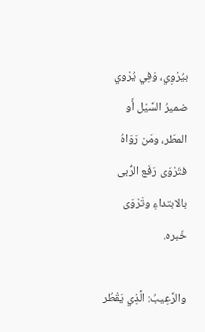بيُرْوِي، وَفِي يُرْوي ضميرُ السَّيْل أَو المطَر، ومَن رَوَاهُ فتَرْوَى رَفَع الرُّبى بالابتداءِ وتَرْوَى خَبره.

والرَّعِيبُ: الَّذِي يَقْطُر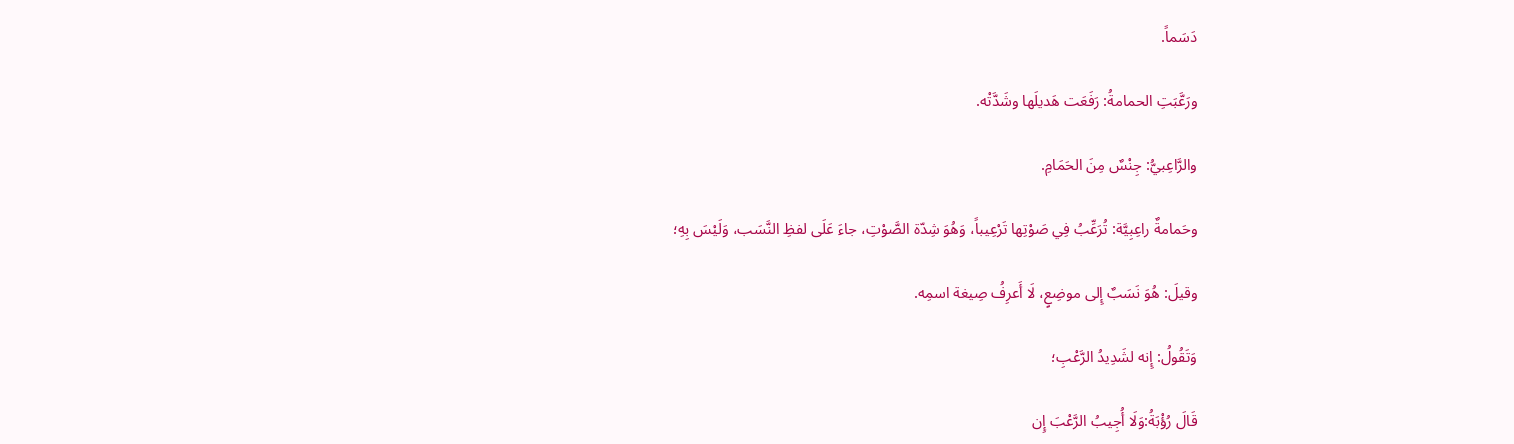دَسَماً.

ورَعَّبَتِ الحمامةُ: رَفَعَت هَديلَها وشَدَّتْه.

والرَّاعِبيُّ: جِنْسٌ مِنَ الحَمَامِ.

وحَمامةٌ راعِبِيَّة: تُرَعِّبُ فِي صَوْتِها تَرْعِيباً، وَهُوَ شِدّة الصَّوْتِ، جاءَ عَلَى لفظِ النَّسَب، وَلَيْسَ بِهِ؛

وقيلَ: هُوَ نَسَبٌ إِلى موضِعٍ، لَا أَعرِفُ صِيغة اسمِه.

وَتَقُولُ: إِنه لشَدِيدُ الرَّعْبِ؛

قَالَ رُؤْبَةُ:وَلَا أُجِيبُ الرَّعْبَ إِن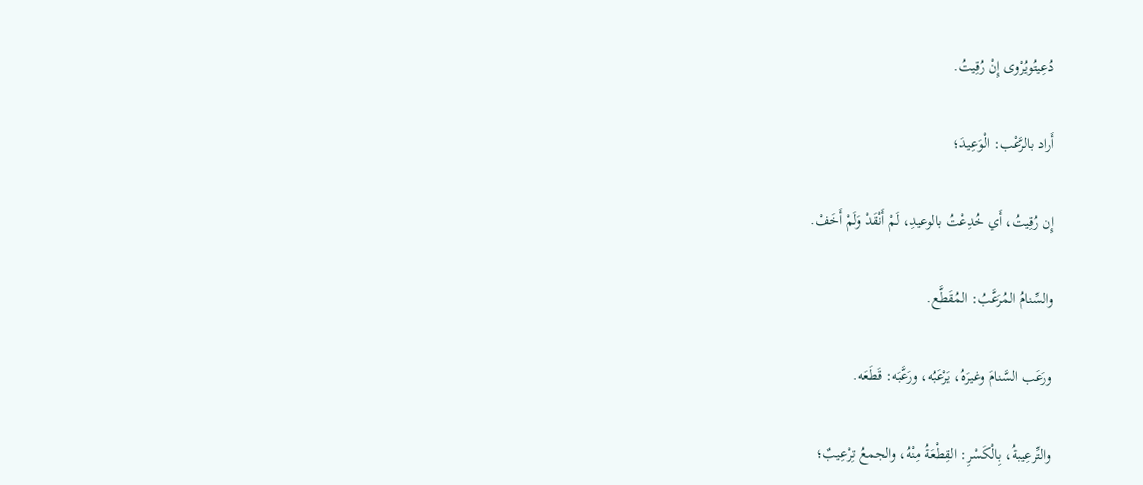دُعِيتُويُرْوى إِنْ رُقِيتُ.

أَراد بالرَّعْب: الْوَعِيدَ؛

إِن رُقِيتُ، أَي خُدِعْتُ بالوعيدِ، لَمْ أَنْقَدْ وَلَمْ أَخَفْ.

والسِّنامُ المُرَعَّبُ: المُقَطَّع.

ورَعَب السَّنامَ وغيرَهُ، يَرْعَبُه، ورَعَّبَه: قَطَعَه.

والتِّرعِيبةُ، بِالْكَسْرِ: القِطْعَةُ مِنْهُ، والجمعُ تِرْعِيبٌ؛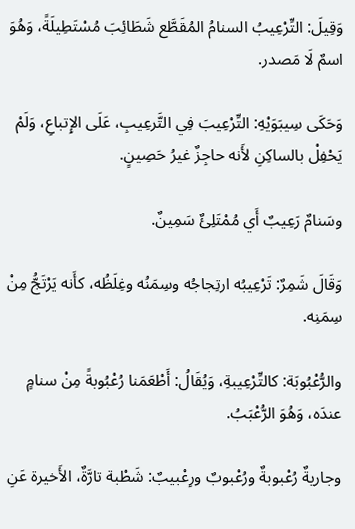وَقِيلَ: التِّرْعِيبُ السنامُ المُقَطَّع شَطَائِبَ مُسْتَطِيلَةً، وَهُوَ اسمٌ لَا مَصدر.

وَحَكَى سِيبَوَيْهِ: التِّرْعِيبَ فِي التَّرعِيبِ، عَلَى الإِتباعِ، وَلَمْ يَحْفِلْ بالساكِنِ لأَنه حاجِزٌ غيرُ حَصِينٍ.

وسَنامٌ رَعِيبٌ أَي مُمْتَلِئٌ سَمِينٌ.

وَقَالَ شَمِرٌ: تَرْعِيبُه ارتِجاجُه وسِمَنُه وغِلَظُه، كأَنه يَرْتَجُّ مِنْ سِمَنِه.

والرُّعْبُوبَة: كالتِّرْعِيبةِ، وَيُقَالُ: أَطْعَمَنا رُعْبُوبةً مِنْ سنامٍ عندَه، وَهُوَ الرُّعْبَبُ.

وجاريةٌ رُعْبوبةٌ ورُعْبوبٌ ورِعْبيبٌ: شَطْبة تارَّةٌ، الأَخيرة عَنِ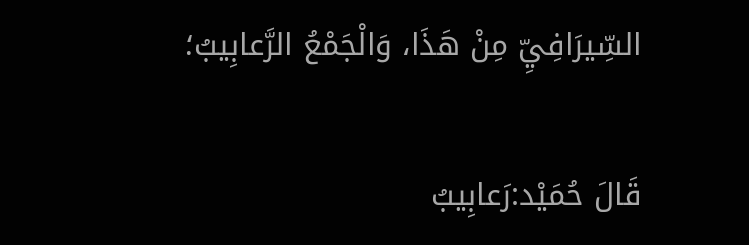السِّيرَافِيِّ مِنْ هَذَا، وَالْجَمْعُ الرَّعابِيبُ؛

قَالَ حُمَيْد:رَعابِيبُ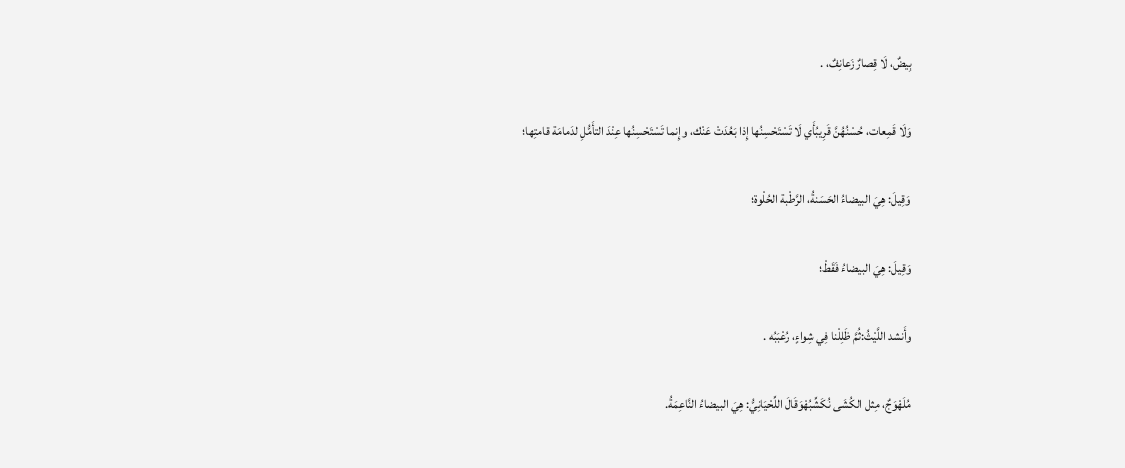بِيضٌ، لَا قِصارٌ زَعانِفٌ، .

وَلَا قَمِعات، حُسْنُهُنَّ قَرِيبُأَي لَا تَسْتَحْسِنُها إِذا بَعُدَتْ عَنْك، وإِنما تَسْتَحْسِنُها عِنْدَ التأَمُّلِ لدَمامَة قامتِها؛

وَقِيلَ: هِيَ البيضاءُ الحَسَنةُ، الرَّطْبة الحُلْوة؛

وَقِيلَ: هِيَ البيضاءُ فَقَطْ؛

وأَنشد اللَّيْثُ:ثُمَّ ظَلِلْنا فِي شِواءٍ، رُعْبَبُه .

مُلَهْوَجٌ، مِثل الكُشَى نُكَشِّبُهْوَقَالَ اللِّحْيَانِيُّ: هِيَ البيضاءُ النَّاعِمَةُ.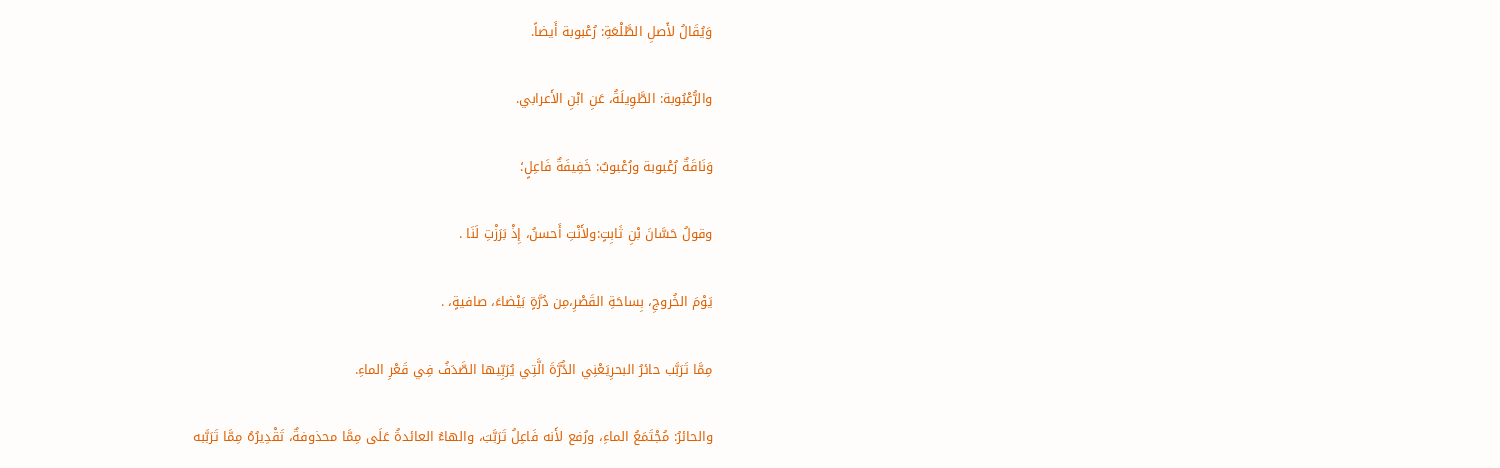وَيُقَالُ لأَصلِ الطَّلْعَةِ: رُعْبوبة أَيضاً.

والرُّعْبُوبة: الطَّوِيلَةُ، عَنِ ابْنِ الأَعرابي.

وَنَاقَةٌ رُعْبوبة ورُعْبوبٌ: خَفِيفَةٌ فَاعِلٍ؛

وقولُ حَسَّانَ بْنِ ثَابِتٍ:ولأَنْتِ أَحسنُ، إِذْ بَرَزْتِ لَنَا .

يَوْمَ الخُروجِ، بِساحَةِ القَصْرِ،مِن دُرَّةٍ بَيْضاءَ، صافيةٍ، .

مِمَّا تَرَبَّب حائرُ البحرِيَعْنِي الدُّرَّةَ الَّتِي يُرَبِّيها الصَّدَفُ فِي قَعْرِ الماءِ.

والحائرُ: مُجْتَمَعُ الماءِ، ورُفع لأَنه فَاعِلُ تَرَبَّبَ، والهاءُ العائدةُ عَلَى مِمَّا محذوفةٌ، تَقْدِيرُهُ مِمَّا تَرَبَّبه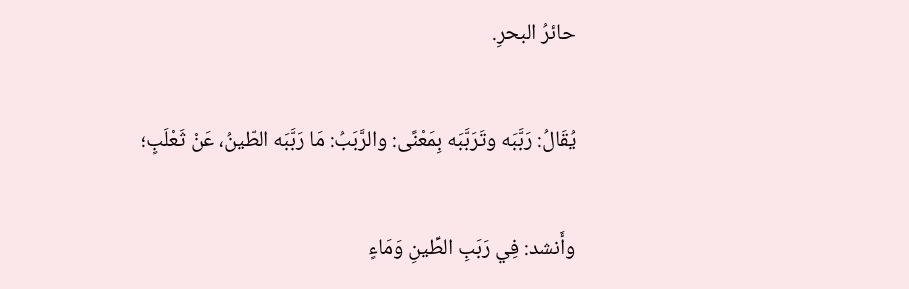حائرُ البحرِ.

يُقَالُ: رَبَّبَه وتَرَبَّبَه بِمَعْنًى: والرَّبَبُ: مَا رَبَّبَه الطّينُ، عَنْ ثَعْلَبٍ؛

وأَنشد: فِي رَبَبِ الطِّينِ وَمَاءٍ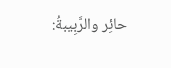حائِر والرَّبِيبةُ: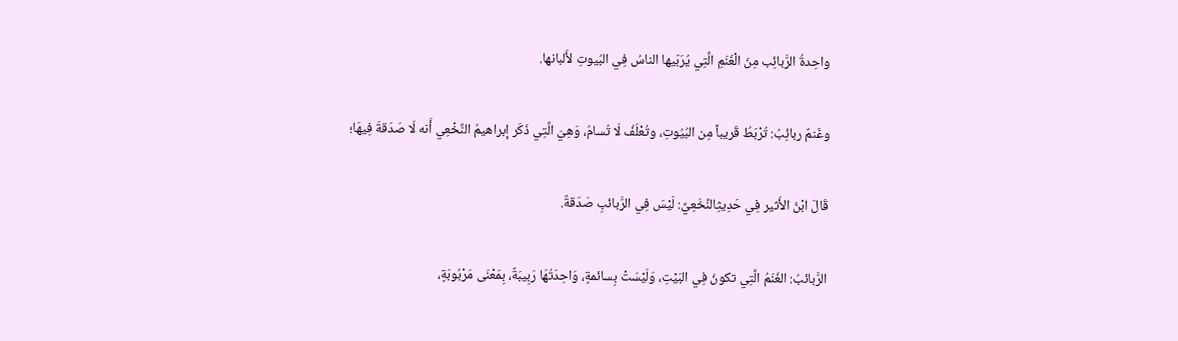واحِدةُ الرَّبائِب مِنَ الْغَنَمِ الَّتِي يُرَبّيها الناسُ فِي البُيوتِ لأَلبانها.

وغَنمٌ ربائِبُ: تُرْبَطُ قَريباً مِن البُيُوتِ، وتُعْلَفُ لَا تُسامُ، وَهِيَ الَّتِي ذَكَر إبراهيمُ النَّخْعِي أَنه لَا صَدَقةَ فِيهَا؛

قَالَ ابْنُ الأَثير فِي حَدِيثِالنَّخَعِيِّ: لَيْسَ فِي الرَّبائبِ صَدَقةٌ.

الرَّبائبُ: الغَنَمُ الَّتِي تكونُ فِي البَيْتِ، وَلَيْسَتْ بِسائمةٍ، وَاحِدَتُهَا رَبِيبَةٌ، بِمَعْنَى مَرْبُوبَةٍ،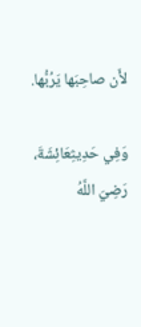لأَن صاحِبَها يَرُبُّها.

وَفِي حَدِيثِعَائِشَةَ، رَضِيَ اللَّهُ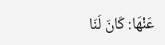عَنْهَا: كَانَ لَنَا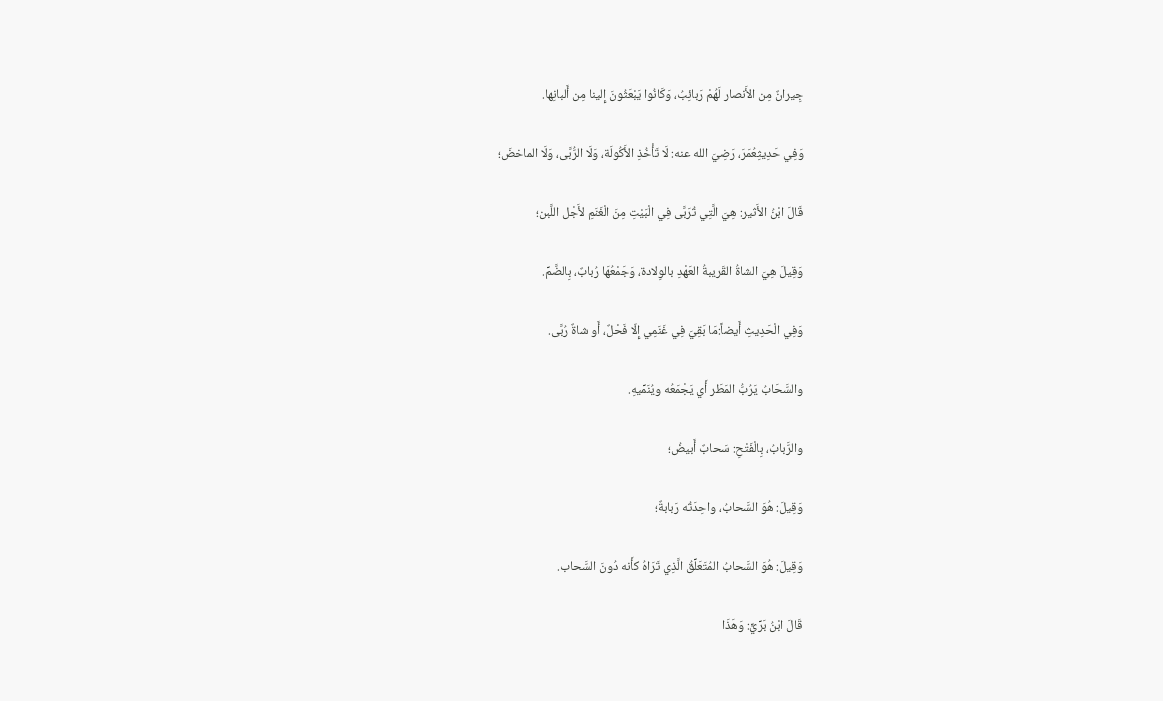جِيرانٌ مِن الأَنصار لَهُمْ رَبائِبُ، وَكَانُوا يَبْعَثُونَ إِلينا مِن أَلبانِها.

وَفِي حَدِيثِعُمَرَ، رَضِيَ الله عنه: لَا تَأْخُذِ الأَكُولَة، وَلَا الرُّبَّى، وَلَا الماخضَ؛

قَالَ ابْنُ الأَثير: هِيَ الَّتِي تُرَبَّى فِي الْبَيْتِ مِنَ الْغَنَمِ لأَجْل اللَّبن؛

وَقِيلَ هِيَ الشاةُ القَريبةُ العَهْدِ بالوِلادة، وَجَمْعُهَا رُبابٌ، بِالضَّمِّ.

وَفِي الْحَدِيثِ أَيضاً:مَا بَقِيَ فِي غَنَمِي إِلّا فَحْلٌ، أَو شاةٌ رُبَّى.

والسَّحَابُ يَرُبُّ المَطَر أَي يَجْمَعُه ويُنَمِّيهِ.

والرَّبابُ، بِالْفَتْحِ: سَحابٌ أَبيضُ؛

وَقِيلَ: هُوَ السَّحابُ، واحِدَتُه رَبابةٌ؛

وَقِيلَ: هُوَ السَّحابُ المُتَعَلِّقُ الَّذِي تَرَاهُ كأَنه دُونَ السَّحاب.

قَالَ ابْنُ بَرِّيٍّ: وَهَذَا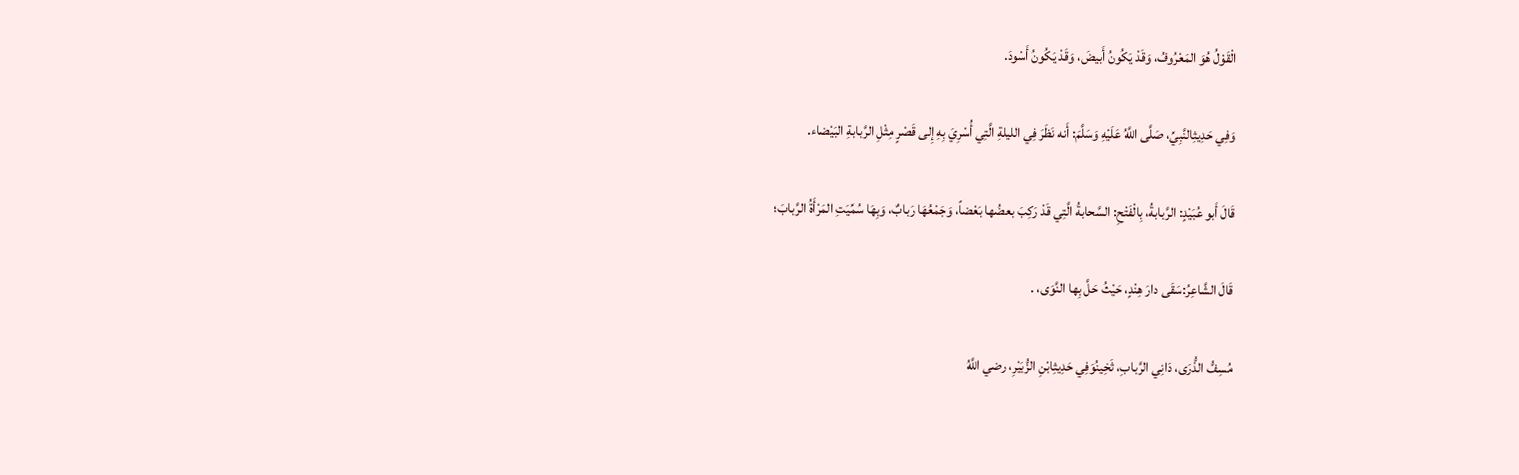الْقَوْلُ هُوَ المَعْرُوفُ، وَقَدْ يَكُونُ أَبيضَ، وَقَدْ يَكُونُ أَسْودَ.

وَفِي حَدِيثِالنَّبِيِّ، صَلَّى اللَّهُ عَلَيْهِ وَسَلَّمَ: أَنه نَظَرَ فِي الليلةِ الَّتِي أُسْرِيَ بِهِ إِلى قَصْرٍ مِثْلِ الرَّبابةِ البَيْضاء.

قَالَ أَبو عُبَيْدٍ: الرَّبابةُ، بِالْفَتْحِ: السَّحابةُ الَّتِي قَدْ رَكِبَ بعضُها بَعْضاً، وَجَمْعُهَا رَبابٌ، وَبِهَا سُمِّيَتِ المَرْأَةُ الرَّبابَ؛

قَالَ الشَّاعِرُ:سَقَى دارَ هِنْدٍ، حَيْثُ حَلَّ بِها النَّوَى، .

مُسِفُّ الذُّرَى، دَانِي الرَّبابِ، ثَخِينُوَفِي حَدِيثِابْنِ الزُّبَيْرِ، رضي اللَّهُ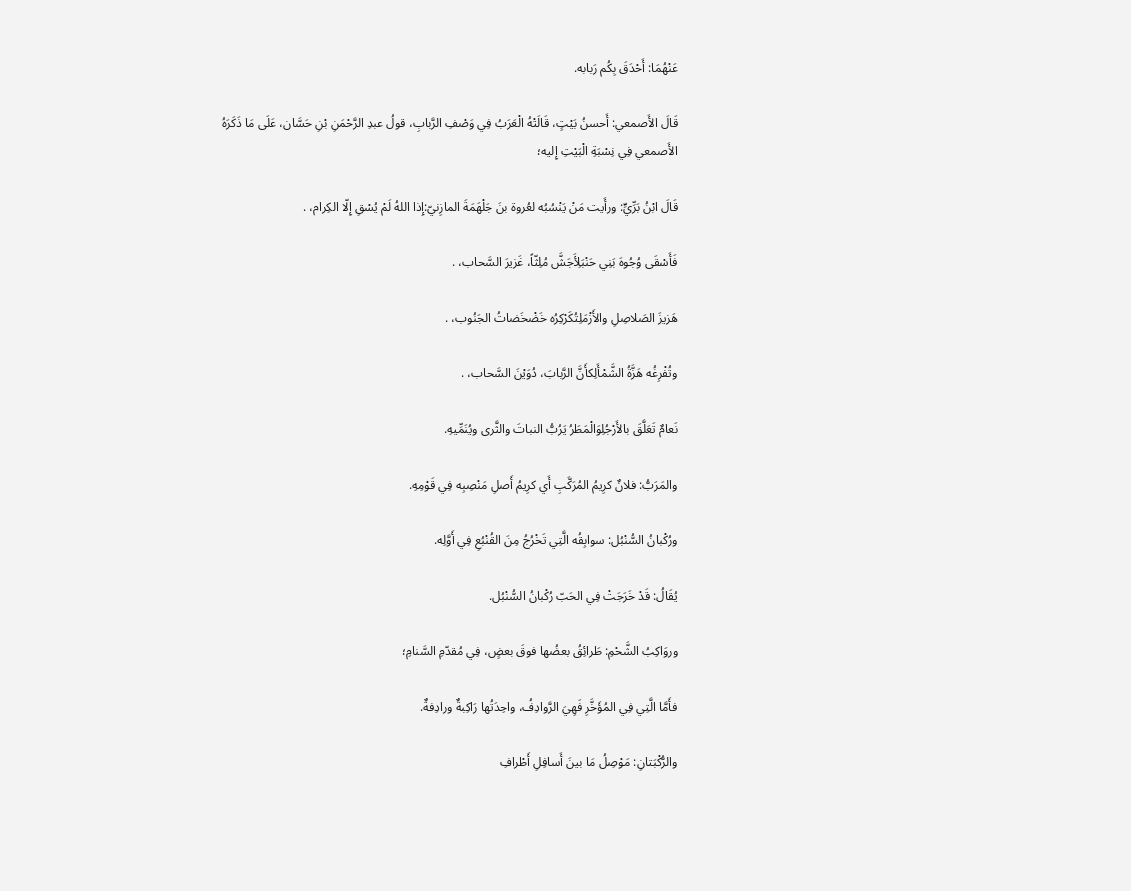عَنْهُمَا: أَحْدَقَ بِكُم رَبابه.

قَالَ الأَصمعي: أَحسنُ بَيْتٍ، قَالَتْهُ الْعَرَبُ فِي وَصْفِ الرَّبابِ، قولُ عبدِ الرَّحْمَنِ بْنِ حَسَّان، عَلَى مَا ذَكَرَهُ الأَصمعي فِي نِسْبَةِ الْبَيْتِ إِليه؛

قَالَ ابْنُ بَرِّيٍّ: ورأَيت مَنْ يَنْسُبُه لعُروة بنَ جَلْهَمَةَ المازِنيّ:إِذا اللهُ لَمْ يُسْقِ إِلّا الكِرام، .

فَأَسْقَى وُجُوهَ بَنِي حَنْبَلِأَجَشَّ مُلِثّاً، غَزيرَ السَّحاب، .

هَزيزَ الصَلاصِلِ والأَزْمَلِتُكَرْكِرُه خَضْخَضاتُ الجَنُوب، .

وتُفْرِغُه هَزَّةُ الشَّمْأَلِكأَنَّ الرَّبابَ، دُوَيْنَ السَّحاب، .

نَعامٌ تَعَلَّقَ بالأَرْجُلِوَالْمَطَرُ يَرُبُّ النباتَ والثَّرى ويُنَمِّيهِ.

والمَرَبُّ: فلانٌ كرِيمُ المُرَكَّبِ أَي كرِيمُ أَصلِ مَنْصِبِه فِي قَوْمِهِ.

ورُكْبانُ السُّنْبُل: سوابِقُه الَّتِي تَخْرُجُ مِنَ القُنْبُعِ فِي أَوَّلِه.

يُقَالُ: قَدْ خَرَجَتْ فِي الحَبّ رُكْبانُ السُّنْبُل.

وروَاكِبُ الشَّحْمِ: طَرائِقُ بعضُها فوقَ بعضٍ، فِي مُقدّمِ السَّنامِ؛

فأَمَّا الَّتِي فِي المُؤَخَّرِ فَهِيَ الرَّوادِفُ، واحِدَتُها رَاكِبةٌ ورادِفةٌ.

والرُّكْبَتانِ: مَوْصِلُ مَا بينَ أَسافِلِ أَطْرافِ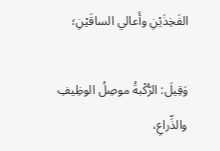الفَخِذَيْنِ وأَعالي الساقَيْنِ؛

وَقِيلَ: الرُّكْبةُ موصِلُ الوظِيفِ والذِّراعِ،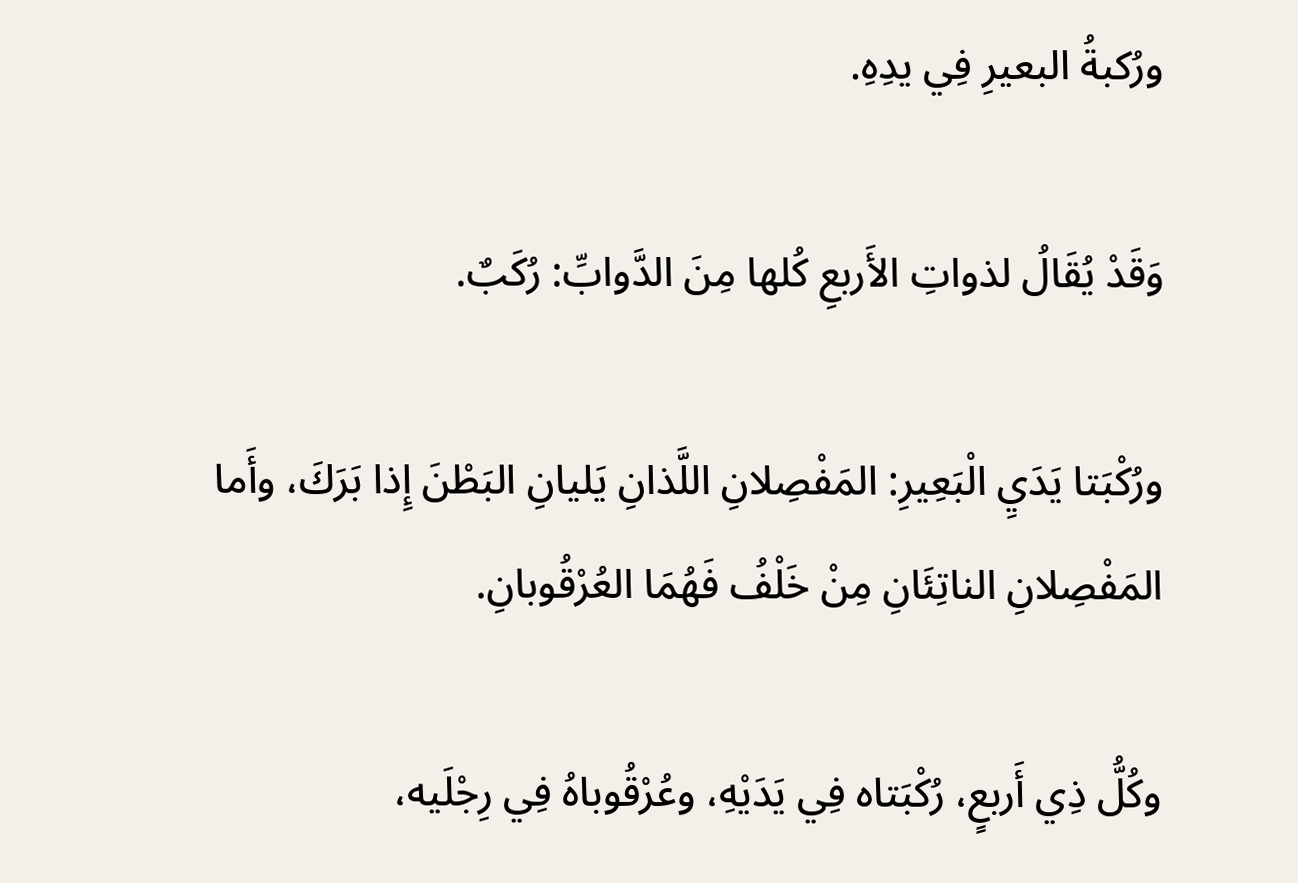ورُكبةُ البعيرِ فِي يدِهِ.

وَقَدْ يُقَالُ لذواتِ الأَربعِ كُلها مِنَ الدَّوابِّ: رُكَبٌ.

ورُكْبَتا يَدَيِ الْبَعِيرِ: المَفْصِلانِ اللَّذانِ يَليانِ البَطْنَ إِذا بَرَكَ، وأَما المَفْصِلانِ الناتِئَانِ مِنْ خَلْفُ فَهُمَا العُرْقُوبانِ.

وكُلُّ ذِي أَربعٍ، رُكْبَتاه فِي يَدَيْهِ، وعُرْقُوباهُ فِي رِجْلَيه،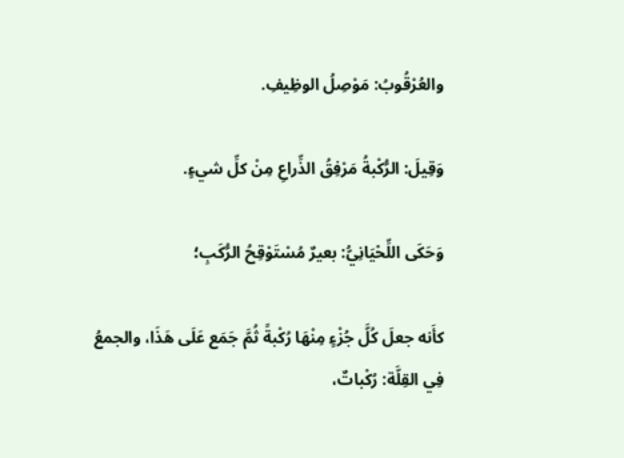والعُرْقُوبُ: مَوْصِلُ الوظِيفِ.

وَقِيلَ: الرُّكْبةُ مَرْفِقُ الذِّراعِ مِنْ كلِّ شيءٍ.

وَحَكَى اللِّحْيَانِيُّ: بعيرٌ مُسْتَوْقِحُ الرُّكَبِ؛

كأَنه جعلَ كُلَّ جُزْءٍ مِنْهَا رُكْبةً ثُمَّ جَمَع عَلَى هَذَا، والجمعُ فِي القِلَّة: رُكْباتٌ،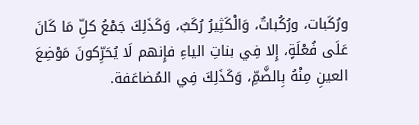ورُكَبات، ورُكُباتٌ، وَالْكَثِيرُ رُكَبٌ، وَكَذَلِكَ جَمْعُ كلِّ مَا كَانَ عَلَى فُعْلَةٍ، إِلا فِي بناتِ الياءِ فإِنهم لَا يُحَرِّكونَ مَوْضِعَ العينِ مِنْهُ بِالضَّمِّ، وَكَذَلِكَ فِي المُضاعَفة.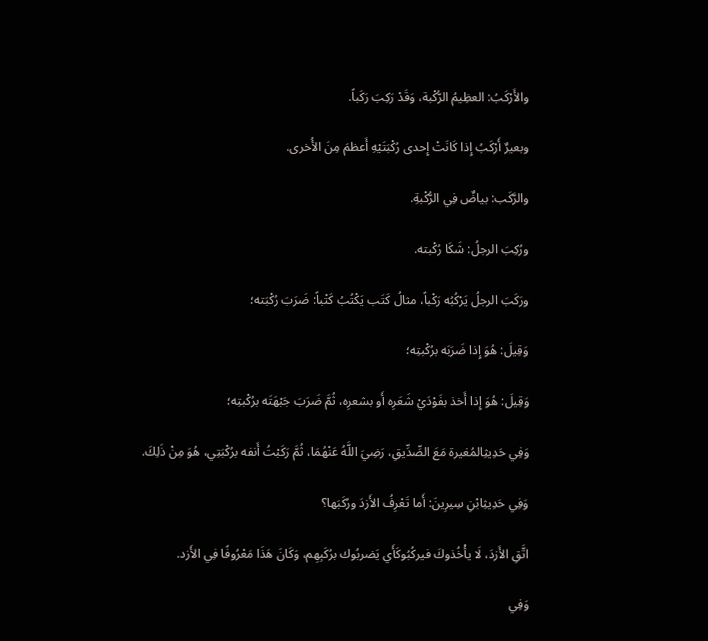والأَرْكَبُ: العظِيمُ الرُّكْبة، وَقَدْ رَكِبَ رَكَباً.

وبعيرٌ أَرْكَبُ إِذا كَانَتْ إِحدى رُكْبَتَيْهِ أَعظمَ مِنَ الأُخرى.

والرَّكَب: بياضٌ فِي الرُّكْبةِ.

ورُكِبَ الرجلُ: شَكَا رُكْبته.

ورَكَبَ الرجلُ يَرْكُبُه رَكْباً، مثالُ كَتَب يَكْتُبُ كَتْباً: ضَرَبَ رُكْبَته؛

وَقِيلَ: هُوَ إِذا ضَرَبَه برُكْبتِه؛

وَقِيلَ: هُوَ إِذا أَخذ بفَوْدَيْ شَعَرِه أَو بشعرِه، ثُمَّ ضَرَبَ جَبْهَتَه برُكْبتِه؛

وَفِي حَدِيثِالمُغيرة مَعَ الصِّدِّيقِ، رَضِيَ اللَّهُ عَنْهُمَا، ثُمَّ رَكَبْتُ أَنفه برُكْبَتِي، هُوَ مِنْ ذَلِكَ.

وَفِي حَدِيثِابْنِ سِيرِينَ: أَما تَعْرِفُ الأَزدَ ورُكَبَها؟

اتَّقِ الأَزدَ، لَا يأْخُذوكَ فيركُبُوكَأَي يَضربُوك برُكَبِهِم، وَكَانَ هَذَا مَعْرُوفًا فِي الأَزد.

وَفِي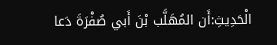الْحَدِيثِ:أَن المُهَلَّب بْنَ أَبي صُفْرَةَ دَعا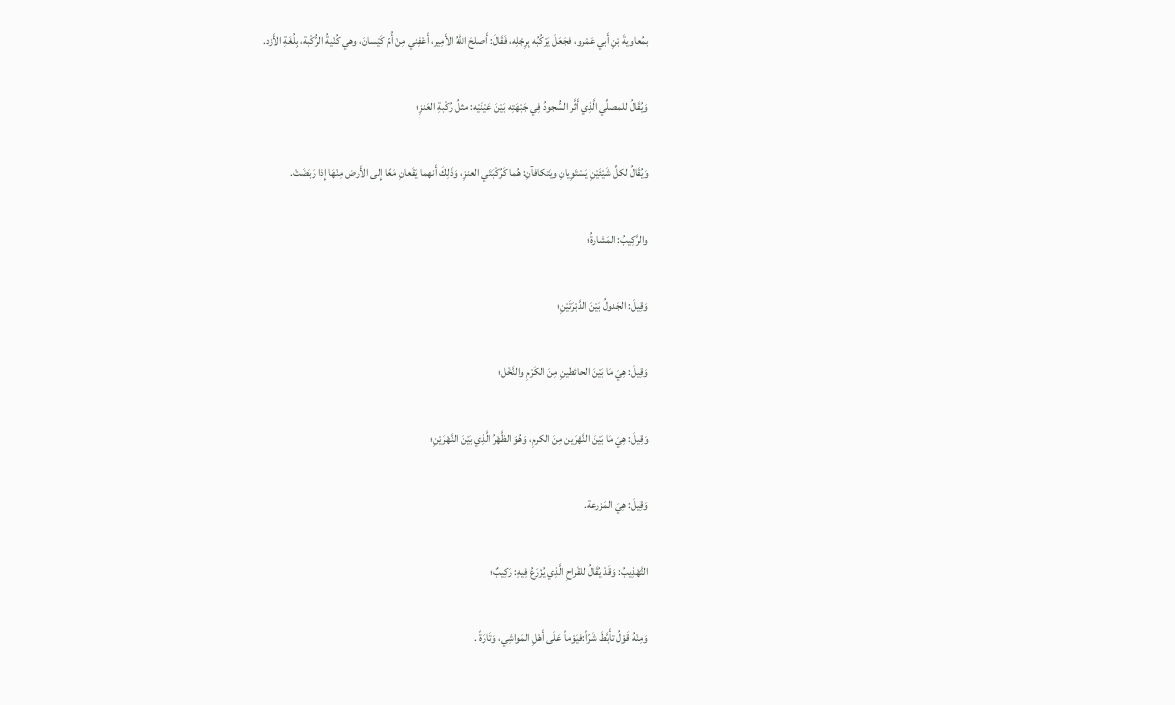بمُعاويةَ بْنِ أَبي عَمْرو، فجَعَلَ يَرْكُبُه بِرِجْلِه، فَقَالَ: أَصلحَ اللهُ الأَمِير، أَعْفِني مِنْ أُمّ كَيْسانَ، وهي كُنْيةُ الرُّكْبة، بِلُغَةِ الأَزد.

وَيُقَالُ للمصلِّي الَّذِي أَثَّر السُّجودُ فِي جَبْهَتِه بَيْنَ عَيْنَيْه: مثلُ رُكْبةِ العَنزِ؛

وَيُقَالُ لكلِّ شَيْئَيْنِ يَسْتَوِيانِ ويَتكافآنِ: هُما كَرُكْبَتَي العنزِ، وَذَلِكَ أَنهما يَقَعانِ مَعًا إِلى الأَرض مِنْهَا إِذا رَبَضَتْ.

والرَّكِيبُ: المَشارةُ؛

وَقِيلَ: الجَدولُ بَيْنَ الدَّبْرَتَيْنِ؛

وَقِيلَ: هِيَ مَا بَيْنَ الحائطينِ مِنَ الكَرْمِ والنَّخْل؛

وَقِيلَ: هِيَ مَا بَيْنَ النَّهْرَين مِنَ الكرمِ، وَهُوَ الظَّهْرُ الَّذِي بَيْنَ النَّهْرَيْنِ؛

وَقِيلَ: هِيَ المَزرعة.

التَّهْذِيبُ: وَقَدْ يُقَالُ للقَراحِ الَّذِي يُزْرَعُ فِيهِ: رَكِيبٌ؛

وَمِنْهُ قَوْلُ تأَبَّطَ شَرّاً:فيَوْماً عَلَى أَهْلِ المَواشِي، وَتَارَةً .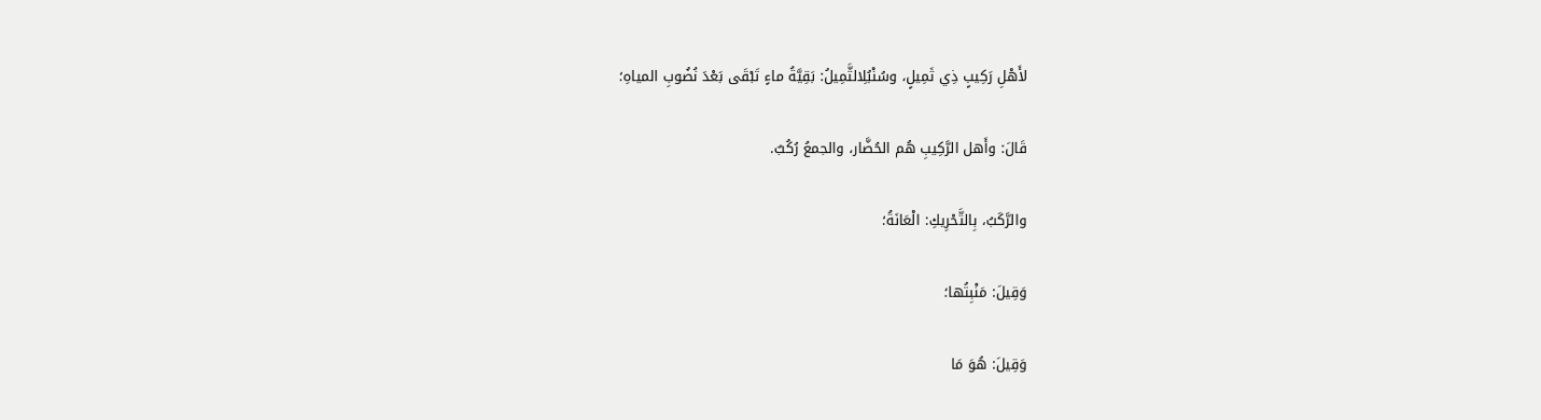لأَهْلِ رَكِيبٍ ذِي ثَمِيلٍ، وسُنْبُلِالثَّمِيلُ: بَقِيَّةُ ماءٍ تَبْقَى بَعْدَ نُضُوبِ المياهِ؛

قَالَ: وأَهل الرَّكِيبِ هُم الحُضَّار، والجمعُ رُكُبٌ.

والرَّكَبُ، بِالتَّحْرِيكِ: الْعَانَةُ؛

وَقِيلَ: مَنْبِتُها؛

وَقِيلَ: هُوَ مَا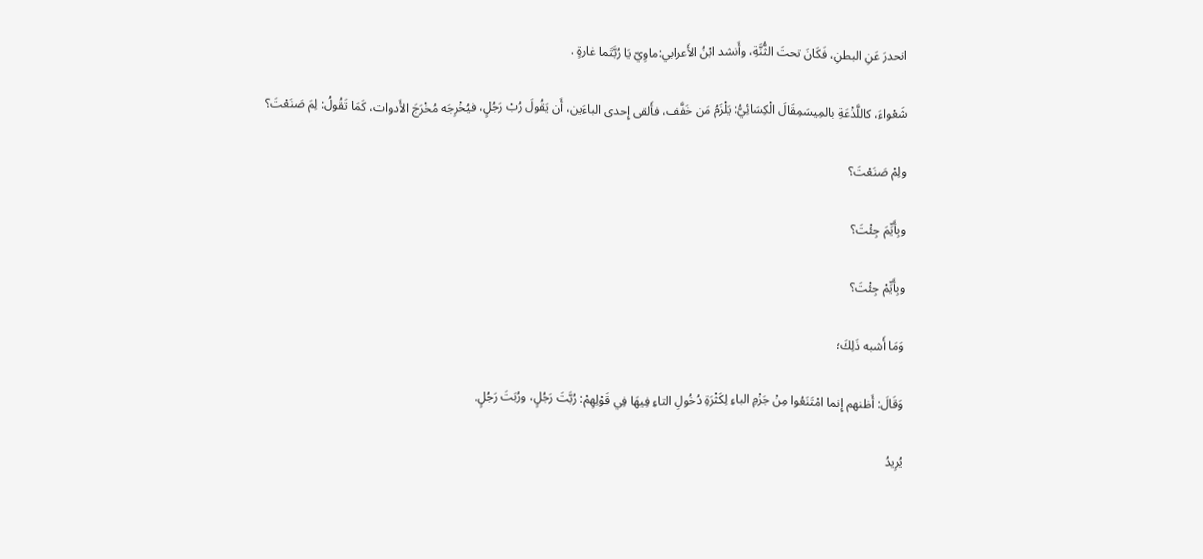انحدرَ عَنِ البطنِ، فَكَانَ تحتَ الثُّنَّةِ، وأَنشد ابْنُ الأَعرابي:ماوِيّ يَا رُبَّتَما غارةٍ .

شَعْواءَ، كاللَّذْعَةِ بالمِيسَمِقَالَ الْكِسَائِيُّ: يَلْزَمُ مَن خَفَّف، فأَلقى إِحدى الباءَين، أَن يَقُولَ رُبْ رَجُلٍ، فيُخْرِجَه مُخْرَجَ الأَدوات، كَمَا تَقُولُ: لِمَ صَنَعْتَ؟

ولِمْ صَنَعْتَ؟

وبِأَيِّمَ جِئْتَ؟

وبِأَيِّمْ جِئْتَ؟

وَمَا أَشبه ذَلِكَ؛

وَقَالَ: أَظنهم إِنما امْتَنَعُوا مِنْ جَزْمِ الباءِ لِكَثْرَةِ دُخُولِ التاءِ فِيهَا فِي قَوْلِهِمْ: رُبَّتَ رَجُلٍ، ورُبَتَ رَجُلٍ.

يُرِيدُ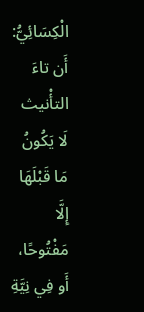الْكِسَائِيُّ: أَن تاءَ التأْنيث لَا يَكُونُ مَا قَبْلَهَا إِلَّا مَفْتُوحًا، أَو فِي نِيَّةِ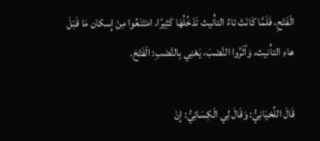الْفَتْحِ، فَلَمَّا كَانَتْ تاءُ التأْنيث تَدْخُلُهَا كَثِيرًا، امْتَنَعُوا مِنْ إِسكان مَا قَبْلَ هاءِ التأْنيث، وَآثَرُوا النَّصْبَ، يَعْنِي بِالنَّصْبِ: الْفَتْحَ.

قَالَ اللِّحْيَانِيُّ: وَقَالَ لِي الْكِسَائِيُّ: إِنْ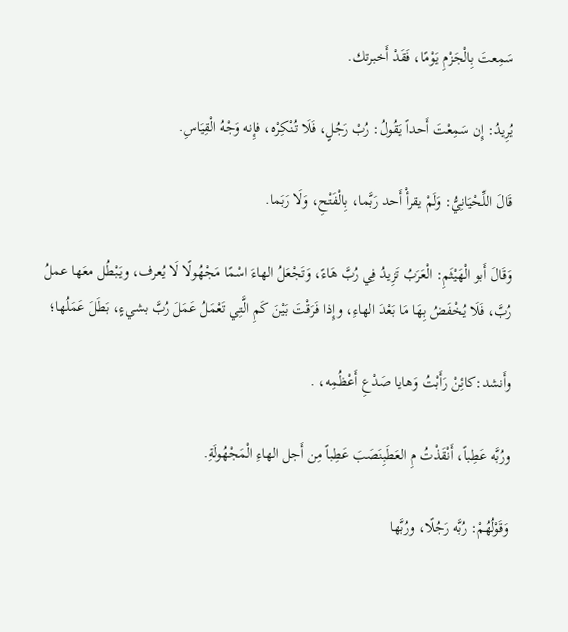سَمِعتَ بِالْجَزْمِ يَوْمًا، فَقَدْ أَخبرتك.

يُرِيدُ: إِن سَمِعْتَ أَحداً يَقُولُ: رُبْ رَجُلٍ، فَلَا تُنْكِرْه، فإِنه وَجْهُ الْقِيَاسِ.

قَالَ اللِّحْيَانِيُّ: وَلَمْ يقرأْ أَحد رَبَّما، بِالْفَتْحِ، وَلَا رَبَما.

وَقَالَ أَبو الْهَيْثَمِ: الْعَرَبُ تَزِيدُ فِي رُبَّ هَاءً، وَتَجْعَلُ الهاءَ اسْمًا مَجْهُولًا لَا يُعرف، ويَبْطُل معَها عملُ رُبَّ، فَلَا يُخْفَضُ بِهَا مَا بَعْدَ الهاءِ، وإِذا فَرَقْتَ بَيْنَ كَمِ الَّتِي تَعْمَلُ عَمَلَ رُبَّ بشيءٍ، بَطَلَ عَمَلُها؛

وأَنشد:كائِنْ رَأَبْتُ وَهايا صَدْعِ أَعْظُمِه، .

ورُبَّه عَطِباً، أَنْقَذْتُ مِ العَطَبِنَصَبَ عَطِباً مِن أَجل الهاءِ الْمَجْهُولَةِ.

وَقَوْلُهُمْ: رُبَّه رَجُلًا، ورُبَّها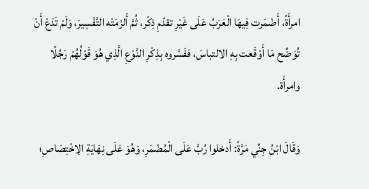امرأَةً، أَضْمَرت فِيهَا الْعَرَبُ عَلَى غَيْرِ تقدّمِ ذِكْر، ثُمَّ أَلزَمَتْه التَّفْسِيرَ، وَلَمْ تَدَعْ أَنْ تُوَضِّح مَا أَوْقَعت بِهِ الالتباسَ، ففَسَّروه بِذِكْرِ النَّوْعِ الَّذِي هُوَ قَوْلُهُمْ رَجُلًا وامرأَة.

وَقَالَ ابْنُ جِنِّي مَرَّةً: أَدخلوا رُبَّ عَلَى الْمُضْمَرِ، وَهُوَ عَلَى نِهَايَةِ الِاخْتِصَاصِ؛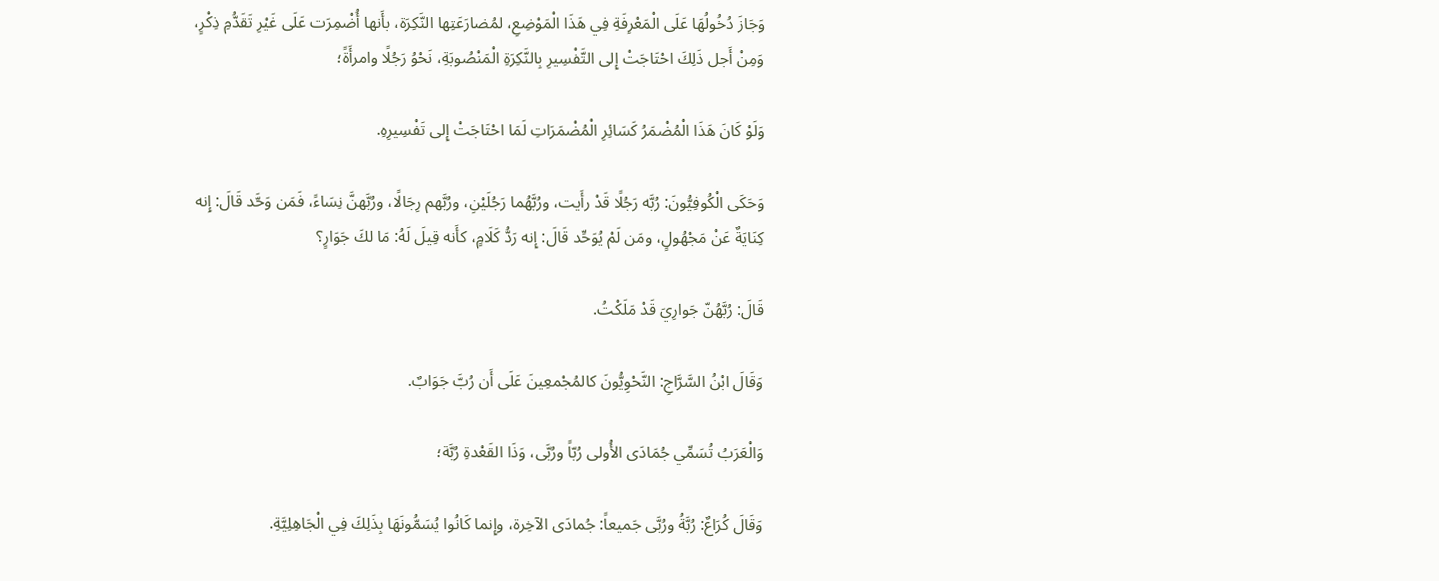وَجَازَ دُخُولُهَا عَلَى الْمَعْرِفَةِ فِي هَذَا الْمَوْضِعِ، لمُضارَعَتِها النَّكِرَة، بأَنها أُضْمِرَت عَلَى غَيْرِ تَقَدُّمِ ذِكْرٍ، وَمِنْ أَجل ذَلِكَ احْتَاجَتْ إِلى التَّفْسِيرِ بِالنَّكِرَةِ الْمَنْصُوبَةِ، نَحْوُ رَجُلًا وامرأَةً؛

وَلَوْ كَانَ هَذَا الْمُضْمَرُ كَسَائِرِ الْمُضْمَرَاتِ لَمَا احْتَاجَتْ إِلى تَفْسِيرِهِ.

وَحَكَى الْكُوفِيُّونَ: رُبَّه رَجُلًا قَدْ رأَيت، ورُبَّهُما رَجُلَيْنِ، ورُبَّهم رِجَالًا، ورُبَّهنَّ نِسَاءً، فَمَن وَحَّد قَالَ: إِنه كِنَايَةٌ عَنْ مَجْهُولٍ، ومَن لَمْ يُوَحِّد قَالَ: إِنه رَدُّ كَلَامٍ، كأَنه قِيلَ لَهُ: مَا لكَ جَوَارٍ؟

قَالَ: رُبَّهُنّ جَوارِيَ قَدْ مَلَكْتُ.

وَقَالَ ابْنُ السَّرَّاجِ: النَّحْوِيُّونَ كالمُجْمعِينَ عَلَى أَن رُبَّ جَوَابٌ.

وَالْعَرَبُ تُسَمِّي جُمَادَى الأُولى رُبّاً ورُبَّى، وَذَا القَعْدةِ رُبَّة؛

وَقَالَ كُرَاعٌ: رُبَّةُ ورُبَّى جَميعاً: جُمادَى الآخِرة، وإِنما كَانُوا يُسَمُّونَهَا بِذَلِكَ فِي الْجَاهِلِيَّةِ.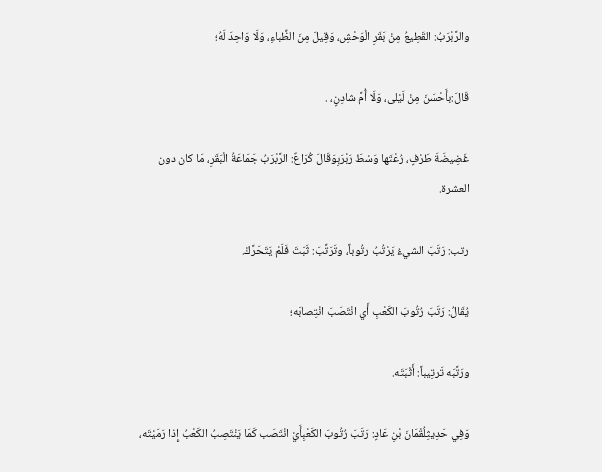والرَّبْرَبُ: القَطِيعُ مِنْ بَقَرِ الْوَحْشِ، وَقِيلَ مِنَ الظِّباءِ، وَلَا وَاحِدَ لَهُ؛

قَالَ:بأَحْسَنَ مِنْ لَيْلى، وَلَا أُمَّ شادِنٍ، .

غَضِيضَةَ طَرْفٍ، رُعْتَها وَسْطَ رَبْرَبِوَقَالَ كُرَاعٌ: الرَّبْرَبُ جَمَاعَةُ الْبَقَرِ، مَا كان دون العشرة.

رتب: رَتَبَ الشيءُ يَرْتُبُ رتُوباً، وتَرَتَّبَ: ثَبَتَ فَلَمْ يَتَحَرَّكْ.

يُقَالُ: رَتَبَ رُتُوبَ الكَعْبِ أَي انْتَصَبَ انْتِصابَه؛

ورَتَّبَه تَرتِيباً: أَثْبَتَه.

وَفِي حَدِيثِلُقْمَانَ بْنِ عَادٍ: رَتَبَ رُتُوبَ الكَعْبِأَيْ انْتَصَب كَمَا يَنْتَصِبُ الكَعْبُ إِذا رَمَيْتَه،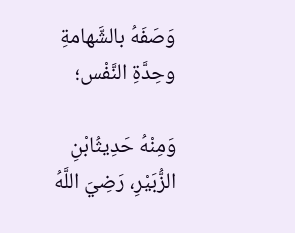وَصَفَهُ بالشَّهامةِ وحِدَّةِ النَّفْس؛

وَمِنْهُ حَدِيثُابْنِ الزُّبَيْرِ، رَضِيَ اللَّهُ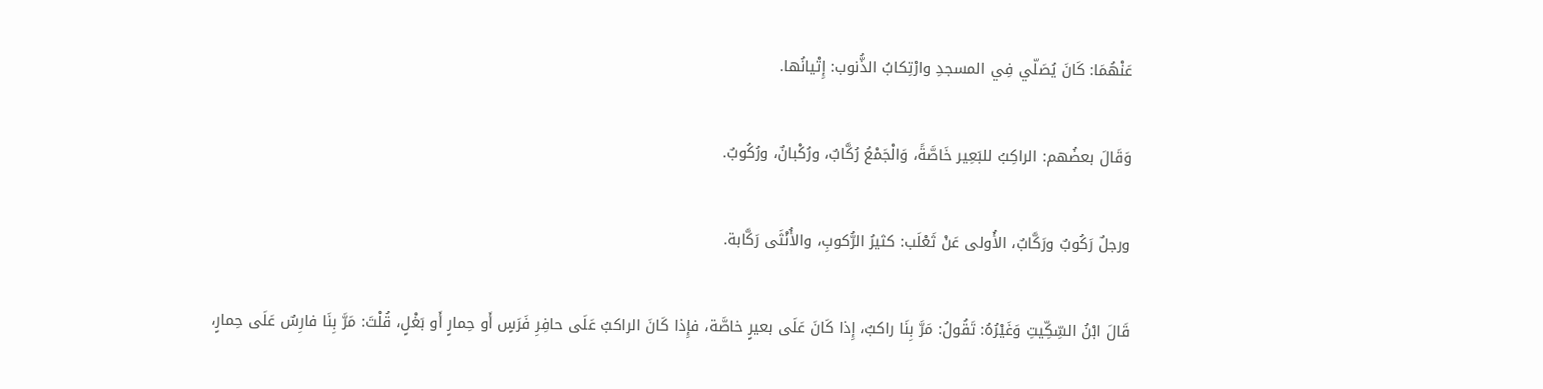عَنْهُمَا: كَانَ يُصَلّي فِي المسجدِ وارْتِكابُ الذُّنوب: إِتْيانُها.

وَقَالَ بعضُهم: الراكِبُ للبَعِير خَاصَّةً، وَالْجَمْعُ رُكَّابٌ، ورُكْبانٌ، ورُكُوبٌ.

ورجلٌ رَكُوبٌ ورَكَّابٌ، الأُولى عَنْ ثَعْلَب: كثيرُ الرُّكوبِ، والأُنْثَى رَكَّابة.

قَالَ ابْنُ السِّكِّيتِ وَغَيْرُهُ: تَقُولُ: مَرَّ بِنَا راكبٌ، إِذا كَانَ عَلَى بعيرٍ خاصَّة، فإِذا كَانَ الراكبُ عَلَى حافِرِ فَرَسٍ أَو حِمارٍ أَو بَغْلٍ، قُلْتَ: مَرَّ بِنَا فارِسٌ عَلَى حِمارٍ،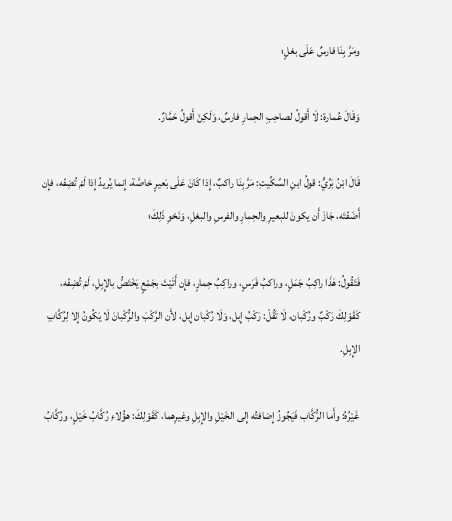ومَرَّ بِنَا فارسٌ عَلَى بغلٍ؛

وَقَالَ عُمارة: لَا أَقولُ لصاحِبِ الحِمارِ فارسٌ، وَلَكِنْ أَقولُ حَمَّارٌ.

قَالَ ابْنُ بَرِّيٍّ: قولُ ابنِ السِّكِّيتِ: مَرَّ بِنَا راكبٌ، إِذا كَانَ عَلَى بَعيرٍ خاصَّة، إِنما يُريدُ إِذا لَمْ تُضِفْه، فإِن أَضَفْتَه، جَازَ أَن يكونَ للبعيرِ والحِمارِ والفرسِ والبغلِ، وَنَحْوِ ذَلِكَ؛

فَتَقُولُ: هَذَا راكِبُ جَمَلٍ، وراكبُ فَرَسٍ، وراكِبُ حِمارٍ، فإِن أَتَيْتَ بجَمْعٍ يَخْتَصُّ بالإِبِلِ، لَمْ تُضِفْه، كَقَوْلِكَ رَكْبٌ ورُكْبان، لَا تَقُلْ: رَكْبُ إِبل، وَلَا رُكْبان إِبل، لأَن الرَّكْبَ والرُّكْبانَ لَا يَكُونُ إِلا لِرُكَّابِ الإِبِلِ.

غَيْرُهُ: وأَما الرُّكَّاب فَيَجُوزُ إِضافتُه إِلى الخَيْلِ والإِبِلِ وغيرِهما، كَقَوْلِكَ: هؤُلاءِ رُكَّابُ خَيْلٍ، ورُكَّابُ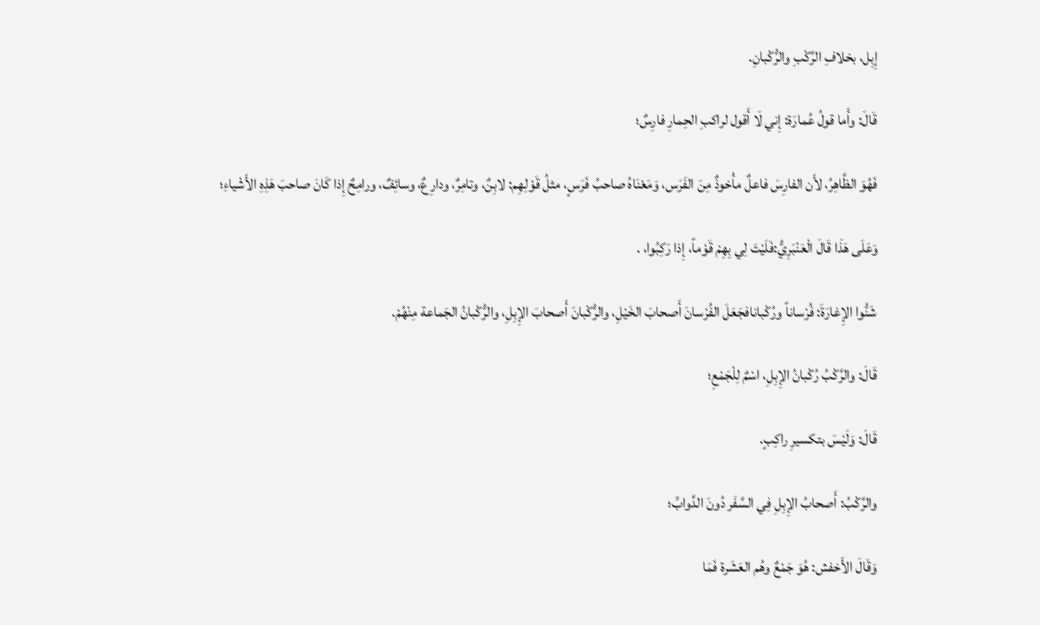إِبِل، بخلافِ الرَّكْبِ والرُّكْبانِ.

قَالَ: وأَما قولُ عُمارَة: إِني لَا أَقول لراكبِ الحِمارِ فارِسٌ؛

فَهُوَ الظَّاهِرُ، لأَن الفارِسَ فاعلٌ مأْخوذٌ مِنَ الفَرَس، وَمَعْنَاهُ صاحبُ فَرَسٍ، مثلُ قَوْلِهِم: لابِنٌ، وتامِرٌ، ودارِعٌ، وسائِفٌ، ورامِحٌ إِذا كَانَ صاحبَ هَذِهِ الأَشْياءِ؛

وَعَلَى هَذَا قَالَ الْعَنْبَرِيُّ:فَلَيْتَ لِي بِهِمْ قَوْماً، إِذا رَكِبُوا، .

شَنُّوا الإِغارَةَ: فُرْساناً ورُكْبانافجَعَلَ الفُرْسانَ أَصحابَ الخَيْلِ، والرُّكْبانَ أَصحابَ الإِبِلِ، والرُّكْبانُ الجَماعة مِنْهُمْ.

قَالَ: والرَّكْبُ رُكْبانُ الإِبِلِ، اسْمٌ لِلْجَمْعِ؛

قَالَ: وَلَيْسَ بتكسيرِ راكِبٍ.

والرَّكْبُ: أَصحابُ الإِبِلِ فِي السَّفَر دُونَ الدَّوابِّ؛

وَقَالَ الأَخفش: هُوَ جَمْعٌ وهُم العَشَرة فَمَا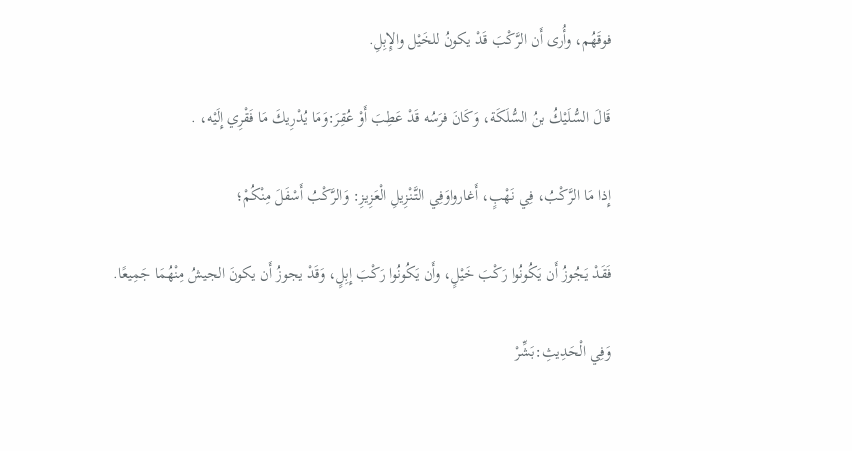فوقَهُم، وأُرى أَن الرَّكْبَ قَدْ يكونُ للخَيْل والإِبِلِ.

قَالَ السُّلَيْكُ بنُ السُّلَكَة، وَكَانَ فرَسُه قَدْ عَطِبَ أَوْ عُقِرَ:وَمَا يُدْرِيكَ مَا فَقْرِي إِلَيْه، .

إِذا مَا الرَّكْبُ، فِي نَهْبٍ، أَغارواوَفِي التَّنْزِيلِ الْعَزِيزِ: وَالرَّكْبُ أَسْفَلَ مِنْكُمْ؛

فَقَدْ يَجُوزُ أَن يَكُونُوا رَكْبَ خَيْلٍ، وأَن يَكُونُوا رَكْبَ إِبِلٍ، وَقَدْ يجوزُ أَن يكونَ الجيشُ مِنْهُمَا جَمِيعًا.

وَفِي الْحَدِيثِ:بَشِّرْ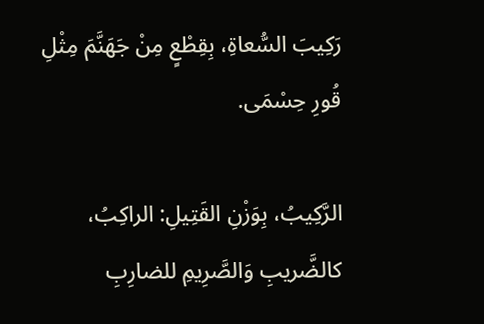رَكِيبَ السُّعاةِ، بِقِطْعٍ مِنْ جَهَنَّمَ مِثْلِ قُورِ حِسْمَى.

الرَّكِيبُ، بِوَزْنِ القَتِيلِ: الراكِبُ، كالضَّريبِ وَالصَّرِيمِ للضارِبِ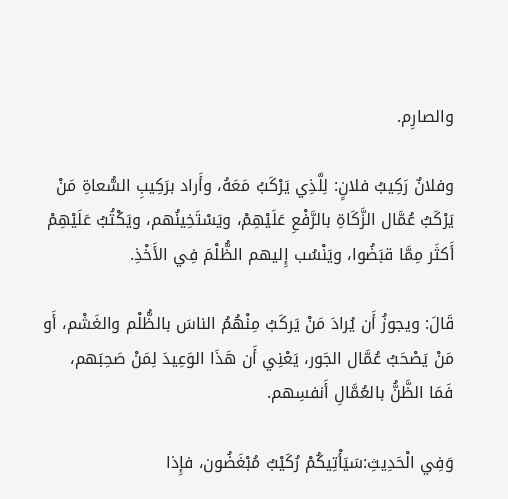والصارِم.

وفلانٌ رَكِيبُ فلانٍ: لِلَّذِي يَرْكَبُ مَعَهُ، وأَراد برَكِيبِ السُّعاةِ مَنْ يَرْكَبُ عُمَّال الزَّكَاةِ بالرَّفْعِ عَلَيْهِمْ، ويَسْتَخِينُهم، ويَكْتُبُ عَلَيْهِمْ أَكثَر مِمَّا قبَضُوا، ويَنْسُب إِليهم الظُّلْمَ فِي الأَخْذِ.

قَالَ: ويجوزُ أَن يُرادَ مَنْ يَركَبُ مِنْهُمُ الناسَ بالظُّلْم والغَشْم، أَو مَنْ يَصْحَبُ عُمَّال الجَور، يَعْنِي أَن هَذَا الوَعِيدَ لِمَنْ صَحِبَهم، فَمَا الظَّنُّ بالعُمَّالِ أَنفسِهم.

وَفِي الْحَدِيثِ:سَيَأْتِيكُمْ رُكَيْبٌ مُبْغَضُون، فإِذا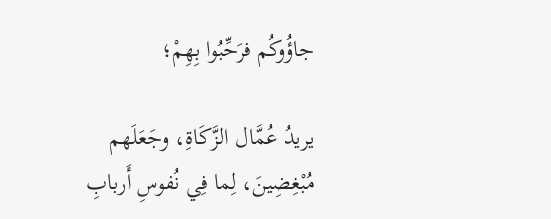جاؤُوكُم فرَحِّبُوا بِهِمْ؛

يريدُ عُمَّال الزَّكَاةِ، وجَعَلَهم مُبْغِضِينَ، لِما فِي نُفوسِ أَربابِ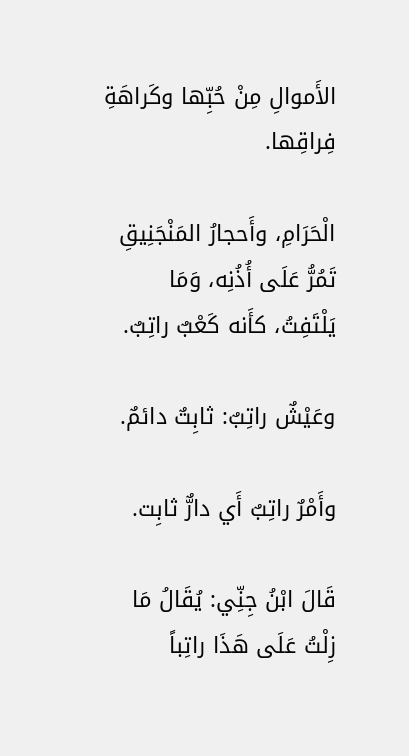الأَموالِ مِنْ حُبِّها وكَراهَةِ فِراقِها.

الْحَرَامِ، وأَحجارُ المَنْجَنِيقِ تَمُرُّ عَلَى أُذُنِه، وَمَا يَلْتَفِتُ، كأَنه كَعْبٌ راتِبٌ.

وعَيْشٌ راتِبٌ: ثابِتٌ دائمٌ.

وأَمْرٌ راتِبٌ أَي دارٌّ ثابِت.

قَالَ ابْنُ جِنِّي: يُقَالُ مَا زِلْتُ عَلَى هَذَا راتِباً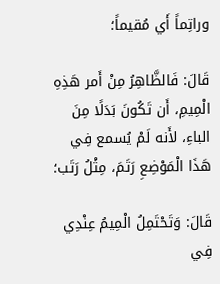وراتِماً أَي مُقيماً؛

قَالَ: فَالظَّاهِرُ مِنْ أَمر هَذِهِ الْمِيمِ، أَن تَكُونَ بَدَلًا مِنَ الباءِ، لأَنه لَمْ يُسمع فِي هَذَا الْمَوْضِعِ رَتَمَ، مِثْلُ رَتَب؛

قَالَ: وَتَحْتَمِلُ الْمِيمُ عِنْدِي فِي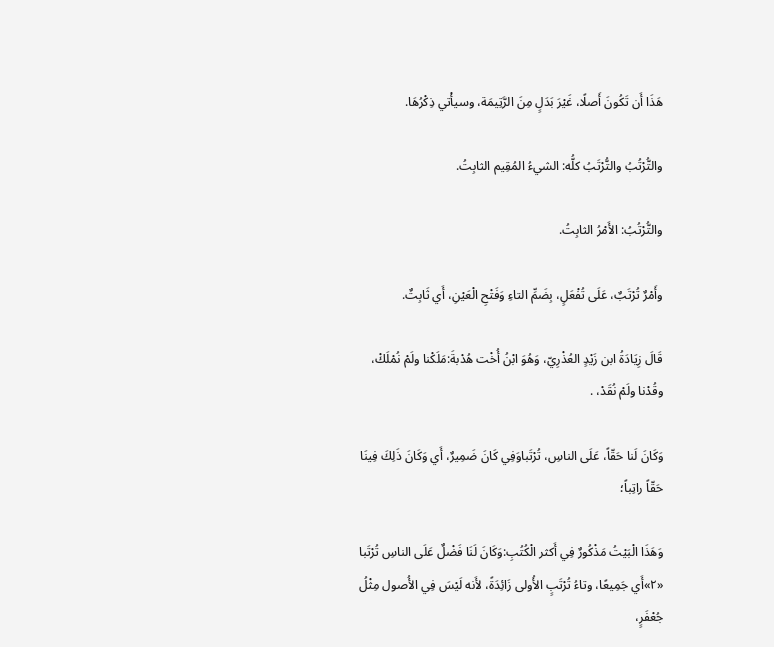هَذَا أَن تَكُونَ أَصلًا، غَيْرَ بَدَلٍ مِنَ الرَّتِيمَة، وسيأْتي ذِكْرُهَا.

والتُّرْتُبُ والتُّرْتَبُ كلُّه: الشيءُ المُقِيم الثابِتُ.

والتُّرْتُبُ: الأَمْرُ الثابِتُ.

وأَمْرٌ تُرْتَبٌ، عَلَى تُفْعَلٍ، بِضَمِّ التاءِ وَفَتْحِ الْعَيْنِ، أَي ثَابِتٌ.

قَالَ زِيَادَةُ ابن زَيْدٍ العُذْرِيّ، وَهُوَ ابْنُ أُخْت هُدْبةَ:مَلَكْنا ولَمْ نُمْلَكْ، وقُدْنا ولَمْ نُقَدْ، .

وَكَانَ لَنا حَقّاً، عَلَى الناسِ، تُرْتَباوَفِي كَانَ ضَمِيرٌ، أَي وَكَانَ ذَلِكَ فِينَا حَقّاً راتِباً؛

وَهَذَا الْبَيْتُ مَذْكُورٌ فِي أَكثر الْكُتُبِ:وَكَانَ لَنَا فَضْلٌ عَلَى الناسِ تُرْتَبا «٢»أَي جَمِيعًا، وتاءُ تُرْتَبٍ الأُولى زَائِدَةً، لأَنه لَيْسَ فِي الأُصول مِثْلُ جُعْفَرٍ،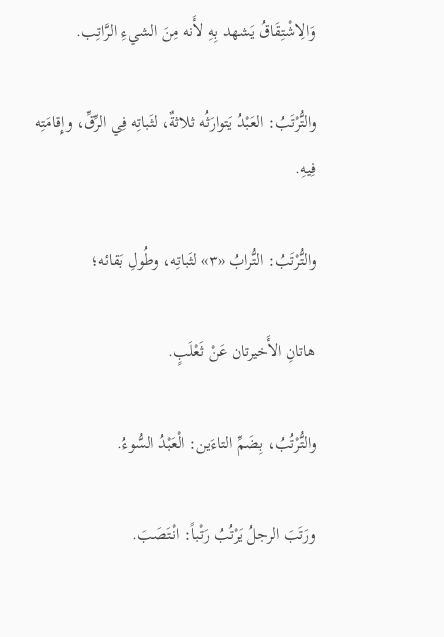وَالِاشْتِقَاقُ يَشهد بِهِ لأَنه مِنَ الشيءِ الرَّاتِب.

والتُّرْتَبُ: العَبْدُ يَتوارَثُه ثلاثةٌ، لثَباتِه فِي الرِّقِّ، وإِقامَتِه فِيهِ.

والتُّرْتَبُ: التُّرابُ «٣» لثَباتِه، وطُولِ بَقائه؛

هاتانِ الأَخيرتان عَنْ ثَعْلَبٍ.

والتُّرْتُبُ، بِضَمِّ التاءَين: الْعَبْدُ السُّوءُ.

ورَتَبَ الرجلُ يَرْتُبُ رَتْباً: انْتَصَبَ.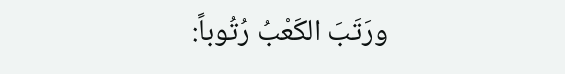ورَتَبَ الكَعْبُ رُتُوباً: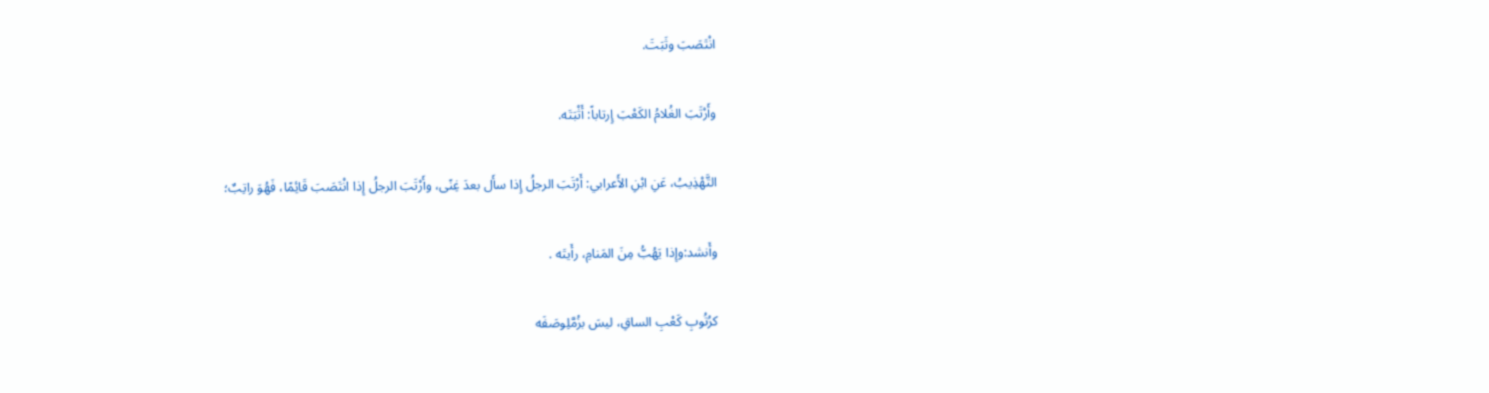انْتَصَبَ وثَبَتَ.

وأَرْتَبَ الغُلامُ الكَعْبَ إِرتاباً: أَثْبَتَه.

التَّهْذِيبُ، عَنِ ابْنِ الأَعرابي: أَرْتَبَ الرجلُ إِذا سأَل بعدَ غِنًى، وأَرْتَبَ الرجلُ إِذا انْتَصَبَ قَائِمًا، فَهُوَ راتِبٌ؛

وأَنشد:وإِذا يَهُبُّ مِنَ المَنامِ، رأَيتَه .

كرُتُوبِ كَعْبِ الساقِ، ليسَ بزُمَّلِوصَفَه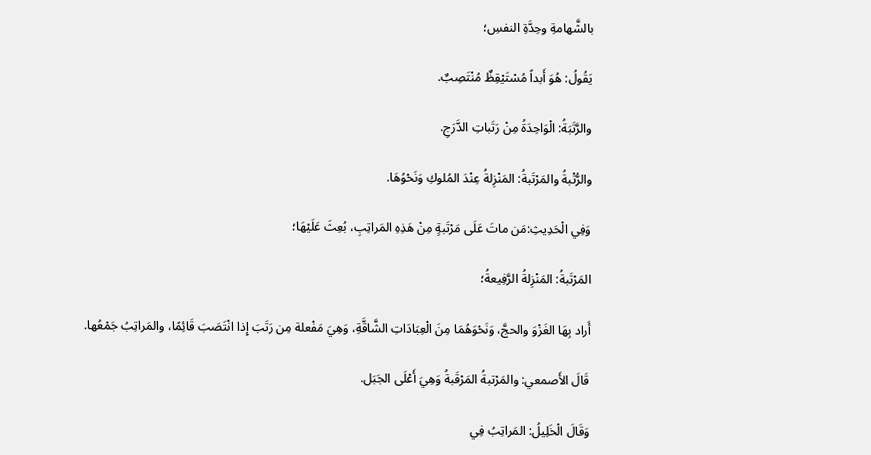بالشَّهامةِ وحِدَّةِ النفسِ؛

يَقُولُ: هُوَ أَبداً مُسْتَيْقِظٌ مُنْتَصِبٌ.

والرَّتَبَةُ: الْوَاحِدَةُ مِنْ رَتَباتِ الدَّرَجِ.

والرُّتْبةُ والمَرْتَبةُ: المَنْزِلةُ عِنْدَ المُلوكِ وَنَحْوُهَا.

وَفِي الْحَدِيثِ:مَن ماتَ عَلَى مَرْتَبةٍ مِنْ هَذِهِ المَراتِبِ، بُعِثَ عَلَيْهَا؛

المَرْتَبةُ: المَنْزِلةُ الرَّفِيعةُ؛

أَراد بِهَا الغَزْوَ والحجَّ، وَنَحْوَهُمَا مِنَ الْعِبَادَاتِ الشَّاقَّةِ، وَهِيَ مَفْعلة مِن رَتَبَ إِذا انْتَصَبَ قَائِمًا، والمَراتِبُ جَمْعُها.

قَالَ الأَصمعي: والمَرْتبةُ المَرْقَبةُ وَهِيَ أَعْلَى الجَبَل.

وَقَالَ الْخَلِيلُ: المَراتِبُ فِي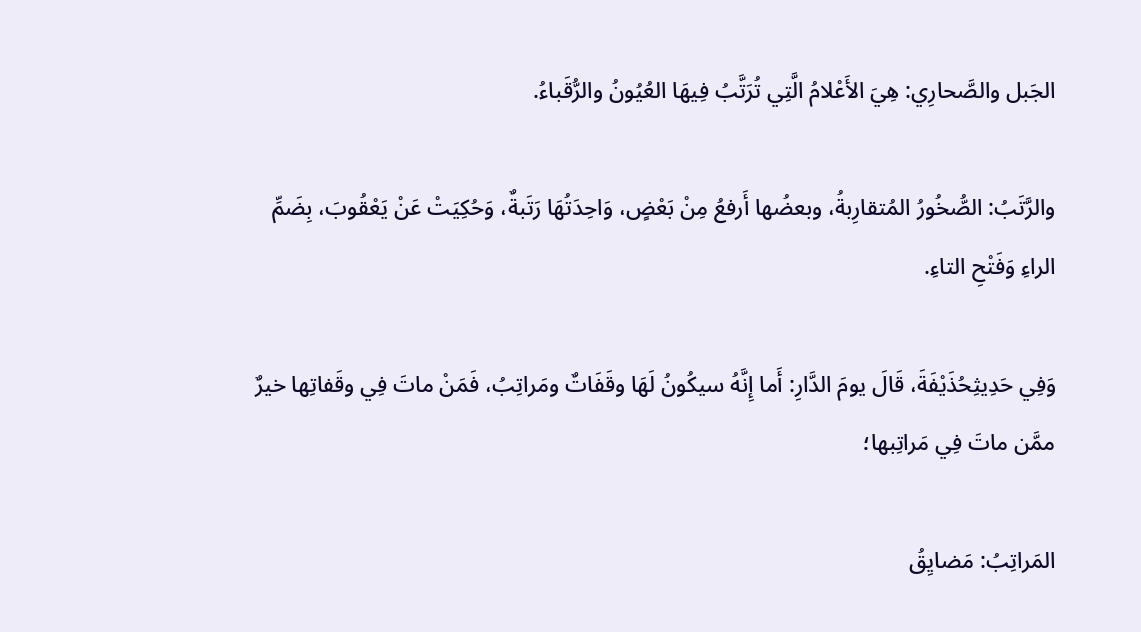الجَبل والصَّحارِي: هِيَ الأَعْلامُ الَّتِي تُرَتَّبُ فِيهَا العُيُونُ والرُّقَباءُ.

والرَّتَبُ: الصُّخُورُ المُتقارِبةُ، وبعضُها أَرفعُ مِنْ بَعْضٍ، وَاحِدَتُهَا رَتَبةٌ، وَحُكِيَتْ عَنْ يَعْقُوبَ، بِضَمِّ الراءِ وَفَتْحِ التاءِ.

وَفِي حَدِيثِحُذَيْفَةَ، قَالَ يومَ الدَّارِ: أَما إِنَّهُ سيكُونُ لَهَا وقَفَاتٌ ومَراتِبُ، فَمَنْ ماتَ فِي وقَفاتِها خيرٌ ممَّن ماتَ فِي مَراتِبها؛

المَراتِبُ: مَضايِقُ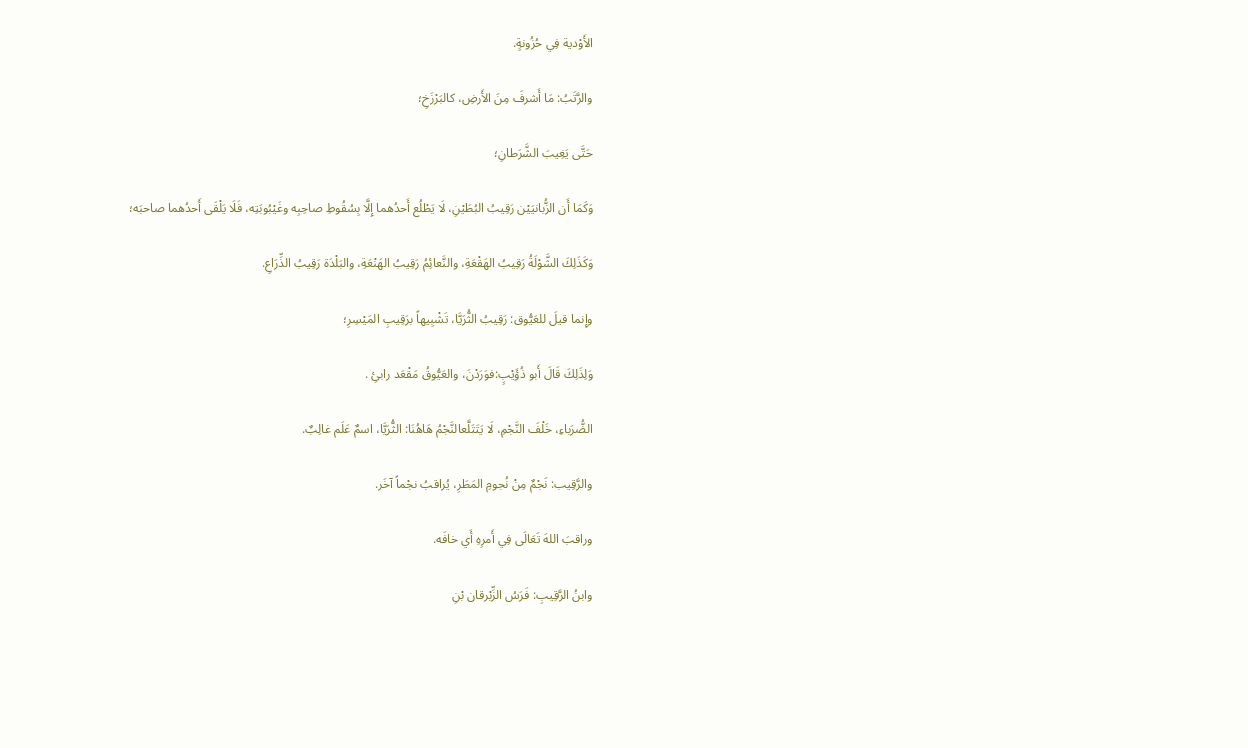الأَوْدية فِي حُزُونةٍ.

والرَّتَبُ: مَا أَشرفَ مِنَ الأَرضِ، كالبَرْزَخِ؛

حَتَّى يَغِيبَ الشَّرَطانِ؛

وَكَمَا أَن الزُّبانيَيْن رَقِيبُ البُطَيْنِ، لَا يَطْلُع أَحدُهما إِلَّا بِسُقُوطِ صاحِبِه وغَيْبُوبَتِه، فَلَا يَلْقَى أَحدُهما صاحبَه؛

وَكَذَلِكَ الشَّوْلَةُ رَقِيبُ الهَقْعَةِ، والنَّعائِمُ رَقِيبُ الهَنْعَةِ، والبَلْدَة رَقِيبُ الذِّرَاعِ.

وإِنما قيلَ للعَيُّوق: رَقِيبُ الثُّرَيَّا، تَشْبِيهاً برَقِيبِ المَيْسِرِ؛

وَلِذَلِكَ قَالَ أَبو ذُؤَيْبٍ:فوَرَدْنَ، والعَيُّوقُ مَقْعَد رابئِ .

الضُّرَباءِ، خَلْفَ النَّجْمِ، لَا يَتَتَلَّعالنَّجْمُ هَاهُنَا: الثُّرَيَّا، اسمٌ عَلَم غالِبٌ.

والرَّقِيب: نَجْمٌ مِنْ نُجومِ المَطَرِ، يُراقبُ نجْماً آخَر.

وراقبَ اللهَ تَعَالَى فِي أَمرِهِ أَي خافَه.

وابنُ الرَّقِيبِ: فَرَسُ الزِّبْرقان بْنِ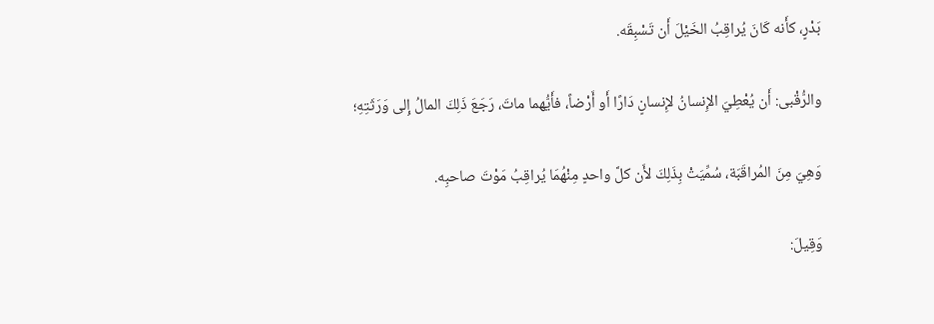بَدْرٍ، كأَنه كَانَ يُراقِبُ الخَيْلَ أَن تَسْبِقَه.

والرُّقْبى: أَن يُعْطِيَ الإِنسانُ لإِنسانٍ دَارًا أَو أَرْضاً، فأَيُّهما ماتَ، رَجَعَ ذَلِكَ المالُ إِلى وَرَثَتِهِ؛

وَهِيَ مِنَ المُراقَبَة، سُمِّيَتْ بِذَلِكَ لأَن كلَّ واحدٍ مِنْهُمَا يُراقِبُ مَوْتَ صاحبِه.

وَقِيلَ: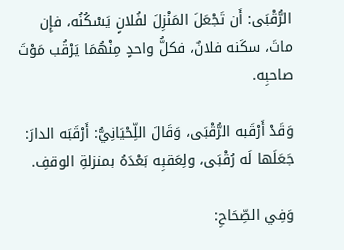الرُّقْبَى: أَن تَجْعَلَ المَنْزِلَ لفُلانٍ يَسْكُنُه، فإِن ماتَ، سكَنه فلانٌ، فكلُّ واحدٍ مِنْهُمَا يَرْقُب مَوْتَ صاحبِه.

وَقَدْ أَرْقَبه الرُّقْبَى، وَقَالَ اللِّحْيَانِيُّ: أَرْقَبَه الدارَ: جَعَلَها لَه رُقْبَى، ولِعَقبِه بَعْدَهُ بمنزلةِ الوقفِ.

وَفِي الصِّحَاحِ: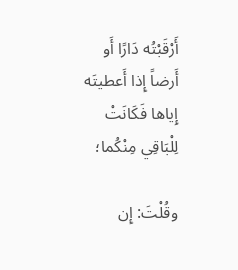أَرْقَبْتُه دَارًا أَو أَرضاً إِذا أَعطيتَه إِياها فَكَانَتْ لِلْبَاقِي مِنْكُما؛

وقُلْتَ: إِن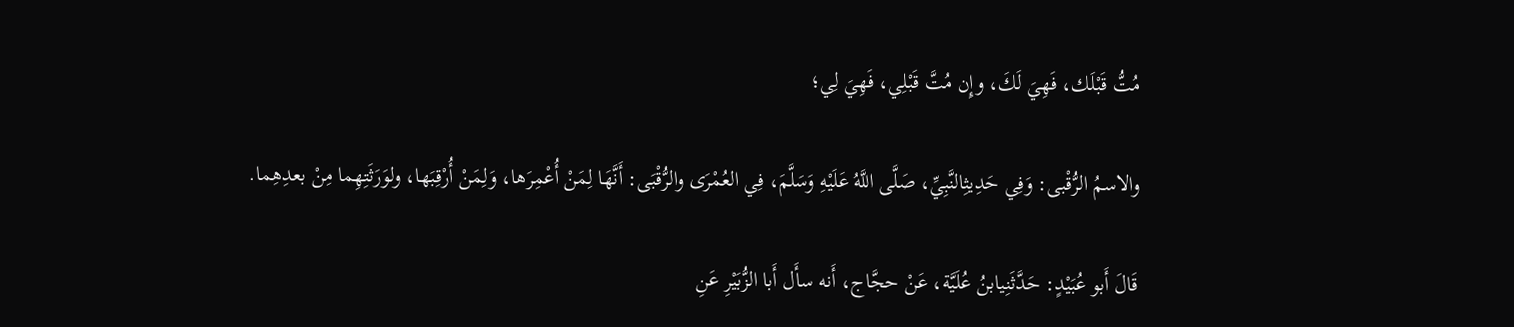مُتُّ قَبْلَك، فَهِيَ لَكَ، وإِن مُتَّ قَبْلِي، فَهِيَ لِي؛

والاسمُ الرُّقْبى: وَفِي حَدِيثِالنَّبِيِّ، صَلَّى اللَّهُ عَلَيْهِ وَسَلَّمَ، فِي العُمْرَى والرُّقْبَى: أَنَّهَا لِمَنْ أُعْمِرَها، وَلِمَنْ أُرْقِبَها، ولوَرَثَتِهِما مِنْ بعدِهِما.

قَالَ أَبو عُبَيْدٍ: حَدَّثَنِيابنُ عُلَيَّة، عَنْ حجَّاج، أَنه سأَل أَبا الزُّبَيْرِ عَنِ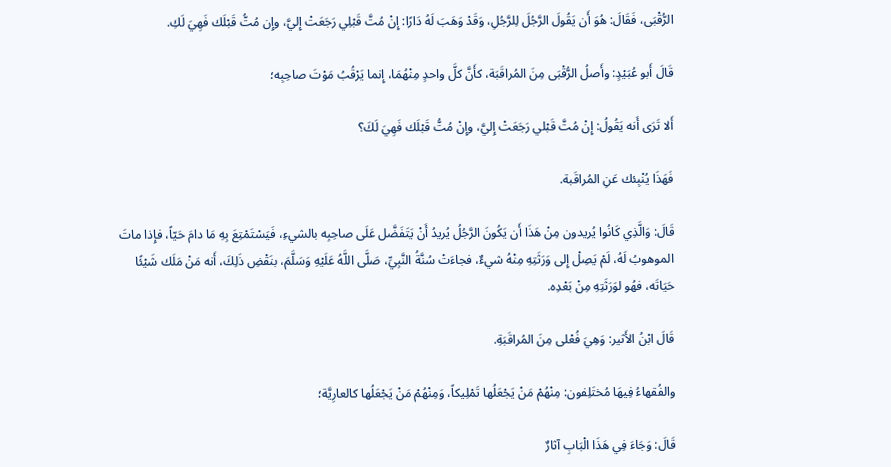الرُّقْبَى، فَقَالَ: هُوَ أَن يَقُولَ الرَّجُلَ لِلرَّجُلِ، وَقَدْ وَهَبَ لَهُ دَارًا: إِنْ مُتَّ قَبْلِي رَجَعَتْ إِليَّ، وإِن مُتُّ قَبْلَك فَهِيَ لَكِ.

قَالَ أَبو عُبَيْدٍ: وأَصلُ الرُّقْبَى مِنَ المُراقَبَة، كأَنَّ كلَّ واحدٍ مِنْهُمَا، إِنما يَرْقُبُ مَوْتَ صاحِبِه؛

أَلا تَرَى أَنه يَقُولُ: إِنْ مُتَّ قَبْلي رَجَعَتْ إِليَّ، وإِنْ مُتُّ قَبْلَك فَهِيَ لَكَ؟

فَهَذَا يُنْبِئك عَنِ المُراقَبة.

قَالَ: وَالَّذِي كَانُوا يُريدون مِنْ هَذَا أَن يَكُونَ الرَّجُلُ يُريدُ أَنْ يَتَفَضَّل عَلَى صاحِبِه بالشيءِ، فَيَسْتَمْتِعَ بِهِ مَا دامَ حَيّاً، فإِذا ماتَ الموهوبُ لَهُ، لَمْ يَصِلْ إِلى وَرَثَتِهِ مِنْهُ شيءٌ، فجاءَتْ سُنَّةُ النَّبِيِّ، صَلَّى اللَّهُ عَلَيْهِ وَسَلَّمَ، بنَقْضِ ذَلِكَ، أَنه مَنْ مَلَك شَيْئًا حَيَاتَه، فهُو لوَرَثَتِهِ مِنْ بَعْدِه.

قَالَ ابْنُ الأَثير: وَهِيَ فُعْلى مِنَ المُراقَبَةِ.

والفُقهاءُ فِيهَا مُختَلِفون: مِنْهُمْ مَنْ يَجْعَلُها تَمْلِيكاً، وَمِنْهُمْ مَنْ يَجْعَلُها كالعارِيَّة؛

قَالَ: وَجَاءَ فِي هَذَا الْبَابِ آثارٌ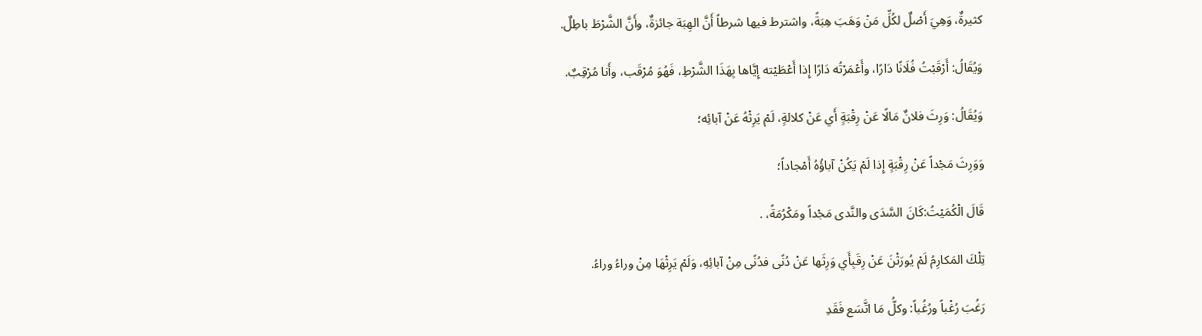كثيرةٌ، وَهِيَ أَصْلٌ لكُلِّ مَنْ وَهَبَ هِبَةً، واشترط فيها شرطاً أَنَّ الهِبَة جائزةٌ، وأَنَّ الشَّرْطَ باطِلٌ.

وَيُقَالُ: أَرْقَبْتُ فُلَانًا دَارًا، وأَعْمَرْتُه دَارًا إِذا أَعْطَيْته إِيَّاها بِهَذَا الشَّرْطِ، فَهُوَ مُرْقَب، وأَنا مُرْقِبٌ.

وَيُقَالُ: وَرِثَ فلانٌ مَالًا عَنْ رِقْبَةٍ أَي عَنْ كلالةٍ، لَمْ يَرِثْهُ عَنْ آبائِه؛

وَوَرِثَ مَجْداً عَنْ رِقْبَةٍ إِذا لَمْ يَكُنْ آباؤُهُ أَمْجاداً؛

قَالَ الْكُمَيْتُ:كَانَ السَّدَى والنَّدى مَجْداً ومَكْرُمَةً، .

تِلْكَ المَكارِمُ لَمْ يُورَثْنَ عَنْ رِقَبِأَي وَرِثَها عَنْ دُنًى فدُنًى مِنْ آبائِهِ، وَلَمْ يَرِثْهَا مِنْ وراءُ وراءُ.

رَغُبَ رُغْباً ورُغُباً: وكلُّ مَا اتَّسَع فَقَدِ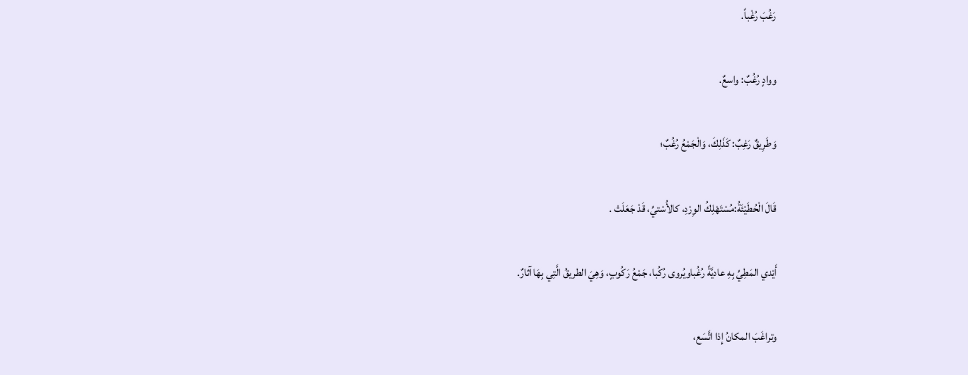رَغُبَ رُغْباً.

ووادٍ رُغُبٌ: واسعٌ.

وَطَرِيقٌ رَغِبٌ: كَذَلِكَ، وَالْجَمْعُ رُغُبٌ؛

قَالَ الْحُطَيْئَةُ:مُسْتَهْلِكُ الوِرْدِ، كالأُسْتيِّ، قَدْ جَعَلَتْ .

أَيْدي المَطِيِّ بِهِ عاديَّةً رُغُباويُروى رُكُبا، جَمْعُ رَكُوبٍ، وَهِيَ الطريقُ الَّتِي بِهَا آثارٌ.

وتراغَبَ المكانُ إِذا اتَّسَع،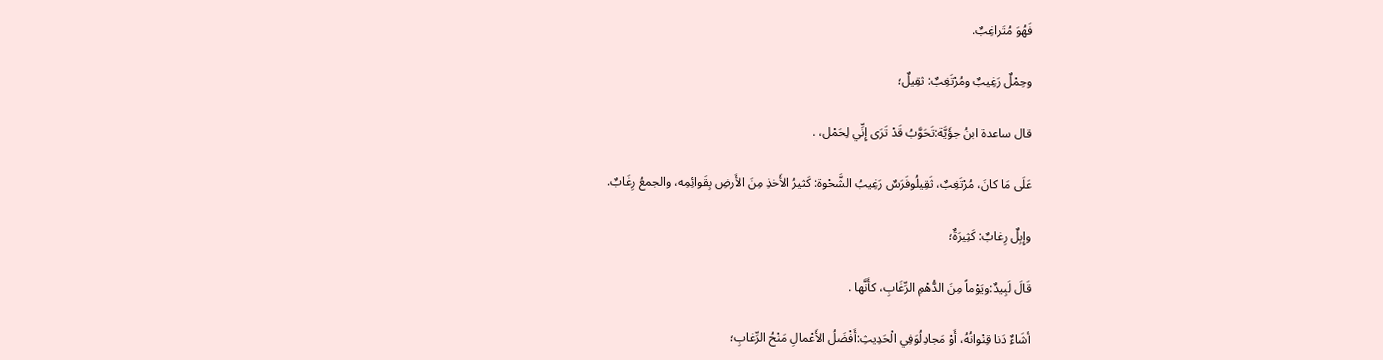فَهُوَ مُتَراغِبٌ.

وحِمْلٌ رَغِيبٌ ومُرْتَغِبٌ: ثقِيلٌ؛

قال ساعدة ابنُ جؤَيَّة:تَحَوَّبُ قَدْ تَرَى إِنِّي لِحَمْل، .

عَلَى مَا كانَ، مُرْتَغِبٌ، ثَقِيلُوفَرَسٌ رَغِيبُ الشَّحْوة: كَثيرُ الأَخذِ مِنَ الأَرضِ بِقَوائِمِه، والجمعُ رِغَابٌ.

وإِبِلٌ رِغابٌ: كَثِيرَةٌ؛

قَالَ لَبِيدٌ:ويَوْماً مِنَ الدُّهْمِ الرِّغَابِ، كأَنَّها .

أشَاءٌ دَنا قِنْوانُهُ، أَوْ مَجادِلُوَفِي الْحَدِيثِ:أَفْضَلُ الأَعْمالِ مَنْحُ الرِّغابِ؛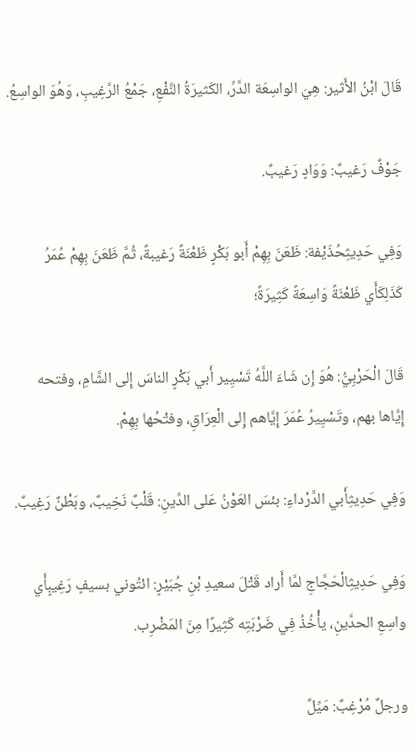قَالَ ابْنُ الأَثير: هِيَ الواسِعَة الدَّرِّ، الكَثيرَةُ النَّفْعِ، جَمْعُ الرَّغِيبِ، وَهُوَ الواسِعُ.

جَوْفٌ رَغيبٌ: وَوَادٍ رَغيبٌ.

وَفِي حَدِيثِحُذَيْفة: ظَعَنَ بِهِمْ أَبو بَكْرٍ ظَعْنَةً رَغيبةً، ثُمَّ ظَعَنَ بِهِمْ عُمَرُ كَذَلِكَأَي ظَعْنَةً وَاسِعَةً كَثِيرَةً؛

قَالَ الْحَرْبِيُّ: هُوَ إِن شَاءَ اللَّهُ تَسْيِير أَبي بَكْرٍ الناسَ إِلى الشَّامِ، وفتحه إِيَّاها بهم، وتَسْيِيرُ عُمَرَ إِيَّاهم إِلى الْعِرَاقِ، وفتْحُها بِهِمْ.

وَفِي حَدِيثِأَبي الدَّرْداءِ: بئسَ العَوْنُ عَلى الدِّينِ: قَلْبٌ نَخِيبٌ، وبَطْنٌ رَغِيبٌ.

وَفِي حَدِيثِالْحَجَّاجِ لمَّا أَراد قَتْلَ سعيدِ بْنِ جُبَيْرٍ: ائتُوني بسيفٍ رَغِيبٍأَي واسِعِ الحدَّينِ، يأْخُذُ فِي ضَرْبَتِه كَثِيرًا مِنَ المَضْرِب.

ورجلٌ مُرْغِبٌ: مَيِّلٌ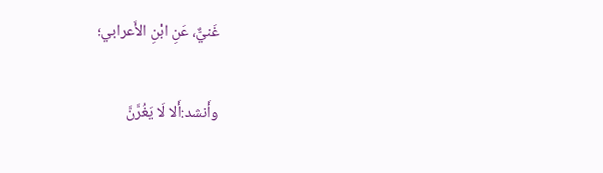غَنيٌّ، عَنِ ابْنِ الأَعرابي؛

وأَنشد:أَلا لَا يَغُرَّنَّ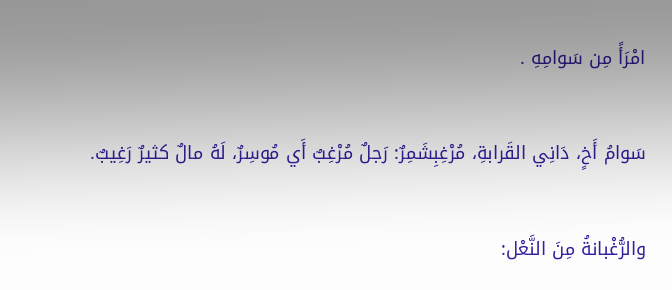امْرَأً مِن سَوامِهِ .

سَوامُ أَخٍ، دَانِي القَرابةِ، مُرْغِبِشَمِرٌ: رَجلٌ مُرْغِبٌ أَي مُوسِرٌ، لَهُ مالٌ كثيرٌ رَغِيبٌ.

والرُّغْبانةُ مِنَ النَّعْل: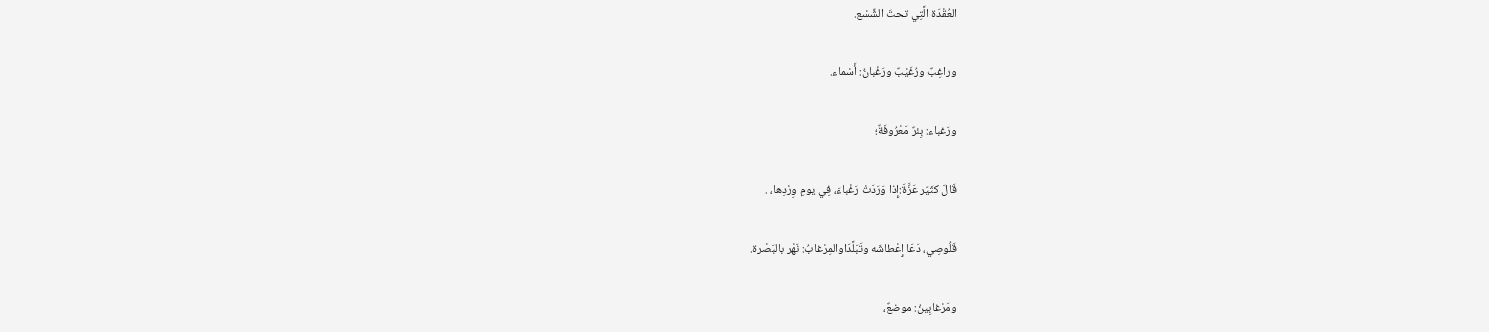العُقْدَة الَّتِي تحتَ الشِّسْع.

وراغِبٌ ورُغَيْبٌ ورَغْبانُ: أَسْماء.

ورَغباء: بِئرٌ مَعْرُوفَةٌ؛

قَالَ كثَيّر عَزَّةَ:إِذا وَرَدَتْ رَغْباءَ، فِي يومِ وِرْدِها، .

قَلُوصِي، دَعَا إِعْطاشَه وتَبَلَّدَاوالمِرْغابُ: نَهْر بالبَصْرة.

ومَرْغابِينُ: موضعٌ،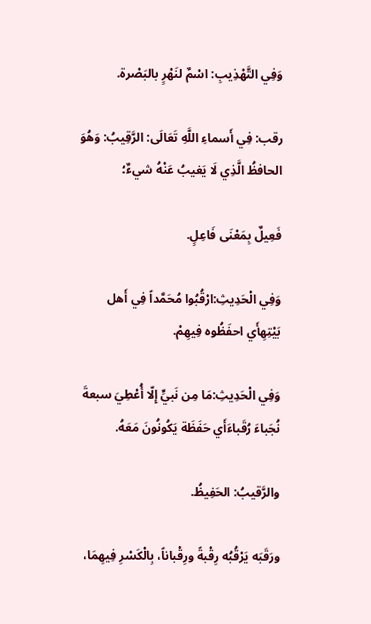وَفِي التَّهْذِيبِ: اسْمٌ لنَهْرٍ بالبَصْرة.

رقب: فِي أَسماءِ اللَّهِ تَعَالَى: الرَّقِيبُ: وَهُوَ الحافظُ الَّذِي لَا يَغيبُ عَنْهُ شيءٌ؛

فَعِيلٌ بِمَعْنَى فَاعِلٍ.

وَفِي الْحَدِيثِ:ارْقُبُوا مُحَمَّداً فِي أَهل بَيْتِهِأَي احفَظُوه فِيهِمْ.

وَفِي الْحَدِيثِ:مَا مِن نَبيٍّ إِلّا أُعْطِيَ سبعةَ نُجَباءَ رُقَباءَأَي حَفَظَة يَكُونُونَ مَعَهُ.

والرَّقيبُ: الحَفِيظُ.

ورَقَبَه يَرْقُبُه رِقْبةً ورِقْباناً، بِالْكَسْرِ فِيهِمَا،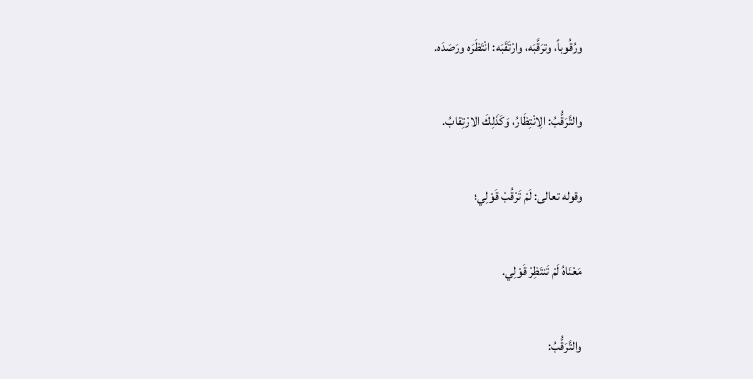ورُقُوباً، وترَقَّبَه، وارْتَقَبَه: انْتَظَرَه ورَصَدَه.

والتَّرَقُّبُ: الِانْتِظَارُ، وَكَذَلِكَ الارْتِقابُ.

وقوله تعالى: لَمْ تَرْقُبْ قَوْلِي؛

مَعْنَاهُ لَمْ تَنتَظِرْ قَوْلِي.

والتَّرَقُّبُ: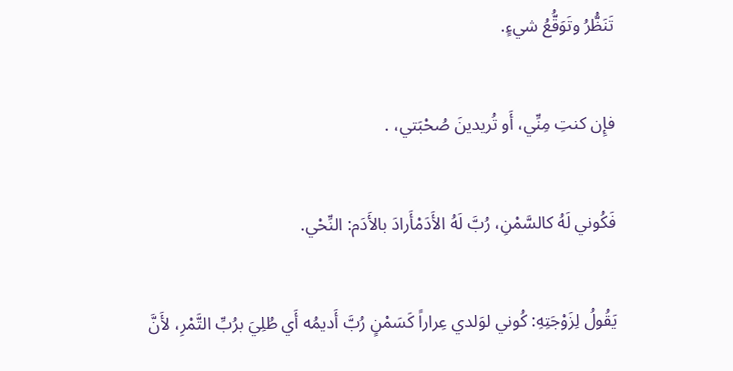تَنَظُّرُ وتَوَقُّعُ شيءٍ.

فإِن كنتِ مِنِّي، أَو تُريدينَ صُحْبَتي، .

فَكُوني لَهُ كالسَّمْنِ، رُبَّ لَهُ الأَدَمْأَرادَ بالأَدَم: النِّحْي.

يَقُولُ لِزَوْجَتِهِ: كُوني لوَلدي عِراراً كَسَمْنٍ رُبَّ أَديمُه أَي طُلِيَ برُبِّ التَّمْرِ، لأَنَّ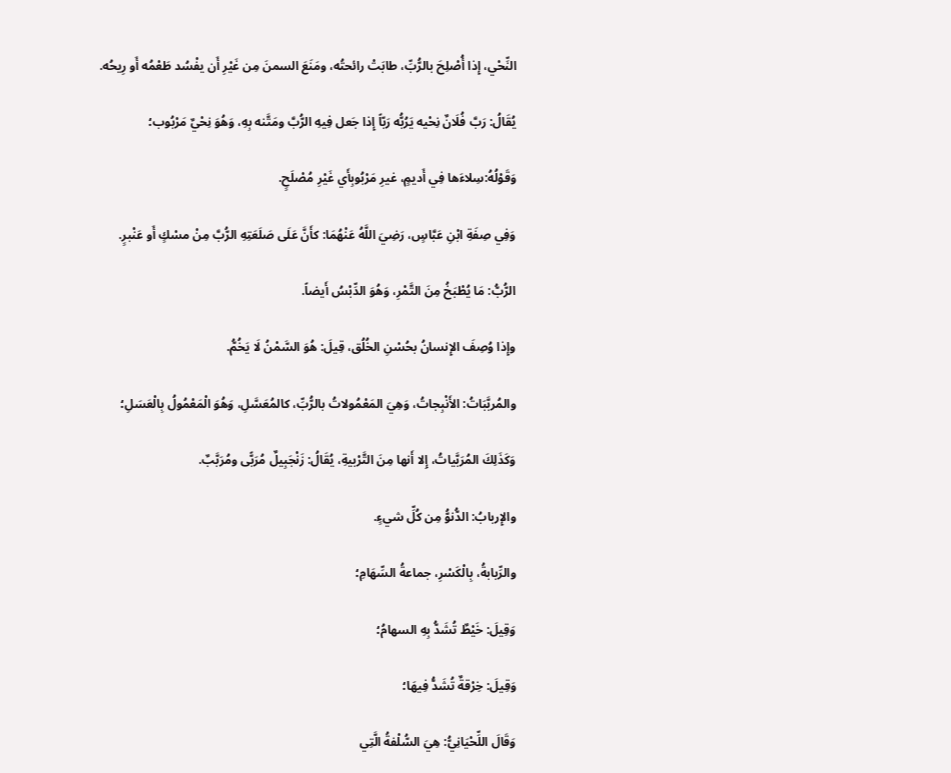النِّحْي، إِذا أُصْلِحَ بالرُّبِّ، طابَتْ رائحتُه، ومَنَعَ السمنَ مِن غَيْرِ أَن يفْسُد طَعْمُه أَو رِيحُه.

يُقَالُ: رَبَّ فُلَانٌ نِحْيه يَرُبُّه رَبّاً إِذا جَعل فِيهِ الرُّبَّ ومَتَّنه بِهِ، وَهُوَ نِحْيٌ مَرْبُوب؛

وَقَوْلُهُ:سِلاءَها فِي أَديمٍ، غيرِ مَرْبُوبِأَي غَيْرِ مُصْلَحٍ.

وَفِي صِفَةِ ابْنِ عَبَّاسٍ، رَضِيَ اللَّهُ عَنْهُمَا: كأَنَّ عَلَى صَلَعَتِهِ الرُّبَّ مِنْ مسْكٍ أَو عَنْبرٍ.

الرُّبُّ: مَا يُطْبَخُ مِنَ التَّمْرِ، وَهُوَ الدِّبْسُ أَيضاً.

وإِذا وُصِفَ الإِنسانُ بحُسْنِ الخُلُق، قِيلَ: هُوَ السَّمْنُ لَا يَخُمُّ.

والمُربَّبَاتُ: الأَنْبِجاتُ، وَهِيَ المَعْمُولاتُ بالرُّبِّ، كالمُعَسَّلِ، وَهُوَ الْمَعْمُولُ بِالْعَسَلِ؛

وَكَذَلِكَ المُرَبَّياتُ، إِلا أَنها مِنَ التَّرْبيةِ، يُقَالُ: زَنْجَبِيلٌ مُرَبًّى ومُرَبَّبٌ.

والإِربابُ: الدُّنوُّ مِن كُلِّ شيءٍ.

والرِّبابةُ، بِالْكَسْرِ، جماعةُ السِّهَامِ؛

وَقِيلَ: خَيْطٌ تُشَدُّ بِهِ السهامُ؛

وَقِيلَ: خِرْقةٌ تُشَدُّ فِيهَا؛

وَقَالَ اللِّحْيَانِيُّ: هِيَ السُّلْفةُ الَّتِي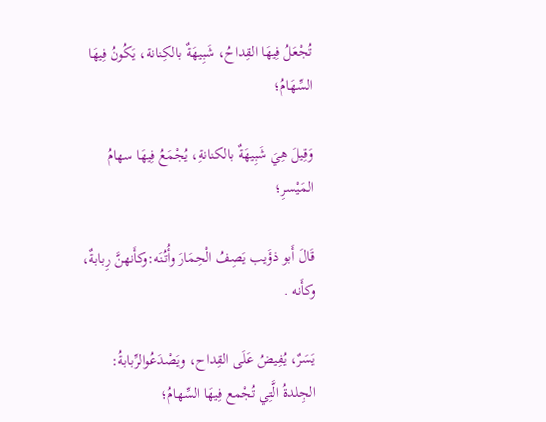تُجْعَلُ فِيهَا القِداحُ، شَبِيهَةٌ بالكِنانة، يَكُونُ فِيهَا السِّهَامُ؛

وَقِيلَ هِيَ شَبِيهَةٌ بالكنانةِ، يُجْمَعُ فِيهَا سهامُ المَيْسرِ؛

قَالَ أَبو ذؤَيب يَصِفُ الْحِمَارَ وأُتُنَه:وكأَنهنَّ رِبابةٌ، وكأَنه .

يَسَرٌ، يُفِيضُ عَلَى القِداح، ويَصْدَعُوالرِّبابةُ: الجِلدةُ الَّتِي تُجْمع فِيهَا السِّهامُ؛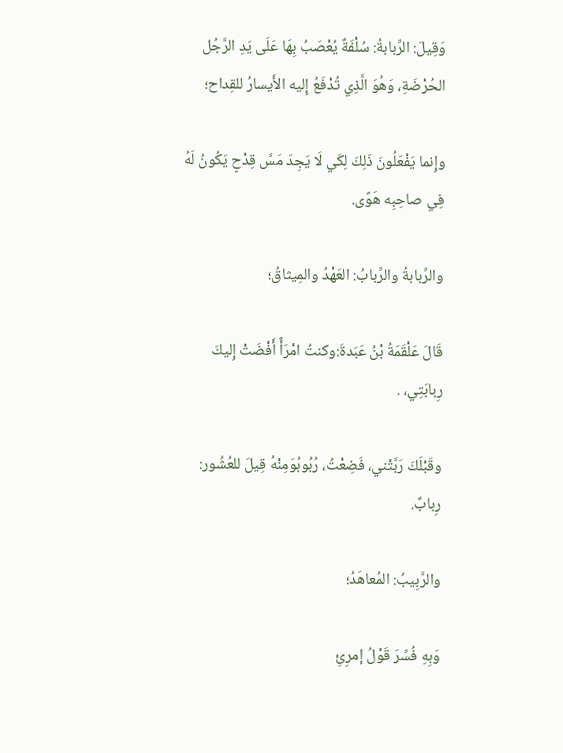وَقِيلَ: الرِّبابةُ: سُلْفَةٌ يُعْصَبُ بِهَا عَلَى يَدِ الرَّجُل الحُرْضَةِ، وَهُوَ الَّذِي تُدْفَعُ إِليه الأَيسارُ للقِداح؛

وإِنما يَفْعَلُونَ ذَلِكَ لِكَي لَا يَجِدَ مَسَّ قِدْحٍ يَكُونُ لَهُ فِي صاحِبِه هَوًى.

والرِّبابةُ والرِّبابُ: العَهْدُ والمِيثاقُ؛

قَالَ عَلْقَمَةُ بْنُ عَبَدةَ:وكنتُ امْرَأً أَفْضَتْ إِليكَ رِبابَتِي، .

وقَبْلَكَ رَبَّتْني، فَضِعْتُ، رُبُوبُوَمِنْهُ قِيلَ للعُشُور: رِبابٌ.

والرَّبِيبُ: المُعاهَدُ؛

وَبِهِ فُسِّرَ قَوْلُ إمرِئِ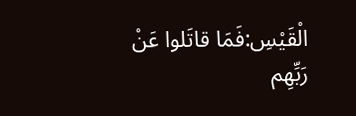الْقَيْسِ:فَمَا قاتَلوا عَنْ رَبِّهِم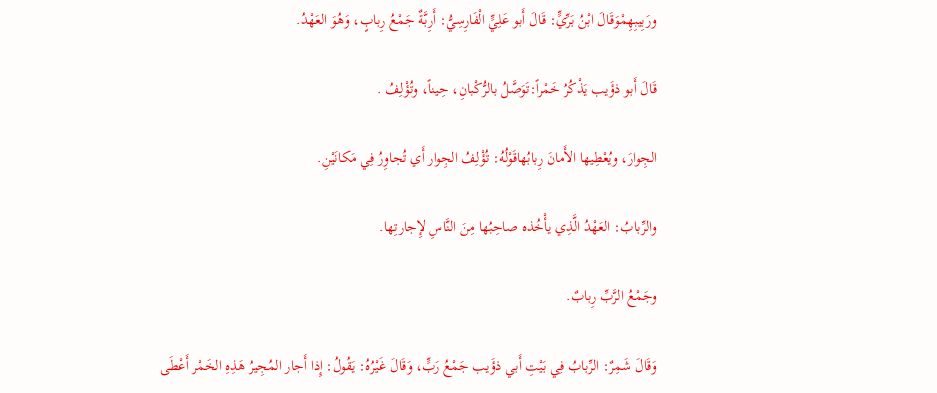ورَبِيبِهِمْوَقَالَ ابْنُ بَرِّيٍّ: قَالَ أَبو عَلِيٍّ الْفَارِسِيُّ: أَرِبَّةٌ جَمْعُ رِبابٍ، وَهُوَ العَهْدُ.

قَالَ أَبو ذؤَيب يَذْكُرُ خَمْراً:تَوَصَّلُ بالرُّكْبانِ، حِيناً، وتُؤْلِفُ .

الجِوارَ، ويُعْطِيها الأَمانَ رِبابُهاقَوْلُهُ: تُؤْلِفُ الجِوار أَي تُجاوِرُ فِي مَكانَيْنِ.

والرِّبابُ: العَهْدُ الَّذِي يأْخُذه صاحِبُها مِنَ النَّاسِ لإِجارتِها.

وجَمْعُ الرَّبِّ رِبابٌ.

وَقَالَ شَمِرٌ: الرِّبابُ فِي بَيْتِ أَبي ذؤَيب جَمْعُ رَبٍّ، وَقَالَ غَيْرُهُ: يَقُولُ: إِذا أَجار المُجِيرُ هَذِهِ الخَمْر أَعْطَى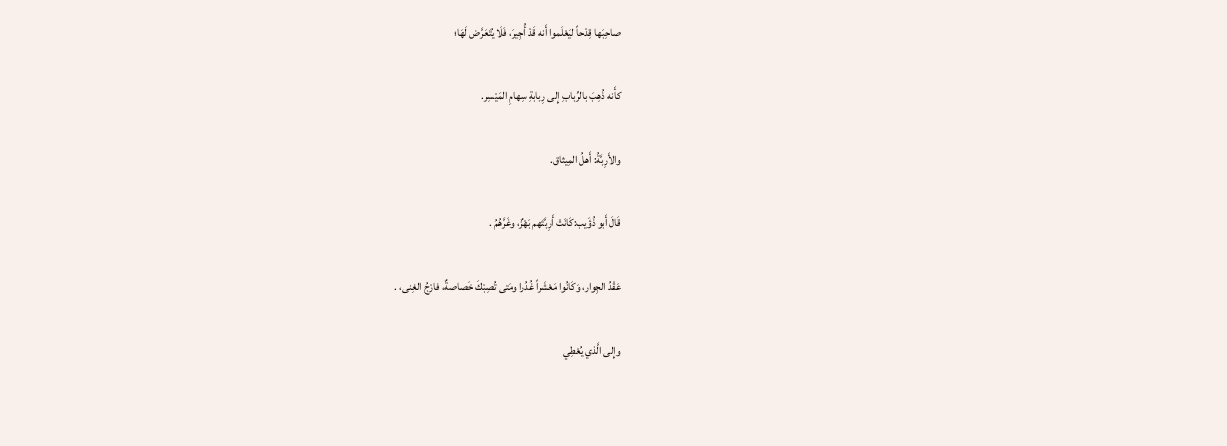صاحِبَها قِدْحاً ليَعْلَموا أَنه قَدْ أُجِيرَ، فَلَا يُتَعَرَّض لَهَا؛

كأَنه ذُهِبَ بالرِّبابِ إِلى رِبابةِ سِهامِ المَيْسِر.

والأَرِبَّةُ: أَهلُ المِيثاق.

قَالَ أَبو ذُؤَيب:كَانَتْ أَرِبَّتَهم بَهْزٌ، وغَرَّهُمُ .

عَقْدُ الجِوار، وَكَانُوا مَعْشَراً غُدُرا ومَتى تُصِبْكَ خَصاصةٌ، فارْجُ الغِنى، .

وإِلى الَّذي يُعْطِي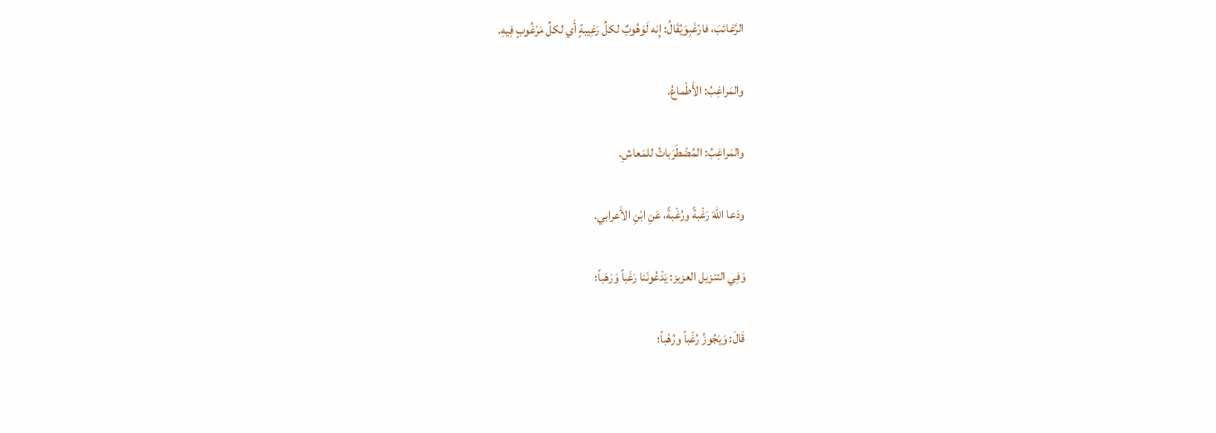الرَّغائبَ، فارْغَبِوَيُقَالُ: إِنه لَوَهُوبٌ لكلِّ رَغِيبةٍ أَي لكلِّ مَرْغُوبٍ فِيهِ.

والمَراغِبُ: الأَطْماعُ.

والمَراغِبُ: المُضْطَرَباتُ للمَعاشِ.

ودَعا اللهَ رَغْبةً ورُغْبةً، عَنِ ابْنِ الأَعرابي.

وَفِي التنزيل العزيز: يَدْعُونَنا رَغَباً وَرَهَباً؛

قَالَ: وَيَجُوزُ رُغْباً ورُهْباً؛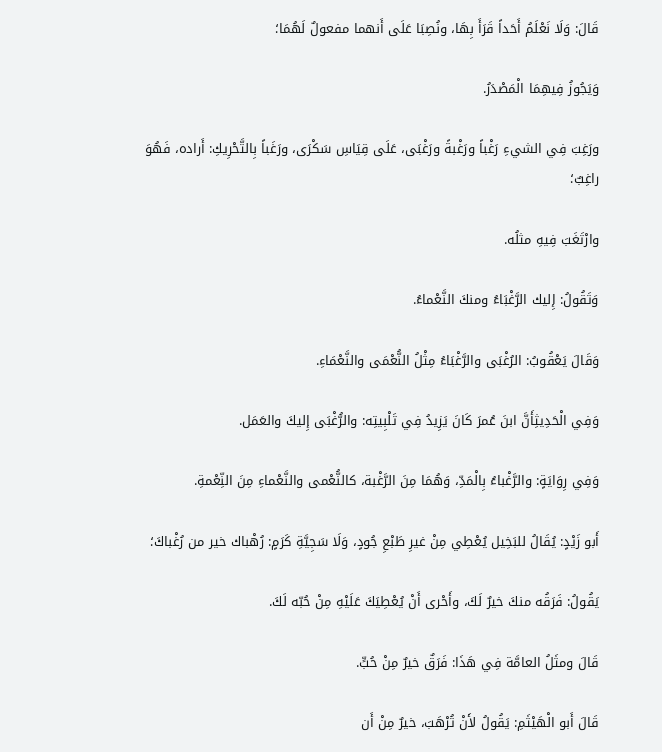قَالَ: وَلَا نَعْلَمُ أَحَداً قَرَأَ بِهَا، ونُصِبَا عَلَى أَنهما مفعولٌ لَهُمَا؛

وَيَجُوزُ فِيهِمَا الْمَصْدَرُ.

ورَغِبَ فِي الشيءِ رَغْباً ورَغْبةً ورَغْبَى، عَلَى قِيَاسِ سَكْرَى، ورَغَباً بِالتَّحْرِيكِ: أَراده، فَهُوَ راغِبٌ؛

وارْتَغَبَ فِيهِ مثلُه.

وَتَقُولُ: إِليك الرَّغْبَاءُ ومنكَ النَّعْماءُ.

وَقَالَ يَعْقُوبُ: الرُغْبَى والرَّغْبَاءُ مِثْلُ النُّعْمَى والنَّعْمَاءِ.

وَفِي الْحَدِيثِأَنَّ ابنَ عُمرَ كَانَ يَزِيدُ فِي تَلْبِيتِه: والرُّغْبَى إِليكَ والعَمَل.

وَفِي رِوَايَةٍ: والرَّغْباءُ بِالْمَدِّ، وَهُمَا مِنَ الرَّغْبة، كالنُّعْمى والنَّعْماءِ مِنَ النِّعْمةِ.

أَبو زَيْدٍ: يُقَالُ للبَخِيل يُعْطِي مِنْ غيرِ طَبْعِ جُودٍ، وَلَا سَجِيَّةِ كَرَمٍ: رُهْباك خير من رُغْباكَ؛

يَقُولُ: فَرَقُه منكَ خيرٌ لَكَ، وأَحْرى أَنْ يُعْطِيَكَ عَلَيْهِ مِنْ حُبّه لَكَ.

قَالَ ومثَلُ العامَّة فِي هَذَا: فَرَقٌ خيرٌ مِنْ حُبٍّ.

قَالَ أَبو الْهَيْثَمِ: يَقُولُ لأَنْ تُرْهَبَ، خيرٌ مِنْ أَن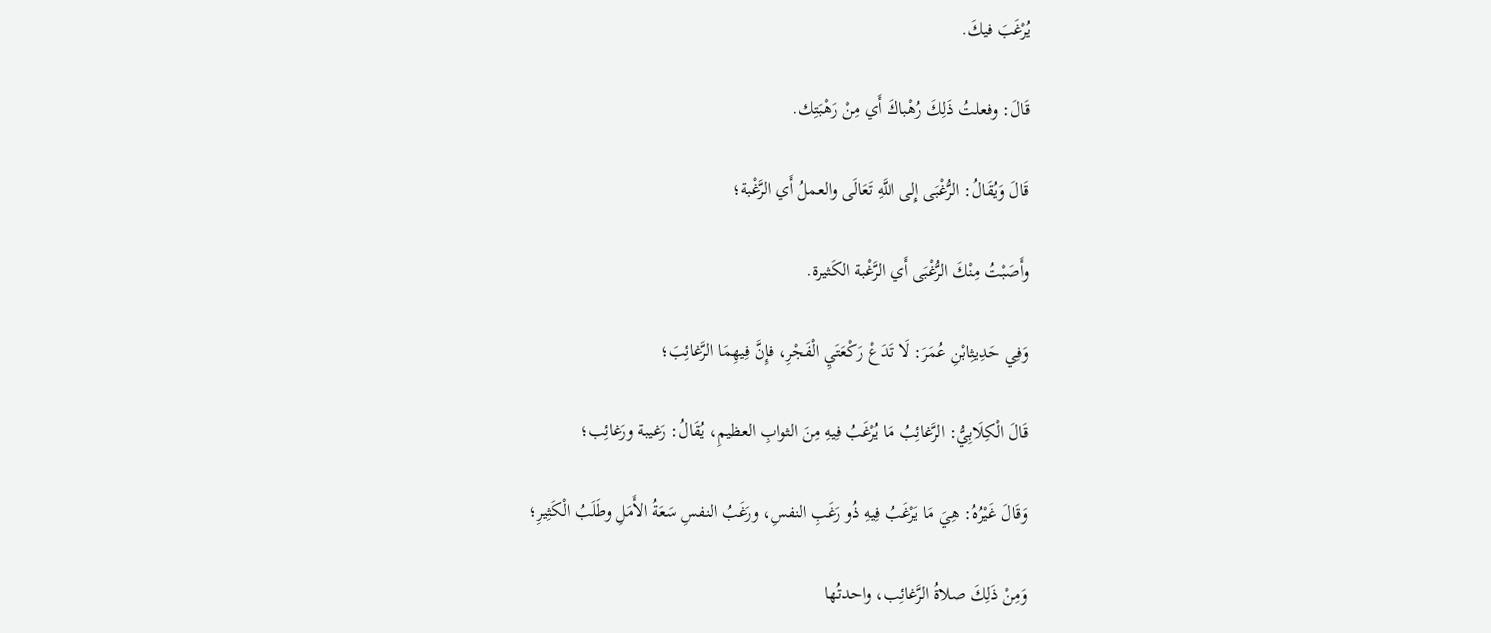يُرْغَبَ فيكَ.

قَالَ: وفعلتُ ذَلِكَ رُهْباكَ أَي مِنْ رَهْبَتِك.

قَالَ وَيُقَالُ: الرُّغْبَى إِلى اللَّهِ تَعَالَى والعملُ أَي الرَّغْبة؛

وأَصَبْتُ مِنْكَ الرُّغْبَى أَي الرَّغْبة الكَثيرة.

وَفِي حَدِيثِابْنِ عُمَرَ: لَا تَدَعْ رَكْعَتَيِ الْفَجْرِ، فإِنَّ فِيهِمَا الرَّغائِبَ؛

قَالَ الْكِلَابِيُّ: الرَّغائِبُ مَا يُرْغَبُ فِيهِ مِنَ الثوابِ العظيمِ، يُقَالُ: رَغيبة ورَغائِب؛

وَقَالَ غَيْرُهُ: هِيَ مَا يَرْغَبُ فِيهِ ذُو رَغَبِ النفسِ، ورَغَبُ النفسِ سَعَةُ الأَمَلِ وطَلَبُ الْكَثِيرِ؛

وَمِنْ ذَلِكَ صلاةُ الرَّغائِب، واحدتُها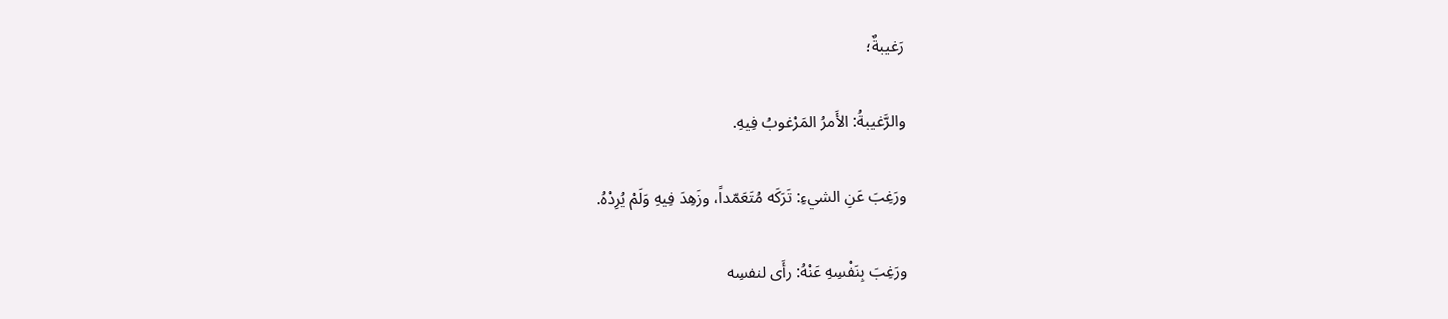رَغيبةٌ؛

والرَّغيبةُ: الأَمرُ المَرْغوبُ فِيهِ.

ورَغِبَ عَنِ الشيءِ: تَرَكَه مُتَعَمّداً، وزَهِدَ فِيهِ وَلَمْ يُرِدْهُ.

ورَغِبَ بِنَفْسِهِ عَنْهُ: رأَى لنفسِه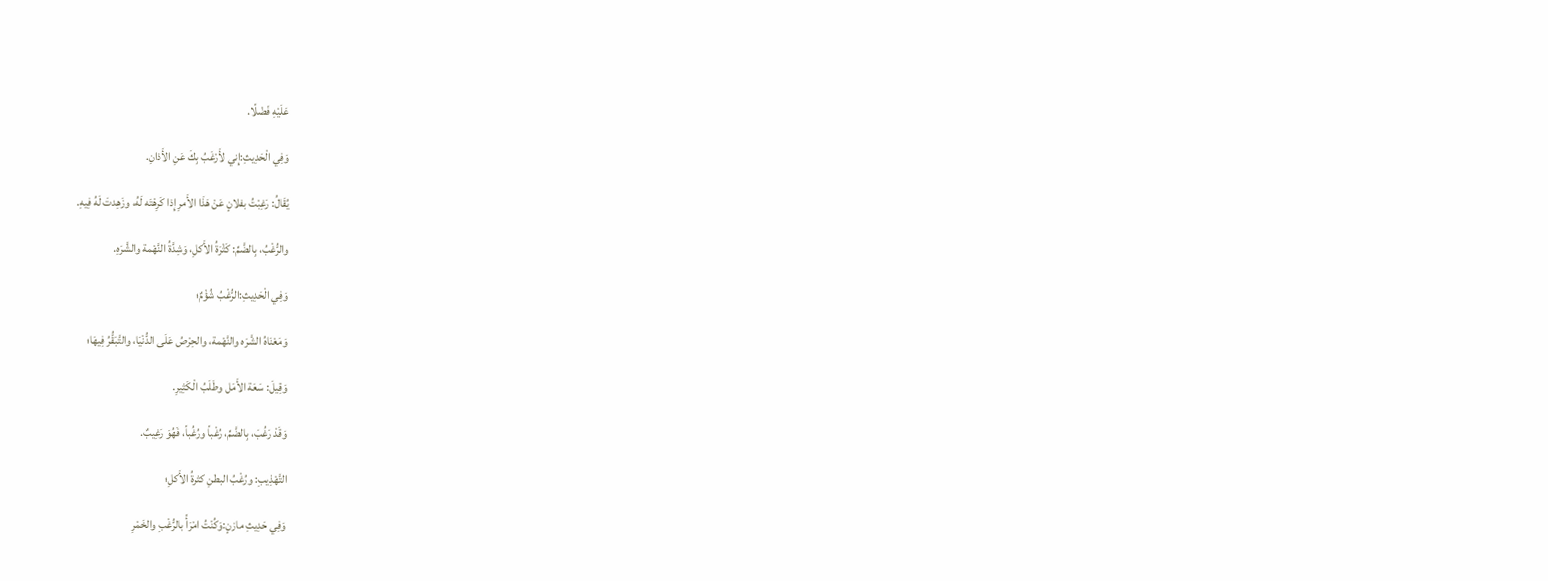عَلَيْهِ فَضْلًا.

وَفِي الْحَدِيثِ:إِني لأَرْغَبُ بِكَ عَنِ الأَذانِ.

يُقَالُ: رَغِبْتُ بفلانٍ عَنْ هَذَا الأَمرِ إِذا كَرِهْتَه لَهُ، وزَهِدتَ لَهُ فِيهِ.

والرُّغْبُ، بِالضَّمِّ: كَثْرَةُ الأَكلِ، وَشِدَّةُ النَّهْمة والشَّرَهِ.

وَفِي الْحَدِيثِ:الرُّغْبُ شُؤْمٌ؛

وَمَعْنَاهُ الشَّرَه والنَّهْمة، والحِرْصُ عَلَى الدُّنْيَا، والتَّبَقُّرُ فِيهَا؛

وَقِيلَ: سَعَة الأَمَل وطَلَبُ الْكَثِيرِ.

وَقَدْ رَغُبَ، بِالضَّمِّ، رُغْباً ورُغُباً، فَهُوَ رَغِيبٌ.

التَّهْذِيبِ: ورُغْبُ البطنِ كثرةُ الأَكلِ؛

وَفِي حَدِيثِ مازنٍ:وَكُنْتُ امْرَأً بالرُّغْبِ والخَمْرِ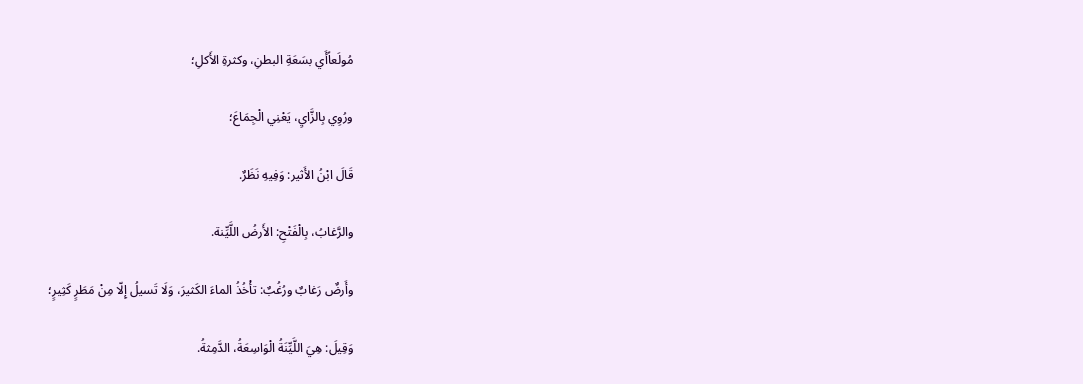مُولَعاًأَي بسَعَةِ البطنِ، وكثرةِ الأَكلِ؛

ورُوِي بِالزَّايِ، يَعْنِي الْجِمَاعَ؛

قَالَ ابْنُ الأَثير: وَفِيهِ نَظَرٌ.

والرَّغابُ، بِالْفَتْحِ: الأَرضُ اللَّيِّنة.

وأَرضٌ رَغابٌ ورُغُبٌ: تأْخُذُ الماءَ الكَثيرَ، وَلَا تَسيلُ إِلّا مِنْ مَطَرٍ كَثِيرٍ؛

وَقِيلَ: هِيَ اللَّيِّنَةُ الْوَاسِعَةُ، الدَّمِثةُ.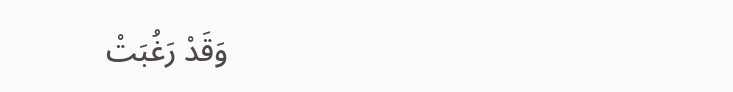وَقَدْ رَغُبَتْ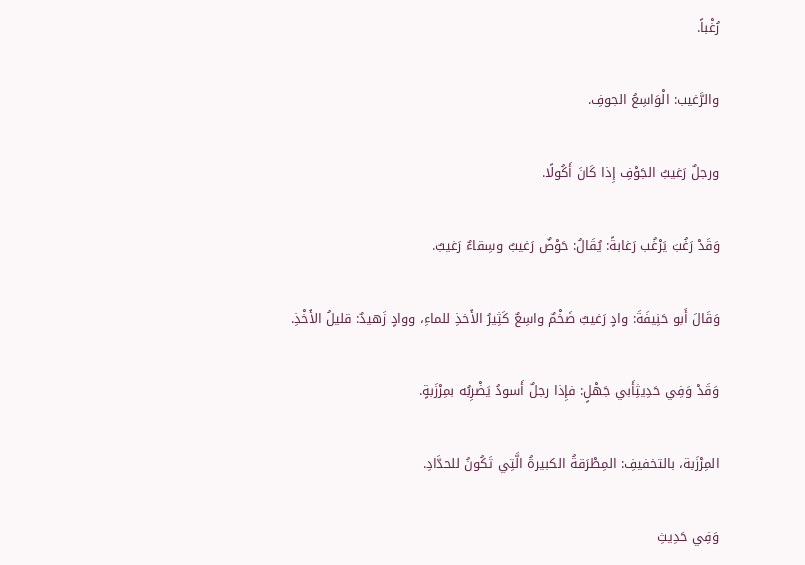رُغْباً.

والرَّغيب: الْوَاسِعُ الجوفِ.

ورجلٌ رَغيبُ الجَوْفِ إِذا كَانَ أَكُولًا.

وَقَدْ رَغُبَ يَرْغُب رَغابةً: يُقَالُ: حَوْضٌ رَغيبٌ وسِقاءٌ رَغيبٌ.

وَقَالَ أَبو حَنِيفَةَ: وادٍ رَغيبٌ ضَخْمٌ واسِعٌ كَثِيرُ الأَخذِ للماءِ، ووادٍ زَهيدٌ: قليلُ الأَخْذِ.

وَقَدْ وَفِي حَدِيثِأَبي جَهْلٍ: فإِذا رجلٌ أَسودُ يَضْرِبُه بمِرْزَبةٍ.

المِرْزَبة، بالتخفيفِ: المِطْرَقةُ الكبيرةُ الَّتِي تَكُونُ للحدَّادِ.

وَفِي حَدِيثِ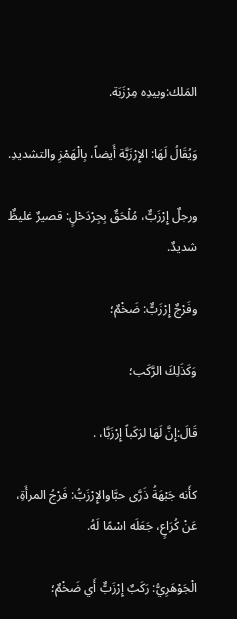المَلك:وبيدِه مِرْزَبَة.

وَيُقَالُ لَهَا: الإِرْزَبَّة أَيضاً، بِالْهَمْزِ والتشديدِ.

ورجلٌ إِرْزَبٌّ، مُلْحَقٌ بِجِرْدَحْلٍ: قصيرٌ غليظٌ شديدٌ.

وفَرْجٌ إِرْزَبٌّ: ضَخْمٌ؛

وَكَذَلِكَ الرَّكَب؛

قَالَ:إِنَّ لَهَا لرَكَباً إِرْزَبَّا، .

كأَنه جَبْهَةُ ذَرَّى حبَّاوالإِرْزَبُّ: فَرْجُ المرأَةِ، عَنْ كُرَاعٍ، جَعَلَه اسْمًا لَهُ.

الْجَوْهَرِيُّ: رَكَبٌ إِرْزَبٌّ أَي ضَخْمٌ؛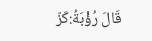قَالَ رُؤْبَةُ:كَزّ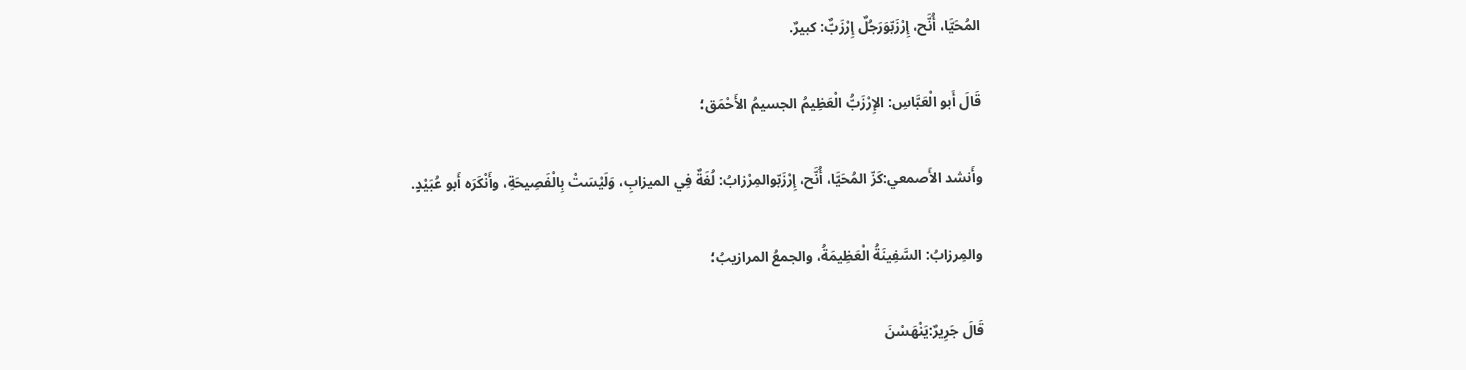المُحَيَّا، أُنَّح، إِرْزَبّوَرَجُلٌ إِرْزَبٌّ: كبيرٌ.

قَالَ أَبو الْعَبَّاسِ: الإِرْزَبُّ الْعَظِيمُ الجسيمُ الأَحْمَق؛

وأَنشد الأَصمعي:كَزّ المُحَيَّا، أُنَّح، إِرْزَبّوالمِرْزابُ: لُغَةٌ فِي الميزابِ، وَلَيْسَتْ بِالْفَصِيحَةِ، وأَنْكَرَه أَبو عُبَيْدٍ.

والمِرزابُ: السَّفِينَةُ الْعَظِيمَةُ، والجمعُ المرازيبُ؛

قَالَ جَرِيرٌ:يَنْهَسْنَ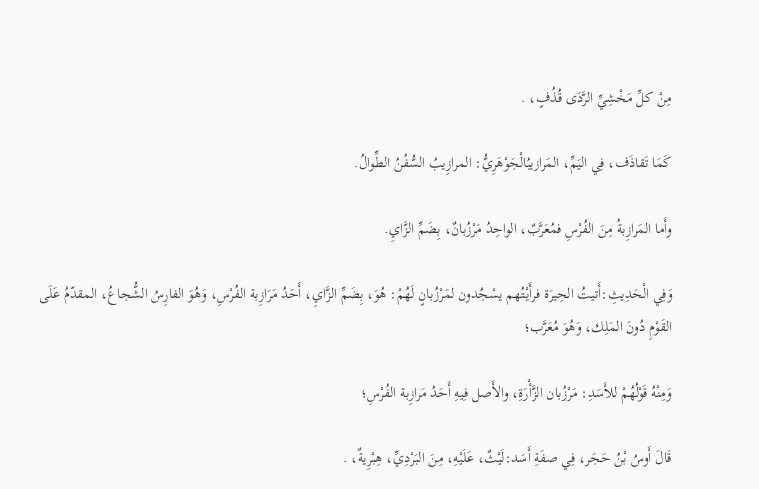مِنْ كلِّ مَخْشِيِّ الرَّدَى قُذُفٍ، .

كَمَا تَقاذَف، فِي اليَمِّ، المَرازيبُالْجَوْهَرِيُّ: المرازِيبُ السُّفُنُ الطِّوالُ.

وأَما المَرازِبةُ مِنَ الفُرْسِ فمُعَرَّبٌ، الواحِدُ مَرْزُبانٌ، بِضَمِّ الزَّايِ.

وَفِي الْحَدِيثِ:أَتيتُ الحِيرَة فرأَيْتُهم يسْجُدون لمَرْزُبانٍ لَهُمْ: هُوَ، بِضَمِّ الزَّايِ، أَحَدُ مَرَازِبة الفُرْسِ، وَهُوَ الفارِسُ الشُّجاعُ، المقدّمُ عَلَى القَوْمِ دُونَ المَلِك، وَهُوَ مُعَرَّب؛

وَمِنْهُ قَوْلُهُمْ للأَسَدِ: مَرْزُبان الزَّأْرَةِ، والأَصل فِيهِ أَحَدُ مَرازِبة الفُرْسِ؛

قَالَ أَوسُ بْنُ حَجَر، فِي صفَةِ أَسَد:لَيْثٌ، عَلَيْهِ، مِنَ البَرْدِيِّ، هِبْرِيةٌ، .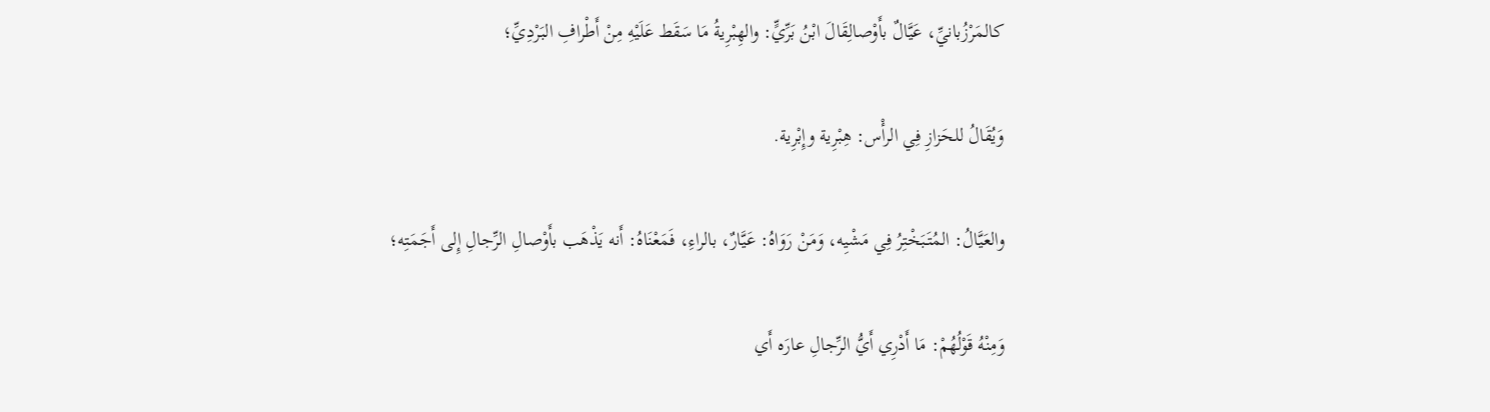كالمَرْزُبانيِّ، عَيَّالٌ بأَوْصالِقَالَ ابْنُ بَرِّيٍّ: والهِبْرِيةُ مَا سَقَط عَلَيْهِ مِنْ أَطْرافِ البَرْدِيِّ؛

وَيُقَالُ للحَزازِ فِي الرأْس: هِبْرِية وإِبْرِية.

والعَيَّالُ: المُتَبَخْتِرُ فِي مَشْيِه، وَمَنْ رَوَاهُ: عَيَّارٌ، بالراءِ، فَمَعْنَاهُ: أَنه يَذْهَب بأَوْصالِ الرِّجالِ إِلى أَجَمَتِه؛

وَمِنْهُ قَوْلُهُمْ: مَا أَدْرِي أَيُّ الرِّجالِ عارَه أَي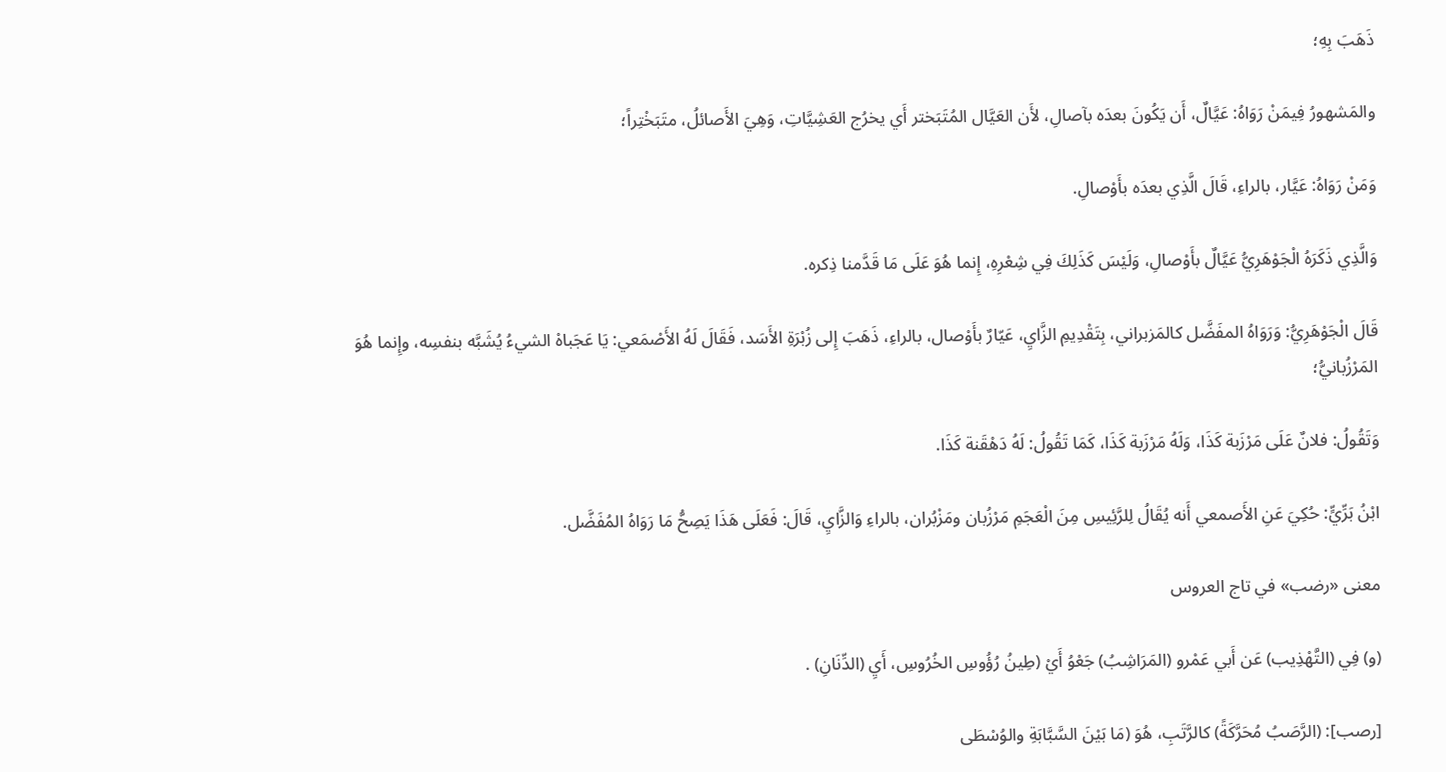ذَهَبَ بِهِ؛

والمَشهورُ فِيمَنْ رَوَاهُ: عَيَّالٌ، أَن يَكُونَ بعدَه بآصالِ، لأَن العَيَّال المُتَبَختر أَي يخرُج العَشِيَّاتِ، وَهِيَ الأَصائلُ، متَبَخْتِراً؛

وَمَنْ رَوَاهُ: عَيَّار، بالراءِ، قَالَ الَّذِي بعدَه بأَوْصالِ.

وَالَّذِي ذَكَرَهُ الْجَوْهَرِيُّ عَيَّالٌ بأَوْصالِ، وَلَيْسَ كَذَلِكَ فِي شِعْرِهِ، إِنما هُوَ عَلَى مَا قَدَّمنا ذِكره.

قَالَ الْجَوْهَرِيُّ: وَرَوَاهُ المفَضَّل كالمَزبراني، بِتَقْدِيمِ الزَّايِ، عَيّارٌ بأَوْصال، بالراءِ، ذَهَبَ إِلى زُبْرَةِ الأَسَد، فَقَالَ لَهُ الأَصْمَعي: يَا عَجَباهْ الشيءُ يُشَبَّه بنفسِه، وإِنما هُوَ المَرْزُبانيُّ؛

وَتَقُولُ: فلانٌ عَلَى مَرْزَبة كَذَا، وَلَهُ مَرْزَبة كَذَا، كَمَا تَقُولُ: لَهُ دَهْقَنة كَذَا.

ابْنُ بَرِّيٍّ: حُكِيَ عَنِ الأَصمعي أَنه يُقَالُ لِلرَّئِيسِ مِنَ الْعَجَمِ مَرْزُبان ومَزْبُران، بالراءِ وَالزَّايِ، قَالَ: فَعَلَى هَذَا يَصِحُّ مَا رَوَاهُ المُفَضَّل.

معنى «رضب» في تاج العروس

(و) فِي (التَّهْذِيب) عَن أَبي عَمْرو (المَرَاشِبُ) جَعْوُ أَيْ (طِينُ رُؤُوسِ الخُرُوسِ، أَيِ (الدِّنَانِ) .

[رصب]: (الرَّصَبُ مُحَرَّكَةً) كالرَّتَبِ، هُوَ (مَا بَيْنَ السَّبَّابَةِ والوُسْطَى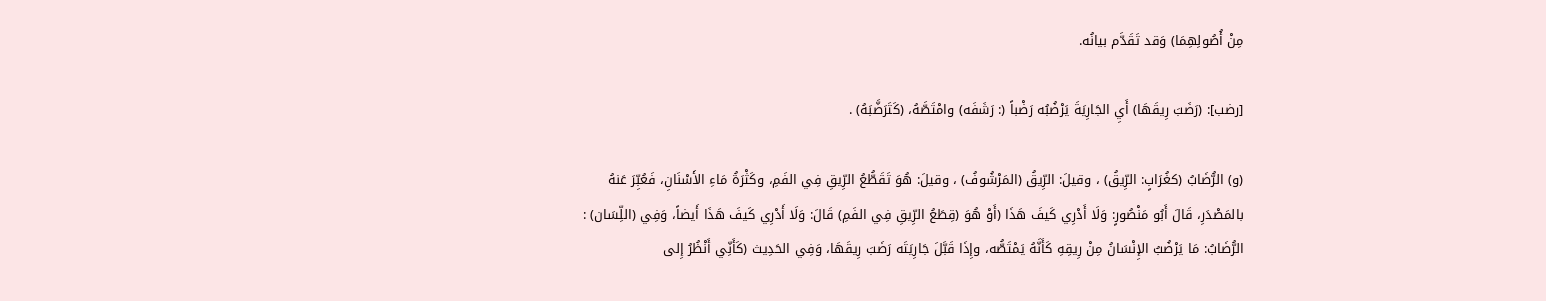مِنْ أُصُولِهِمَا) وَقد تَقَدَّم بيانُه.

[رضب]: (رَضَبَ رِيقَهَا) أَيِ الجَارِيَةَ يَرْضُبُه رَضْباً (: رَشَفَه) وامْتَصَّهُ، (كَتَرَضَّبَهُ) .

(و) الرُّضَابُ (كغُرَابٍ: الرِّيقُ) ، وقيلَ: الرِّيقُ (المَرْشُوفُ) ، وقيلَ: هُوَ تَقَطُّعُ الرِّيقِ فِي الفَمِ، وكَثْرَةُ مَاءِ الأَسْنَانِ، فَعُبِّرَ عَنهُ بالمَصْدَرِ، قَالَ أَبُو مَنْصُورٍ: وَلَا أَدْرِي كَيفَ هَذَا (أَوْ هُوَ (قِطَعُ الرِّيقِ فِي الفَمِ) قَالَ: وَلَا أَدْرِي كَيفَ هَذَا أَيضاً، وَفِي (اللِّسَان) : الرُّضَابُ: مَا يَرْضُبُ الإِنْسَانُ مِنْ رِيقِهِ كَأَنَّهُ يَمْتَصُّه، وإِذَا قَبَّلَ جَارِيَتَه رَضَبَ رِيقَهَا، وَفِي الحَدِيث (كَأَنِّي أَنْظُرُ إِلى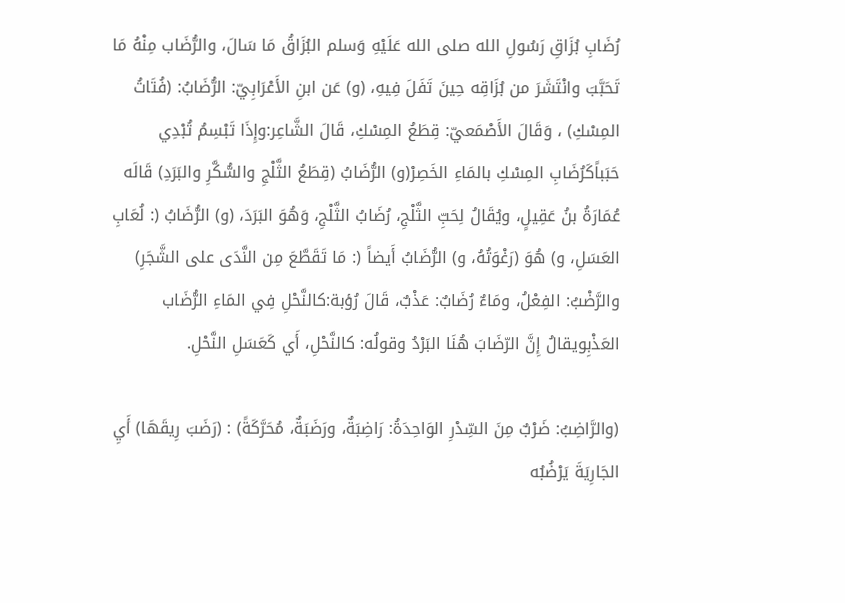رُضَابِ بُزَاقِ رَسُولِ الله صلى الله عَلَيْهِ وَسلم البُزَاقُ مَا سَالَ، والرُّضَاب مِنْهُ مَا تَحَبَّبَ وانْتَشَرَ من بُزَاقِه حِينَ تَفَلَ فِيهِ، (و) عَن ابنِ الأَعْرَابِيّ: الرُّضَابُ: (فُتَاتُ المِسْكِ) ، وَقَالَ الأَصْمَعيّ: قِطَعُ المِسْكِ، قَالَ الشَّاعِر:وإِذَا تَبْسِمُ تُبْدِي حَبَباًكَرُضَابِ المِسْكِ بالمَاءِ الخَصِرْ(و) الرُّضَابُ (قِطَعُ الثَّلْجِ والسُّكَّرِ والبَرَدِ) قَالَه عُمَارَةُ بنُ عَقِيلٍ، ويُقَالُ لِحَبِّ الثَّلْجِ، رُضَابُ الثَّلْجِ، وَهُوَ البَرَدَ، (و) الرُّضَابُ (: لُعَابِ العَسَلِ، و) هُوَ (رَغْوَتُهُ، و) الرُّضَابُ أَيضاً (: مَا تَقَطَّعَ مِن النَّدَى على الشَّجَرِ) والرَّضْبُ: الفِعْلُ، ومَاءٌ رُضَابٌ: عَذْبٌ، قَالَ رُؤبة:كالنَّحْلِ فِي المَاءِ الرُّضَاب العَذْبِويقالُ إِنَّ الرّضَابَ هُنَا البَرْدُ وقولُه: كالنَّحْلِ، أَي كَعَسَلِ النَّحْلِ.

(والرَّاضِبُ: ضَرْبٌ مِنَ السِّدْرِ الوَاحِدَةُ: رَاضِبَةٌ، ورَضَبَةٌ، مُحَرَّكَةً) : (رَضَبَ رِيقَهَا) أَيِ الجَارِيَةَ يَرْضُبُه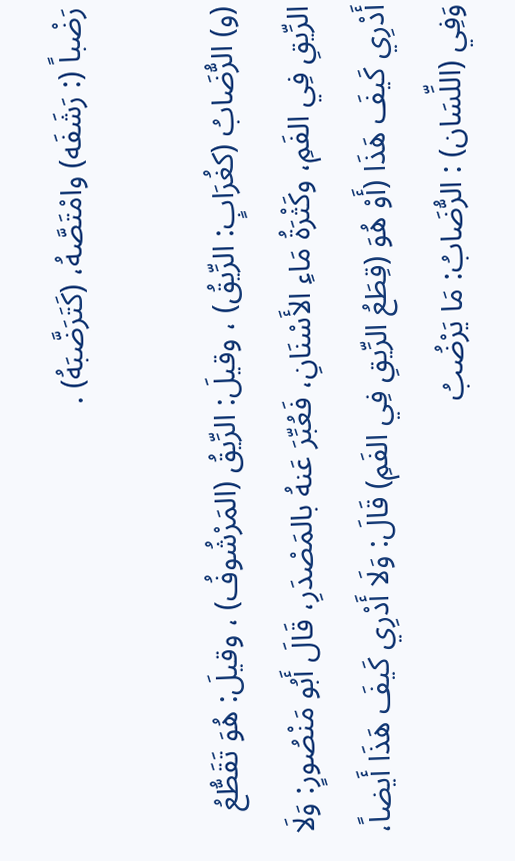رَضْباً (: رَشَفَه) وامْتَصَّهُ، (كَتَرَضَّبَهُ) .

(و) الرُّضَابُ (كغُرَابٍ: الرِّيقُ) ، وقيلَ: الرِّيقُ (المَرْشُوفُ) ، وقيلَ: هُوَ تَقَطُّعُ الرِّيقِ فِي الفَمِ، وكَثْرَةُ مَاءِ الأَسْنَانِ، فَعُبِّرَ عَنهُ بالمَصْدَرِ، قَالَ أَبُو مَنْصُورٍ: وَلَا أَدْرِي كَيفَ هَذَا (أَوْ هُوَ (قِطَعُ الرِّيقِ فِي الفَمِ) قَالَ: وَلَا أَدْرِي كَيفَ هَذَا أَيضاً، وَفِي (اللِّسَان) : الرُّضَابُ: مَا يَرْضُبُ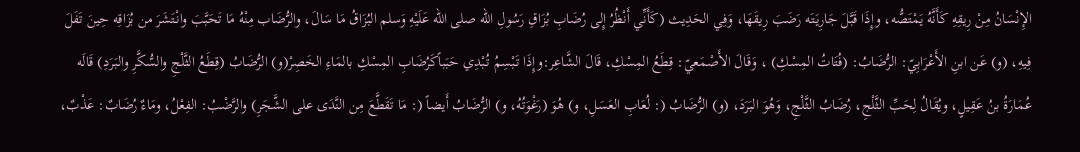الإِنْسَانُ مِنْ رِيقِهِ كَأَنَّهُ يَمْتَصُّه، وإِذَا قَبَّلَ جَارِيَتَه رَضَبَ رِيقَهَا، وَفِي الحَدِيث (كَأَنِّي أَنْظُرُ إِلى رُضَابِ بُزَاقِ رَسُولِ الله صلى الله عَلَيْهِ وَسلم البُزَاقُ مَا سَالَ، والرُّضَاب مِنْهُ مَا تَحَبَّبَ وانْتَشَرَ من بُزَاقِه حِينَ تَفَلَ فِيهِ، (و) عَن ابنِ الأَعْرَابِيّ: الرُّضَابُ: (فُتَاتُ المِسْكِ) ، وَقَالَ الأَصْمَعيّ: قِطَعُ المِسْكِ، قَالَ الشَّاعِر:وإِذَا تَبْسِمُ تُبْدِي حَبَباًكَرُضَابِ المِسْكِ بالمَاءِ الخَصِرْ(و) الرُّضَابُ (قِطَعُ الثَّلْجِ والسُّكَّرِ والبَرَدِ) قَالَه عُمَارَةُ بنُ عَقِيلٍ، ويُقَالُ لِحَبِّ الثَّلْجِ، رُضَابُ الثَّلْجِ، وَهُوَ البَرَدَ، (و) الرُّضَابُ (: لُعَابِ العَسَلِ، و) هُوَ (رَغْوَتُهُ، و) الرُّضَابُ أَيضاً (: مَا تَقَطَّعَ مِن النَّدَى على الشَّجَرِ) والرَّضْبُ: الفِعْلُ، ومَاءٌ رُضَابٌ: عَذْبٌ،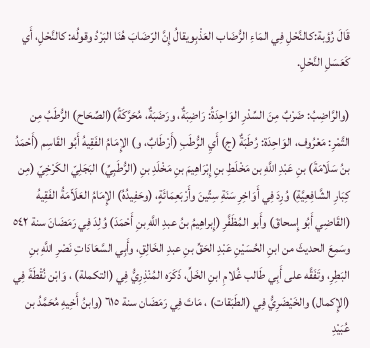قَالَ رُؤبة:كالنَّحْلِ فِي المَاءِ الرُّضَاب العَذْبِويقالُ إِنَّ الرّضَابَ هُنَا البَرْدُ وقولُه: كالنَّحْلِ، أَي كَعَسَلِ النَّحْلِ.

(والرَّاضِبُ: ضَرْبٌ مِنَ السِّدْرِ الوَاحِدَةُ: رَاضِبَةٌ، ورَضَبَةٌ، مُحَرَّكَةً)(الصِّحَاح) الرُّطَبُ مِن التَّمْرِ: مَعْرُوف، الوَاحِدَة: رُطَبَةٌ (ج) أَيِ الرُّطَبِ (أَرْطَابٌ، و) الإِمَامُ الفَقِيهُ أَبُو القَاسِم (أَحْمَدُ بنُ سَلَامَةَ) بنِ عَبْدِ اللَّهِ بن مَخْلَطِ بنِ إِبْرَاهِيمَ بنِ مَخْلَدِ بنِ (الرُّطَبِيِّ) البَجَلِيّ الكَرْخِيّ (مِن كِبَارِ الشَّافِعِيَّةِ) وُرِدَ فِي أَوَاخِرِ سَنَةِ سِتِّينَ وأَرْبَعِمَائَةٍ، (وحَفِيدُهُ) الإِمَامُ العَلَاّمَةُ الفَقِيهُ (القَاضِي أَبُو إِسحاقَ) وأَبو المُظَفَّرِ (إِبراهِيمُ بنُ عبدِ اللَّهِ بنِ أَحْمَدَ) وُلِدَ فِي رَمَضَانَ سنة ٥٤٢ وسَمِعَ الحديثَ من ابنِ الحُسَيْنِ عَبْدِ الحَقِّ بنِ عبدِ الخَالِقِ، وأَبِي السَّعَادَاتِ نَصْرِ اللَّهِ بنِ البَطِرِ، وتَفَقَّه على أَبِي طَالب غُلامِ ابنِ الخَلِّ، ذَكَرَه المُنْذِرِيُّ فِي (التكملة) ، وَابْن نُقْطَةَ فِي (الإِكمال) والخَيْضَرِيُّ فِي (الطَبَقات) ، مَاتَ فِي رَمَضَان سنة ٦١٥ (وابنُ أَخِيهِ مُحَمَّدُ بن عُبَيْدِ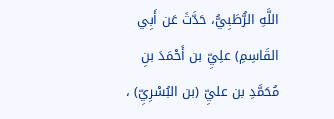اللَّهِ الرُّطَبِيُّ، حَدَّثَ عَن أَبِي القَاسِمِ) علِيِّ بن أَحْمَدَ بنِ مُحَمَّدِ بن عليِّ (بن البُسْرِيِّ) ،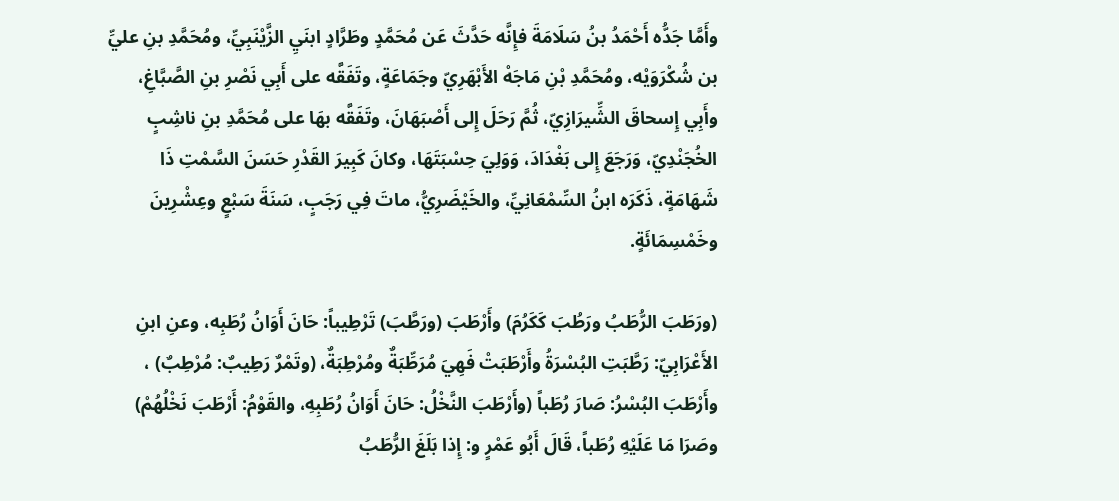وأَمَّا جَدُّه أَحْمَدُ بنُ سَلَامَةَ فإِنَّه حَدَّثَ عَن مُحَمَّدٍ وطَرَّادٍ ابنَيِ الزَّيْنَبِيِّ، ومُحَمَّدِ بنِ عليِّ بن شُكْرَوَيْه، ومُحَمَّدِ بْنِ مَاجَهْ الأَبْهَرِيّ وجَمَاعَةٍ، وتَفَقَّه على أَبِي نَصْرِ بنِ الصَّبَّاغِ، وأَبِي إِسحاقَ الشِّيرَازِيّ، ثُمَّ رَحَلَ إِلى أَصْبَهَانَ، وتَفَقَّه بهَا على مُحَمَّدِ بنِ ناشِبٍ الخُجَنْدِيّ، وَرَجَعَ إِلى بَغْدَادَ، وَوَلِيَ حِسْبَتَهَا، وكانَ كَبِيرَ القَدْرِ حَسَنَ السَّمْتِ ذَا شَهَامَةٍ، ذَكَرَه ابنُ السِّمْعَانِيِّ، والخَيْضَرِيُّ، ماتَ فِي رَجَبٍ، سَنَةَ سَبْعٍ وعِشْرِينَ وخَمْسِمَائَةٍ.

(ورَطَبَ الرُّطَبُ ورَطُبَ كَكَرُمَ) وأَرْطَبَ (ورَطَّبَ) تَرْطِيباً: حَانَ أَوَانُ رُطَبِه، وعنِ ابنِ الأَعْرَابِيّ: رَطَّبَتِ البُسْرَةُ وأَرْطَبَتْ فَهِيَ مُرَطِّبَةٌ ومُرْطِبَةٌ، (وتَمْرٌ رَطِيبٌ: مُرْطِبٌ) ، وأَرْطَبَ البُسْرُ: صَارَ رُطَباً (وأَرْطَبَ النَّخْلُ: حَانَ أَوَانُ رُطَبِهِ، والقَوْمُ: أَرْطَبَ نَخْلُهُمْ) وصَرَا مَا عَلَيْهِ رُطَباً، قَالَ أَبُو عَمْرٍ و: إِذا بَلَغَ الرُّطَبُ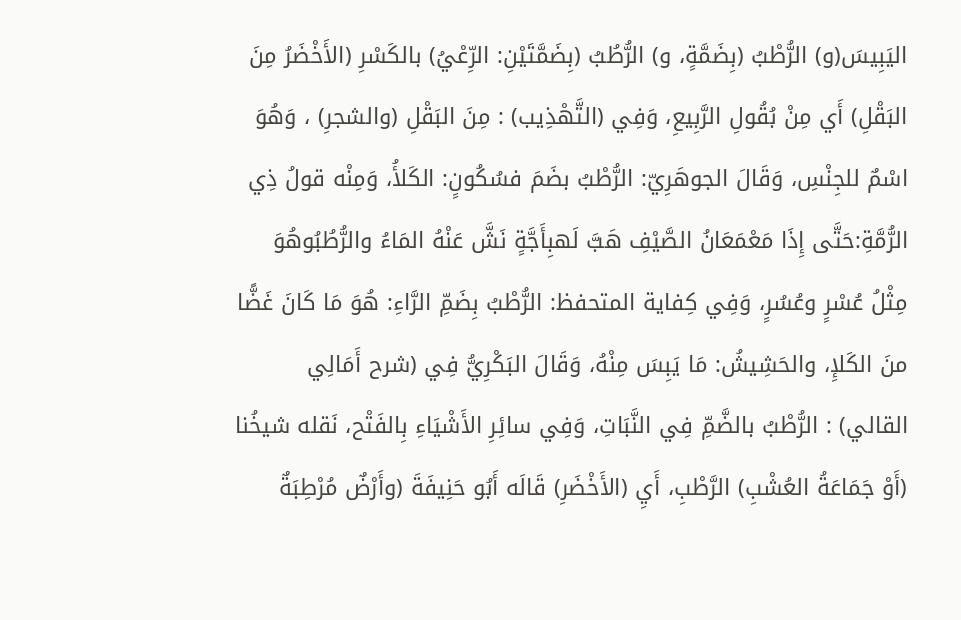اليَبِيسَ(و) الرُّطْبُ (بِضَمَّةٍ، و) الرُّطُبُ (بِضَمَّتَيْنِ: الرِّعْيُ) بالكَسْرِ (الأَخْضَرُ مِنَ البَقْلِ) أَي مِنْ بُقُولِ الرَّبِيعِ، وَفِي (التَّهْذِيب) : مِنَ البَقْلِ (والشجرِ) ، وَهُوَ اسْمٌ للجِنْسِ، وَقَالَ الجوهَرِيّ: الرُّطْبُ بضَمَ فسُكُونٍ: الكَلأُ، وَمِنْه قولُ ذِي الرُّمَّةِ:حَتَّى إِذَا مَعْمَعَانُ الصَّيْفِ هَبَّ لَهبِأَجَّةٍ نَشَّ عَنْهُ المَاءُ والرُّطُبُوهُوَ مِثْلُ عُسْرٍ وعُسُرٍ، وَفِي كِفاية المتحفظ: الرُّطْبُ بِضَمِّ الرَّاءِ: هُوَ مَا كَانَ غَضًّا منَ الكَلإِ، والحَشِيشُ: مَا يَبِسَ مِنْهُ، وَقَالَ البَكْرِيُّ فِي (شرح أَمَالِي القالي) : الرُّطْبُ بالضَّمِّ فِي النَّبَاتِ، وَفِي سائِرِ الأَشْيَاءِ بِالفَتْح، نَقله شيخُنا (أَوْ جَمَاعَةُ العُشْبِ) الرَّطْبِ، أَيِ (الأَخْضَرِ) قَالَه أَبُو حَنِيفَةَ (وأَرْضٌ مُرْطِبَةٌ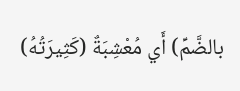بالضَّمِّ) أَي مُعْشِبَةٌ (كَثِيرَتُهُ)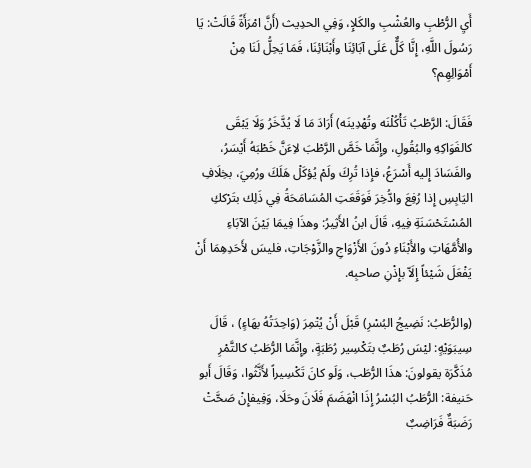أَيِ الرُّطْبِ والعُشْبِ والكَلإِ، وَفِي الحدِيث (أَنَّ امْرَأَةً قَالَتْ: يَا رَسُولَ اللَّهِ، إِنَّا كَلٌّ عَلَى آبَائِنَا وأَبْنَائِنَا، فَمَا يَحِلُّ لَنَا مِنْ أَمْوَالِهِم؟

فَقَالَ: الرَّطْبُ تَأْكُلْنَه وتُهْدِينَه) أَرَادَ مَا لَا يُدَّخَرُ وَلَا يَبْقَى كالفَوَاكِهِ والبُقُولِ، وإِنَّمَا خَصَّ الرَّطْبَ لاِءَنَّ خَطْبَهُ أَيْسَرُ، والفَسَادَ إِليه أَسْرَعُ، فإِذا تُرِكَ ولَمْ يُؤكَلْ هَلَكَ ورُمِيَ، بخِلَافِ اليَابِسِ إِذا رُفِعَ وادُّخِرَ فَوَقَعَتِ المُسَامَحَةُ فِي ذَلِك بتَرْككِ المُسْتَحْسَنَةِ فِيهِ، قَالَ ابنُ الأَثِيرُ: وهذَا فِيمَا بَيْنَ الآبَاءِ والأُمَّهَاتِ والأَبْنَاءِ دُونَ الأَزْوَاجِ والزَّوْجَاتِ، فليسَ لأَحَدِهِمَا أَنْ يَفْعَلَ شَيْئاً إِلَاّ بإِذْنِ صاحبِه.

(والرُّطَبُ: نَضِيجُ البُسْرِ) قَبْلَ أَنْ يُتْمِرَ (وَاحِدَتُهُ بهَاءٍ) ، قَالَ سِيبَوَيْهٍ: ليْسَ رُطَبٌ بتَكْسِير رُطَبَةٍ، وإِنَّمَا الرُّطَبُ كالتَّمْرِ مُذَكَّرَة يقولونَ: هذَا الرُّطَب، وَلَو كانَ تَكْسِيراً لأَنَّثُوا، وَقَالَ أَبو حَنيفة: الرُّطَبُ البُسْرُ إِذَا انْهَضَمَ فَلَانَ وحَلَا، وَفِيفإِنْ صَحَّتْ رَضَبَةٌ فَرَاضِبٌ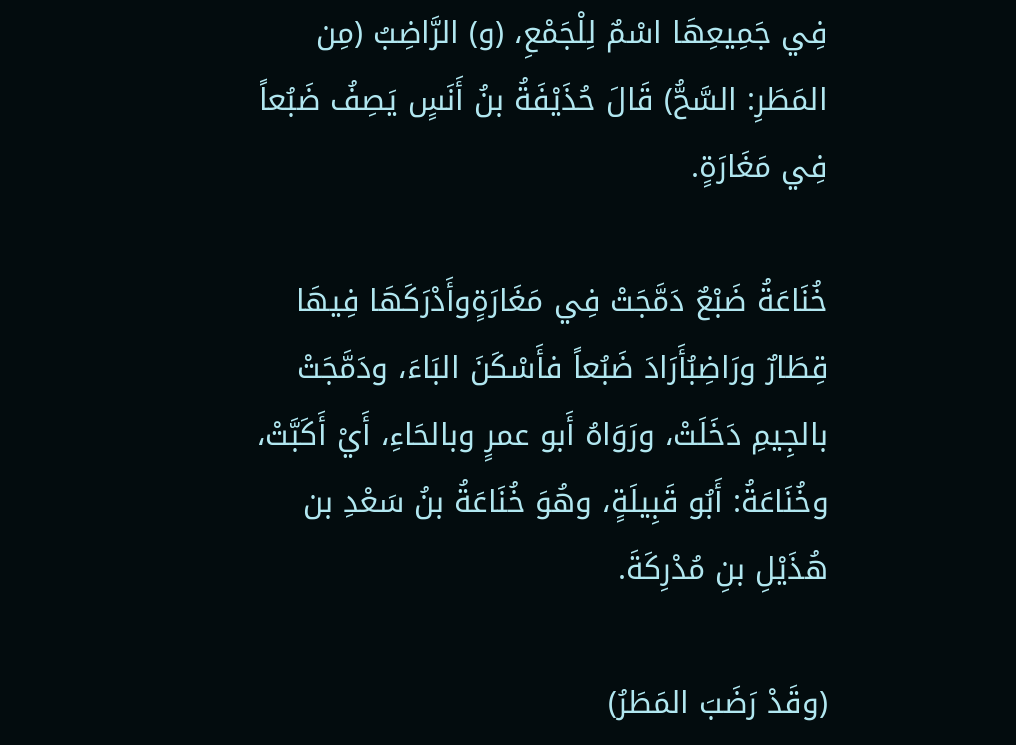فِي جَمِيعِهَا اسْمٌ لِلْجَمْعِ، (و) الرَّاضِبُ (مِن المَطَرِ: السَّحُّ) قَالَ حُذَيْفَةُ بنُ أَنَسٍ يَصِفُ ضَبُعاً فِي مَغَارَةٍ.

خُنَاعَةُ ضَبْعٌ دَمَّجَتْ فِي مَغَارَةٍوأَدْرَكَهَا فِيهَا قِطَارٌ ورَاضِبُأَرَادَ ضَبُعاً فأَسْكَنَ البَاءَ، ودَمَّجَتْ بالجِيمِ دَخَلَتْ، ورَوَاهُ أَبو عمرٍ وبالحَاءِ، أَيْ أَكَبَّتْ، وخُنَاعَةُ: أَبُو قَبِيلَةٍ، وهُوَ خُنَاعَةُ بنُ سَعْدِ بن هُذَيْلِ بنِ مُدْرِكَةَ.

(وقَدْ رَضَبَ المَطَرُ)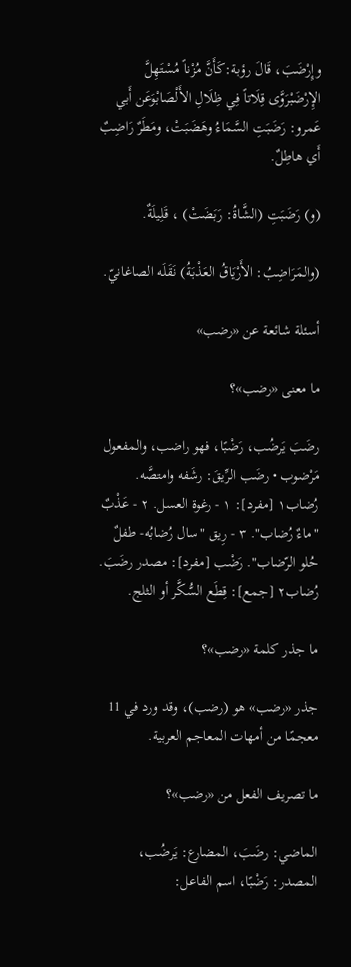وإِرْضَبَ، قَالَ رؤبة:كَأَنَّ مُزْناً مُسْتَهِلَّ الإِرْضَبْرَوَّى قِلَاتاً فِي ظِلَالِ الأَلْصَابْوَعَن أَبي عَمرو: رَضَبَتِ السَّمَاءُ وهَضَبَتْ، ومَطَرٌ رَاضِبٌ أَي هاطِلٌ.

(و) رَضَبَتِ (الشَّاةُ: رَبَضَتْ) ، قَلِيلَةٌ.

(والمَرَاضِبُ: الأَرْيَاقُ العَذْبَةُ) نَقَلَه الصاغانيّ.

أسئلة شائعة عن «رضب»

ما معنى «رضب»؟

رضَبَ يَرضُب، رَضْبًا، فهو راضب، والمفعول مَرْضوب • رضَب الرِّيقَ: رشَفه وامتصَّه. رُضاب١ [مفرد]: ١ - رغوة العسل. ٢ - عَذْبٌ "ماءٌ رُضاب". ٣ - رِيق "سال رُضابُه- طفلٌ حُلو الرّضاب". رَضْب [مفرد]: مصدر رضَبَ. رُضاب٢ [جمع]: قِطَع السُّكَّر أو الثلج.

ما جذر كلمة «رضب»؟

جذر «رضب» هو (رضب)، وقد ورد في 11 معجمًا من أمهات المعاجم العربية.

ما تصريف الفعل من «رضب»؟

الماضي: رضَبَ، المضارع: يَرضُب، المصدر: رَضْبًا، اسم الفاعل: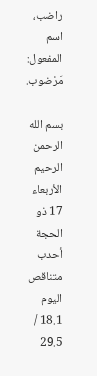راضب، اسم المفعول: مَرْضوب.

بسم الله الرحمن الرحيم الأربعاء 17 ذو الحجة
أحدب متناقص اليوم 18.1 / 29.5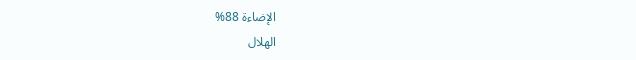الإضاءة 88%
الهلال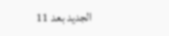الجديد بعد 11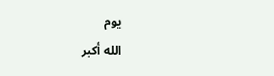يوم
الله أكبر